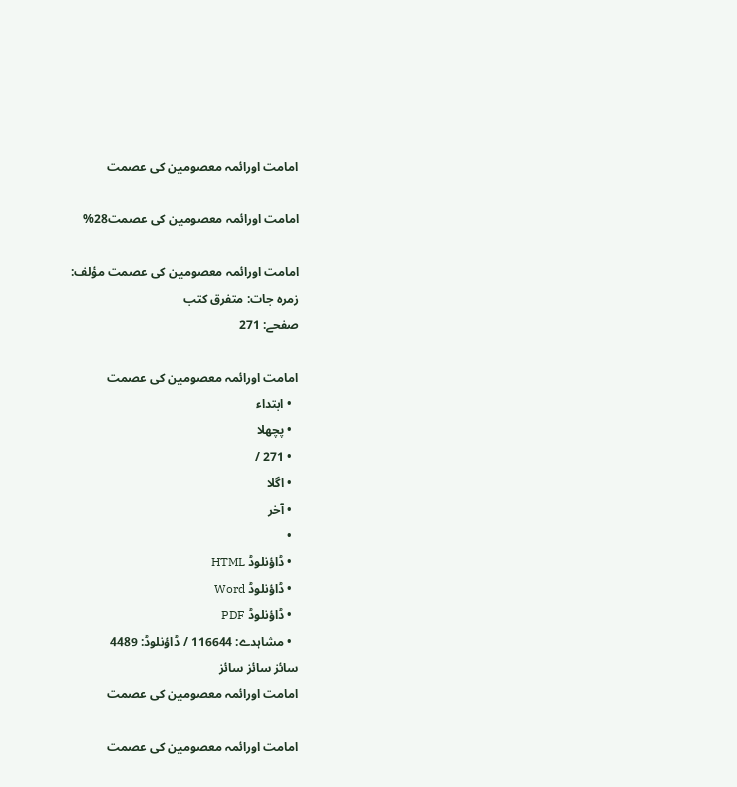امامت اورائمہ معصومین کی عصمت

امامت اورائمہ معصومین کی عصمت28%

امامت اورائمہ معصومین کی عصمت مؤلف:
زمرہ جات: متفرق کتب
صفحے: 271

امامت اورائمہ معصومین کی عصمت
  • ابتداء
  • پچھلا
  • 271 /
  • اگلا
  • آخر
  •
  • ڈاؤنلوڈ HTML
  • ڈاؤنلوڈ Word
  • ڈاؤنلوڈ PDF
  • مشاہدے: 116644 / ڈاؤنلوڈ: 4489
سائز سائز سائز
امامت اورائمہ معصومین کی عصمت

امامت اورائمہ معصومین کی عصمت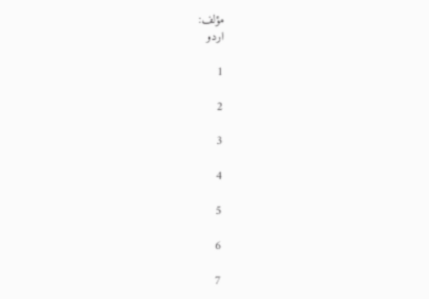مؤلف:
اردو

1

2

3

4

5

6

7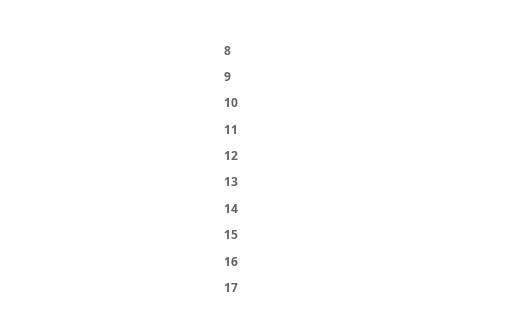8

9

10

11

12

13

14

15

16

17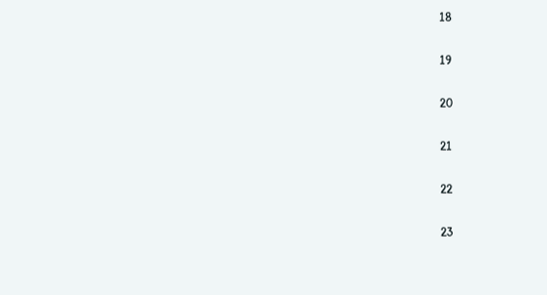18

19

20

21

22

23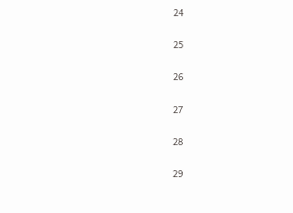24

25

26

27

28

29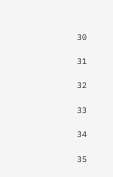30

31

32

33

34

35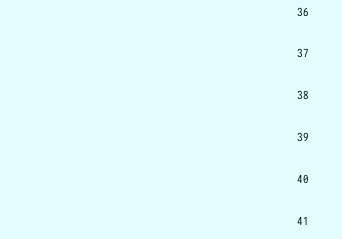36

37

38

39

40

41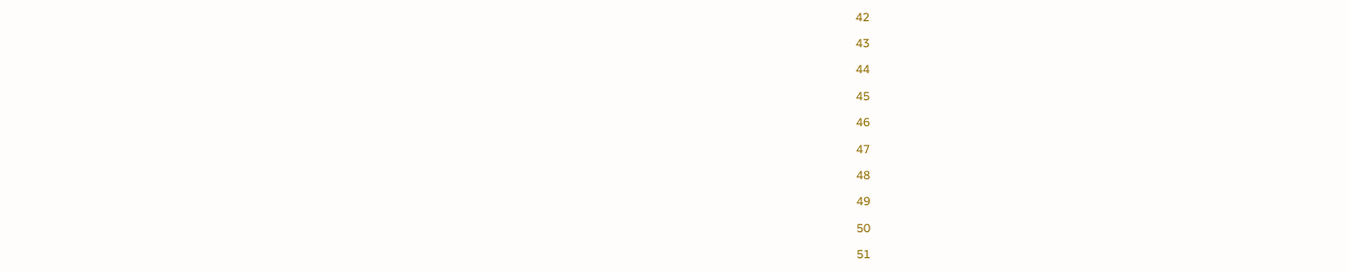42

43

44

45

46

47

48

49

50

51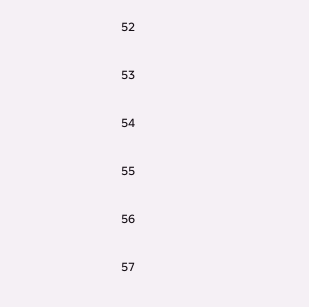52

53

54

55

56

57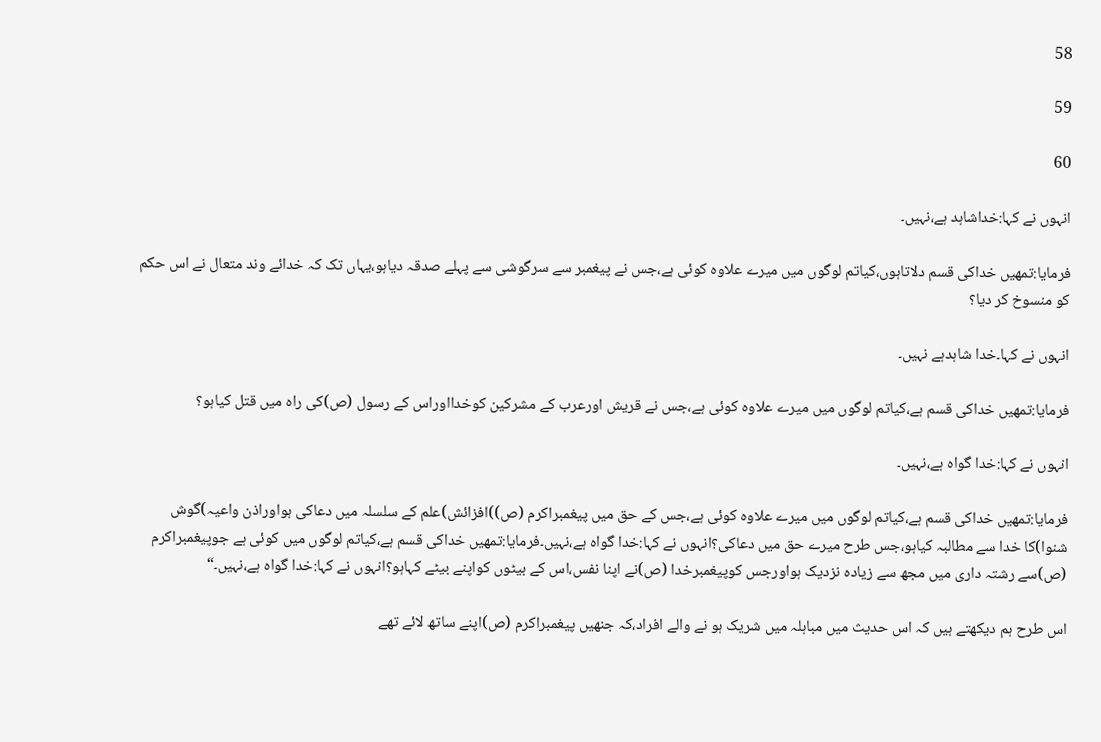58

59

60

انہوں نے کہا:خداشاہد ہے،نہیں۔

فرمایا:تمھیں خداکی قسم دلاتاہوں،کیاتم لوگوں میں میرے علاوہ کوئی ہے،جس نے پیغمبر سے سرگوشی سے پہلے صدقہ دیاہو،یہاں تک کہ خدائے وند متعال نے اس حکم کو منسوخ کر دیا؟

انہوں نے کہا۔خدا شاہدہے نہیں۔

فرمایا:تمھیں خداکی قسم ہے،کیاتم لوگوں میں میرے علاوہ کوئی ہے،جس نے قریش اورعرب کے مشرکین کوخدااوراس کے رسول (ص)کی راہ میں قتل کیاہو؟

انہوں نے کہا:خدا گواہ ہے،نہیں۔

فرمایا:تمھیں خداکی قسم ہے،کیاتم لوگوں میں میرے علاوہ کوئی ہے،جس کے حق میں پیغمبراکرم (ص))افزائش)علم کے سلسلہ میں دعاکی ہواوراذن واعیہ)گوش شنوا)کا خدا سے مطالبہ کیاہو،جس طرح میرے حق میں دعاکی؟انہوں نے کہا:خدا گواہ ہے،نہیں۔فرمایا:تمھیں خداکی قسم ہے،کیاتم لوگوں میں کوئی ہے جوپیغمبراکرم (ص)سے رشتہ داری میں مجھ سے زیادہ نزدیک ہواورجس کوپیغمبرخدا (ص)نے اپنا نفس،اس کے بیٹوں کواپنے بیٹے کہاہو؟انہوں نے کہا:خدا گواہ ہے،نہیں۔“

اس طرح ہم دیکھتے ہیں کہ اس حدیث میں مباہلہ میں شریک ہو نے والے افراد،کہ جنھیں پیغمبراکرم (ص)اپنے ساتھ لائے تھے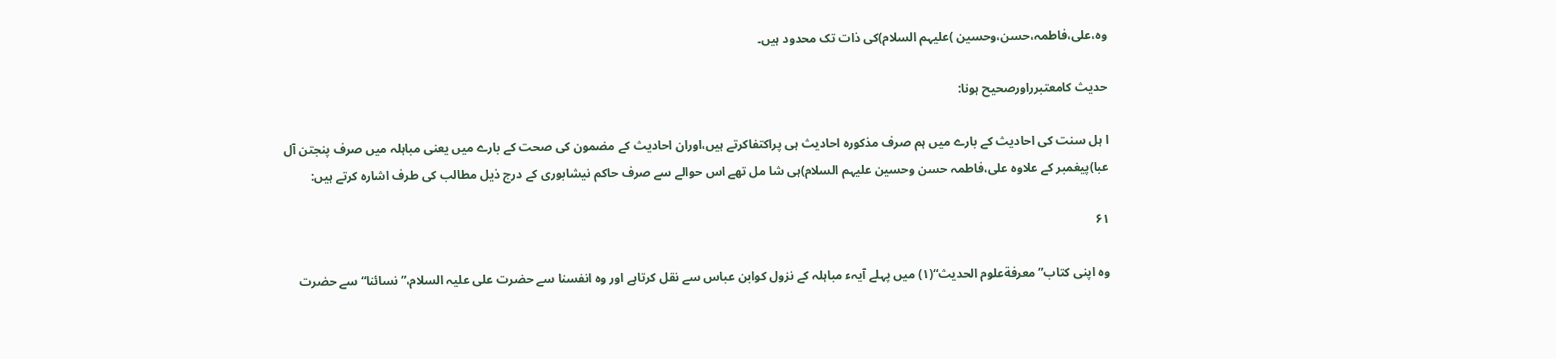وہ،علی،فاطمہ،حسن،وحسین )علیہم السلام)کی ذات تک محدود ہیں۔

حدیث کامعتبرراورصحیح ہونا:

ا ہل سنت کی احادیث کے بارے میں ہم صرف مذکورہ احادیث ہی پراکتفاکرتے ہیں،اوران احادیث کے مضمون کی صحت کے بارے میں یعنی مباہلہ میں صرف پنجتن آل عبا)پیغمبر کے علاوہ علی،فاطمہ حسن وحسین علیہم السلام)ہی شا مل تھے اس حوالے سے صرف حاکم نیشابوری کے درج ذیل مطالب کی طرف اشارہ کرتے ہیں:

۶۱

وہ اپنی کتاب”معرفةعلوم الحدیث“(۱) میں پہلے آیہء مباہلہ کے نزول کوابن عباس سے نقل کرتاہے اور وہ انفسنا سے حضرت علی علیہ السلام،”نسائنا“سے حضرت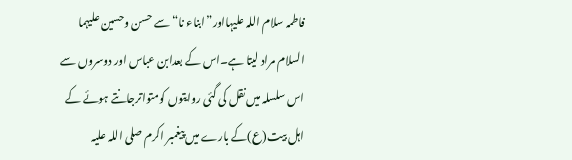فاطمہ سلام اللہ علیہااور”ابناء نا“سے حسن وحسین علیہما السلام مراد لیتا ہے۔اس کے بعدابن عباس اور دوسروں سے اس سلسلہ میں نقل کی گئی روایتوں کومتواترجانتے ہوئے کے اہل بیت(ع)کے بارے میں پیغمبر اکرم صلی اللہ علیہ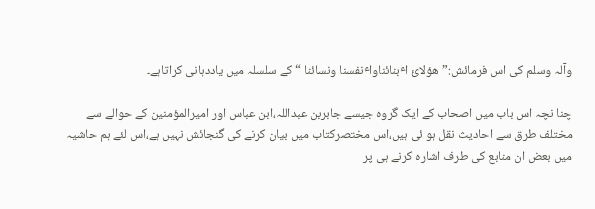وآلہ وسلم کی اس فرمائش:”هؤلائ اٴبنائناواٴنفسنا ونسائنا “کے سلسلہ میں یاددہانی کراتاہے۔

چنا نچہ اس باب میں اصحاب کے ایک گروہ جیسے جابربن عبداللہ،ابن عباس اور امیرالمؤمنین کے حوالے سے مختلف طرق سے احادیث نقل ہو ئی ہیں،اس مختصرکتاب میں بیان کرنے کی گنجائش نہیں ہے،اس لئے ہم حاشیہ میں بعض ان منابع کی طرف اشارہ کرنے ہی پر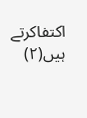اکتفاکرتے ہیں(۲)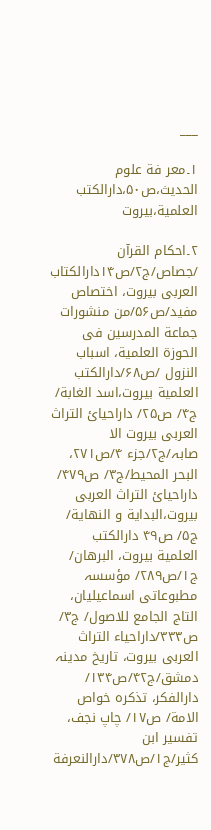___

۱۔معر فة علوم الحدیث،ص۵۰،دارالکتب العلمیة،بیروت

۲۔احکام القرآن /جصاص/ج۲/ص۱۴دارالکتاب العربی بیروت، اختصاص مفید/ص۵۶/من منشورات جماعة المدرسین فی الحوزة العلمیة، اسباب النزول /ص۶۸/دارالکتب العلمیة بیروت،اسد الغابة/ ج۴/ ص۲۵/ داراحیائ التراث العربی بیروت الا صابہ/ج۲/جزء ۴/ص۲۷۱، البحر المحیط/ج۳/ ص۴۷۹/ داراحیائ التراث العربی بیروت،البدایة و النھایة/ ج۵/ ص۴۹ دارالکتب العلمیة بیروت، البرھان/ ج۱/ص۲۸۹/ مؤسسہ مطبوعاتی اسماعیلیان، التاج الجامع للاصول/ ج۳/ ص۳۳۳/داراحیاء التراث العربی بیروت، تاریخ مدینہ دمشق/ج۴۲/ص۱۳۴/ دارالفکر، تذکرہ خواص الامة/ ص۱۷/ چاپ نجف، تفسیر ابن کثیر/ج۱/ص۳۷۸/دارالنعرفة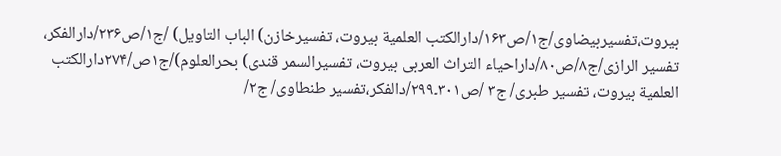بیروت،تفسیربیضاوی/ج۱/ص۱۶۳/دارالکتب العلمیة بیروت، تفسیرخازن) الباب التاویل) /ج۱/ص۲۳۶/دارالفکر، تفسیر الرازی/ج۸/ص۸۰/داراحیاء التراث العربی بیروت، تفسیرالسمر قندی) بحرالعلوم)/ج۱ص/۲۷۴دارالکتب العلمیة بیروت، تفسیر طبری/ ج۳ /ص۳۰۱۔۲۹۹/دالفکر،تفسیر طنطاوی/ ج۲/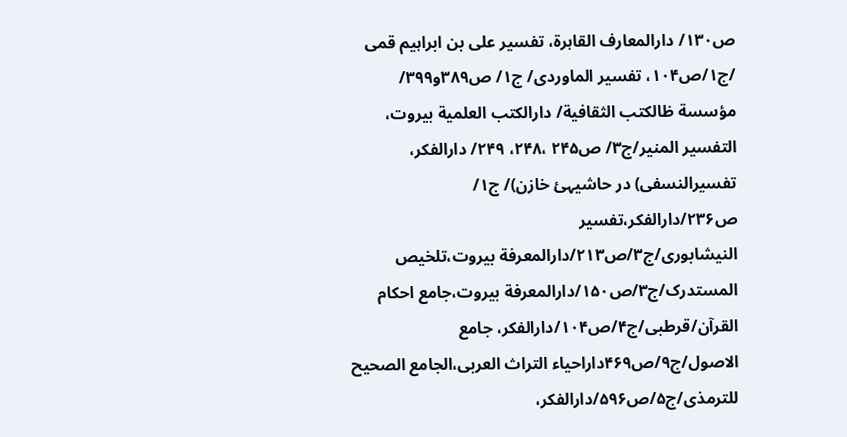ص۱۳۰/ دارالمعارف القاہرة، تفسیر علی بن ابراہیم قمی /ج۱/ص۱۰۴، تفسیر الماوردی/ ج۱/ ص۳۸۹و۳۹۹/ مؤسسة ظالکتب الثقافیة/ دارالکتب العلمیة بیروت، التفسیر المنیر/ج۳/ ص۲۴۵ ،۲۴۸، ۲۴۹/ دارالفکر، تفسیرالنسفی) در حاشیہئ خازن)/ ج۱/ ص۲۳۶/دارالفکر،تفسیر النیشابوری/ج۳/ص۲۱۳/دارالمعرفة بیروت،تلخیص المستدرک/ج۳/ص۱۵۰/دارالمعرفة بیروت،جامع احکام القرآن/قرطبی/ج۴/ص۱۰۴/دارالفکر، جامع الاصول/ج۹/ص۴۶۹داراحیاء التراث العربی،الجامع الصحیح للترمذی/ج۵/ص۵۹۶/دارالفکر،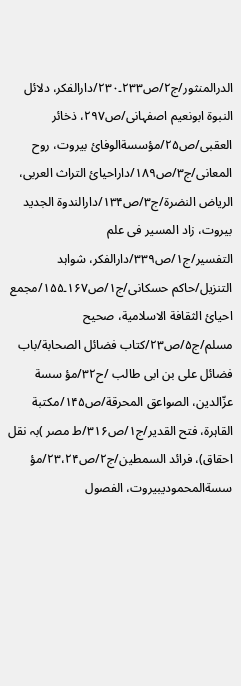الدرالمنثور/ج۲/ص۲۳۳۔۲۳۰/دارالفکر، دلائل النبوة ابونعیم اصفہانی/ص۲۹۷، ذخائر العقبی/ص۲۵/مؤسسةالوفائ بیروت، روح المعانی/ج۳/ص۱۸۹/داراحیائ التراث العربی، الریاض النضرة/ج۳/ص۱۳۴/دارالندوة الجدید بیروت، زاد المسیر فی علم التفسیر/ج۱/ص۳۳۹/دارالفکر، شواہد التنزیل/حاکم حسکانی/ج۱/ص۱۶۷۔۱۵۵/مجمع احیائ الثقافة الاسلامیة، صحیح مسلم/ج۵/ص۲۳/کتاب فضائل الصحابة/باب فضائل علی بن ابی طالب /ح۳۲/مؤ سسة عزّالدین، الصواعق المحرقة/ص۱۴۵/مکتبة القاہرة، فتح القدیر/ج۱/ص۳۱۶/ط مصر )بہ نقل احقاق)، فرائد السمطین/ج۲/ص۲۳،۲۴/مؤ سسةالمحمودیبیروت، الفصول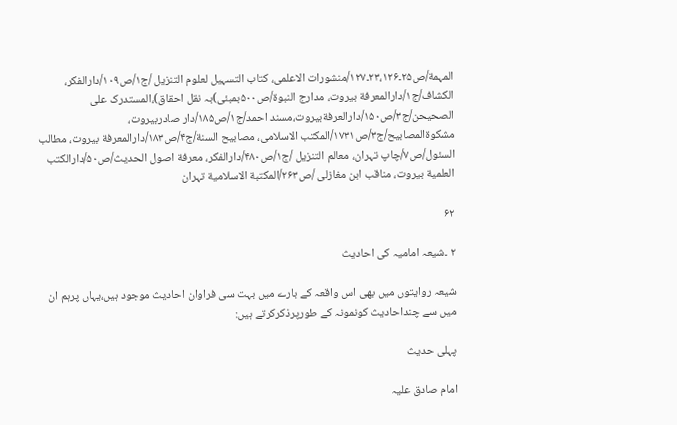المہمة/ص۲۵۔۲۳،۱۲۶۔۱۲۷/منشورات الاعلمی، کتاب التسہیل لعلوم التنزیل /ج۱/ص۱۰۹/دارالفکر، الکشاف/ج۱/دارالمعرفة بیروت، مدارج النبوة/ص۵۰۰بمبئی)بہ نقل احقاق)،المستدرک علی الصحیحن/ج۳/ص۱۵۰/دارالعرفةبیروت،مسند احمد/ج۱/ص۱۸۵/دار صادربیروت، مشکوةالمصابیح/ج۳/ص۱۷۳۱/المکتب الاسلامی، مصابیح السنة/ج۴/ص۱۸۳/دارالمعرفة بیروت، مطالب السئول/ص۷/چاپ تہران، معالم التنزیل /ج۱/ص۴۸۰/دارالفکر، معرفة اصول الحدیث/ص۵۰/دارالکتب العلمیة بیروت، مناقب ابن مغازلی /ص۲۶۳/المکتبة الاسلامیة تہران

۶۲

۲ ۔شیعہ امامیہ کی احادیث

شیعہ روایتوں میں بھی اس واقعہ کے بارے میں بہت سی فراوان احادیث موجود ہیں،یہاں پرہم ان میں سے چنداحادیث کونمونہ کے طورپرذکرکرتے ہیں:

پہلی حدیث

امام صادق علیہ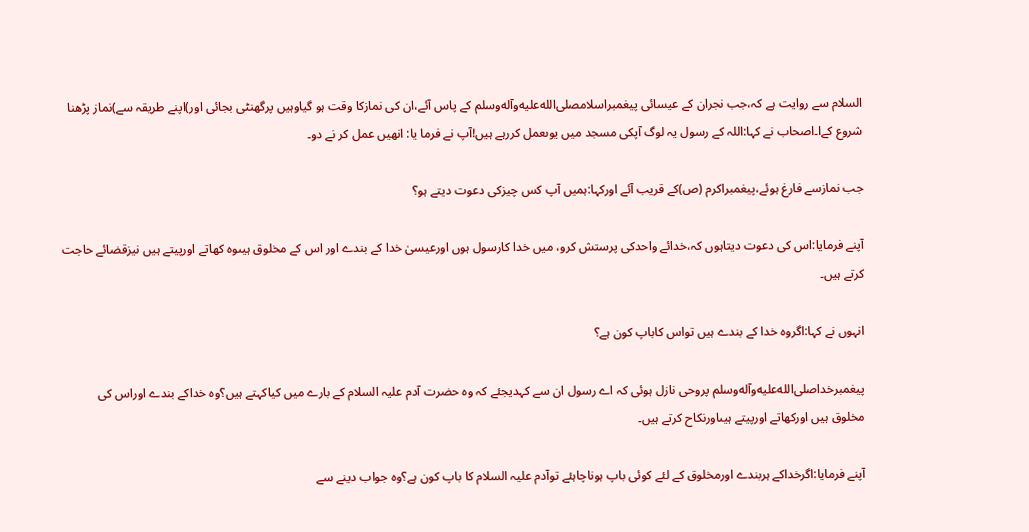السلام سے روایت ہے کہ،جب نجران کے عیسائی پیغمبراسلامصلى‌الله‌عليه‌وآله‌وسلم کے پاس آئے،ان کی نمازکا وقت ہو گیاوہیں پرگھنٹی بجائی اور)اپنے طریقہ سے)نماز پڑھنا شروع کےا۔اصحاب نے کہا:اللہ کے رسول یہ لوگ آپکی مسجد میں یوںعمل کررہے ہیں!آپ نے فرما یا: انھیں عمل کر نے دو۔

جب نمازسے فارغ ہوئے،پیغمبراکرم (ص)کے قریب آئے اورکہا:ہمیں آپ کس چیزکی دعوت دیتے ہو؟

آپنے فرمایا:اس کی دعوت دیتاہوں کہ،خدائے واحدکی پرستش کرو، میں خدا کارسول ہوں اورعیسیٰ خدا کے بندے اور اس کے مخلوق ہیںوہ کھاتے اورپیتے ہیں نیزقضائے حاجت کرتے ہیں۔

انہوں نے کہا:اگروہ خدا کے بندے ہیں تواس کاباپ کون ہے؟

پیغمبرخداصلى‌الله‌عليه‌وآله‌وسلم پروحی نازل ہوئی کہ اے رسول ان سے کہدیجئے کہ وہ حضرت آدم علیہ السلام کے بارے میں کیاکہتے ہیں؟وہ خداکے بندے اوراس کی مخلوق ہیں اورکھاتے اورپیتے ہیںاورنکاح کرتے ہیں۔

آپنے فرمایا:اگرخداکے ہربندے اورمخلوق کے لئے کوئی باپ ہوناچاہئے توآدم علیہ السلام کا باپ کون ہے؟وہ جواب دینے سے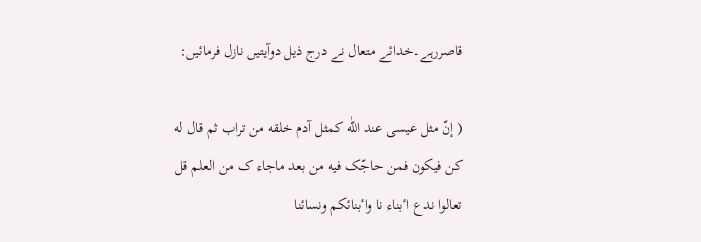قاصررہے۔خدائے متعال نے درج ذیل دوآیتیں نازل فرمائیں:

( إنّ مثل عیسی عند اللّٰه کمثل آدم خلقه من تراب ثم قال له کن فیکون فمن حاجّک فیه من بعد ماجاء ک من العلم قل تعالوا ندع اٴبناء نا واٴبنائکم ونسائنا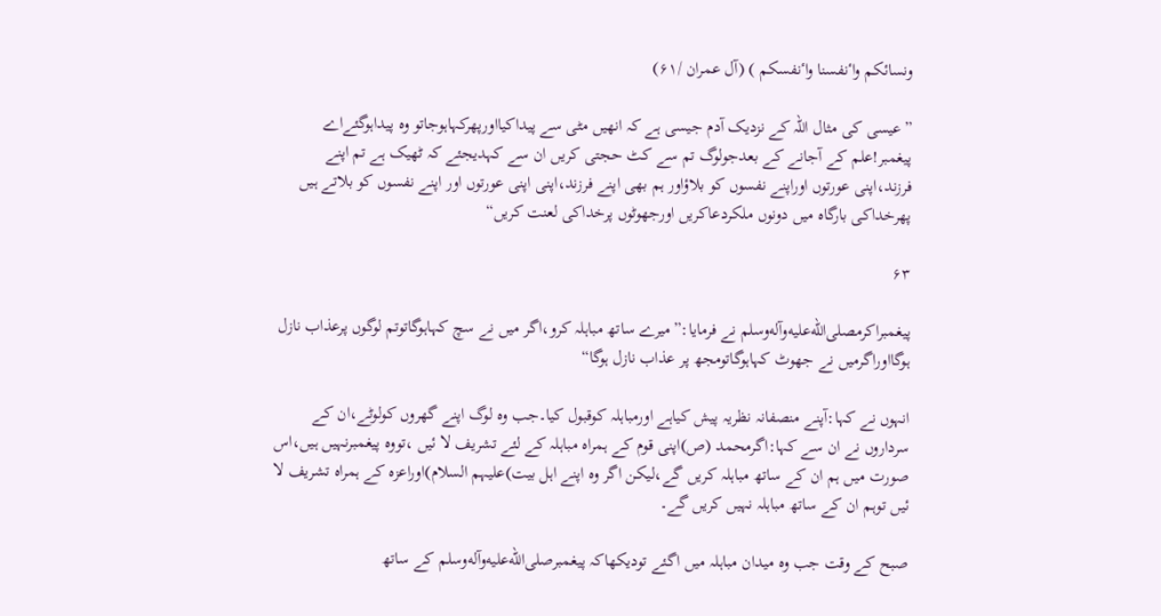ونسائکم واٴنفسنا واٴنفسکم ) (آل عمران /۶۱)

”عیسی کی مثال اللہ کے نزدیک آدم جیسی ہے کہ انھیں مٹی سے پیداکیااورپھرکہاہوجاتو وہ پیداہوگئےاے پیغمبر!علم کے آجانے کے بعدجولوگ تم سے کٹ حجتی کریں ان سے کہدیجئے کہ ٹھیک ہے تم اپنے فرزند،اپنی عورتوں اوراپنے نفسوں کو بلاؤاور ہم بھی اپنے فرزند،اپنی اپنی عورتوں اور اپنے نفسوں کو بلاتے ہیں پھرخداکی بارگاہ میں دونوں ملکردعاکریں اورجھوٹوں پرخداکی لعنت کریں“

۶۳

پیغمبراکرمصلى‌الله‌عليه‌وآله‌وسلم نے فرمایا:”میرے ساتھ مباہلہ کرو،اگر میں نے سچ کہاہوگاتوتم لوگوں پرعذاب نازل ہوگااوراگرمیں نے جھوٹ کہاہوگاتومجھ پر عذاب نازل ہوگا“

انہوں نے کہا:آپنے منصفانہ نظریہ پیش کیاہے اورمباہلہ کوقبول کیا۔جب وہ لوگ اپنے گھروں کولوٹے،ان کے سرداروں نے ان سے کہا:اگرمحمد (ص)اپنی قوم کے ہمراہ مباہلہ کے لئے تشریف لا ئیں ،تووہ پیغمبرنہیں ہیں،اس صورت میں ہم ان کے ساتھ مباہلہ کریں گے،لیکن اگر وہ اپنے اہل بیت)علیہم السلام)اوراعزہ کے ہمراہ تشریف لا ئیں توہم ان کے ساتھ مباہلہ نہیں کریں گے۔

صبح کے وقت جب وہ میدان مباہلہ میں اگئے تودیکھاکہ پیغمبرصلى‌الله‌عليه‌وآله‌وسلم کے ساتھ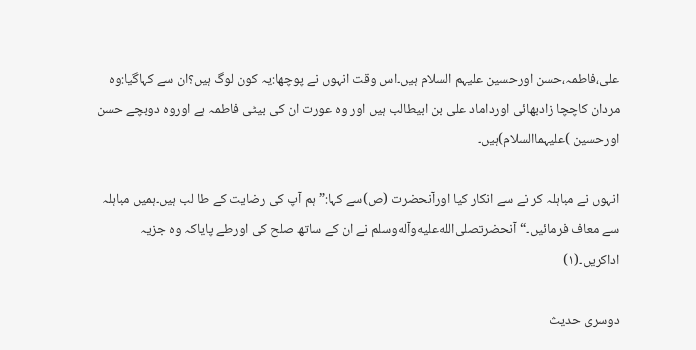علی،فاطمہ،حسن اورحسین علیہم السلام ہیں۔اس وقت انہوں نے پوچھا:یہ کون لوگ ہیں؟ان سے کہاگیا:وہ مردان کاچچا زادبھائی اورداماد علی بن ابیطالب ہیں اور وہ عورت ان کی بیٹی فاطمہ ہے اوروہ دوبچے حسن اورحسین )علیہماالسلام)ہیں۔

انہوں نے مباہلہ کر نے سے انکار کیا اورآنحضرت (ص)سے کہا:”ہم آپ کی رضایت کے طا لب ہیں۔ہمیں مباہلہ سے معاف فرمائیں۔“آنحضرتصلى‌الله‌عليه‌وآله‌وسلم نے ان کے ساتھ صلح کی اورطے پایاکہ وہ جزیہ اداکریں۔(۱)

دوسری حدیث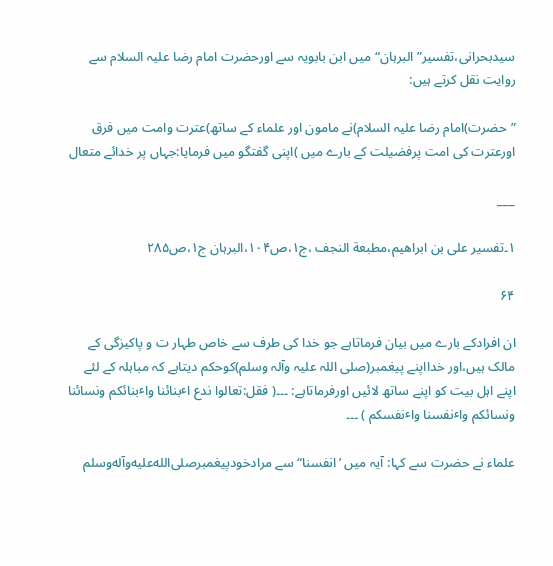سیدبحرانی،تفسیر”البرہان“میں ابن بابویہ سے اورحضرت امام رضا علیہ السلام سے روایت نقل کرتے ہیں:

”حضرت)امام رضا علیہ السلام)نے مامون اور علماء کے ساتھ)عترت وامت میں فرق اورعترت کی امت پرفضیلت کے بارے میں )اپنی گفتگو میں فرمایا:جہاں پر خدائے متعال

___

۱۔تفسیر علی بن ابراھیم،مطبعة النجف ،ج۱،ص۱۰۴،البرہان ج۱،ص۲۸۵

۶۴

ان افرادکے بارے میں بیان فرماتاہے جو خدا کی طرف سے خاص طہار ت و پاکیزگی کے مالک ہیں،اور خدااپنے پیغمبر(صلی اللہ علیہ وآلہ وسلم)کوحکم دیتاہے کہ مباہلہ کے لئے اپنے اہل بیت کو اپنے ساتھ لائیں اورفرماتاہے: ۔۔۔( فقل:تعالوا ندع اٴبنائنا واٴبنائکم ونسائنا ونسائکم واٴنفسنا واٴنفسکم ) ۔۔۔

علماء نے حضرت سے کہا: آیہ میں ’انفسنا“سے مرادخودپیغمبرصلى‌الله‌عليه‌وآله‌وسلم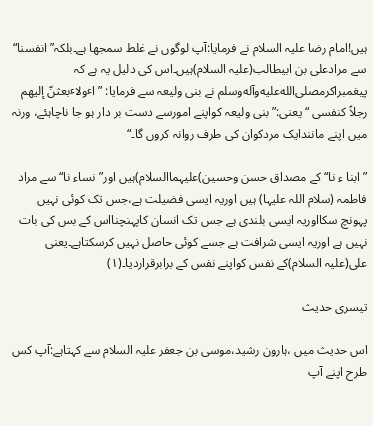ہیں!امام رضا علیہ السلام نے فرمایا:آپ لوگوں نے غلط سمجھا ہے۔بلکہ”انفسنا“ سے مرادعلی بن ابیطالب(علیہ السلام)ہیں۔اس کی دلیل یہ ہے کہ پیغمبراکرمصلى‌الله‌عليه‌وآله‌وسلم نے بنی ولیعہ سے فرمایا: ”اٴولاٴبعثنّ إلیهم رجلاً کنفسی “یعنی:”بنی ولیعہ کواپنے امورسے دست بر دار ہو جا ناچاہئے، ورنہ میں اپنے مانندایک مردکوان کی طرف روانہ کروں گا۔“

”ابنا ء نا“ کے مصداق حسن وحسین)علیہماالسلام)ہیں اور”نساء نا“سے مراد فاطمہ (سلام اللہ علیہا) ہیں اوریہ ایسی فضیلت ہے،جس تک کوئی نہیں پہونچ سکااوریہ ایسی بلندی ہے جس تک انسان کاپہنچنااس کے بس کی بات نہیں ہے اوریہ ایسی شرافت ہے جسے کوئی حاصل نہیں کرسکتاہے۔یعنی علی(علیہ السلام)کے نفس کواپنے نفس کے برابرقراردیا۔(۱)

تیسری حدیث

اس حدیث میں ،ہارون رشید،موسی بن جعفر علیہ السلام سے کہتاہے:آپ کس طرح اپنے آپ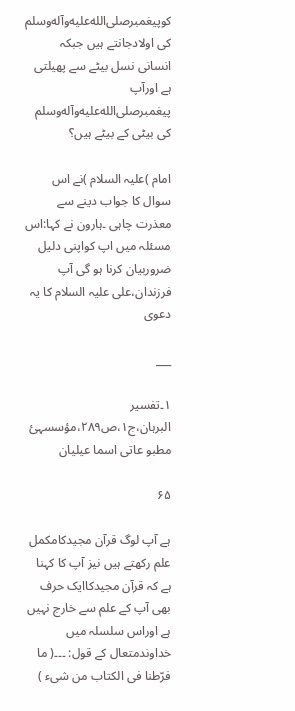کوپیغمبرصلى‌الله‌عليه‌وآله‌وسلم کی اولادجانتے ہیں جبکہ انسانی نسل بیٹے سے پھیلتی ہے اورآپ پیغمبرصلى‌الله‌عليه‌وآله‌وسلم کی بیٹی کے بیٹے ہیں؟

امام )علیہ السلام )نے اس سوال کا جواب دینے سے معذرت چاہی ۔ہارون نے کہا:اس مسئلہ میں اپ کواپنی دلیل ضروربیان کرنا ہو گی آپ فرزندان،علی علیہ السلام کا یہ دعوی

___

۱۔تفسیر البرہان،ج۱،ص۲۸۹،مؤسسہئ مطبو عاتی اسما عیلیان

۶۵

ہے آپ لوگ قرآن مجیدکامکمل علم رکھتے ہیں نیز آپ کا کہنا ہے کہ قرآن مجیدکاایک حرف بھی آپ کے علم سے خارج نہیں ہے اوراس سلسلہ میں خداوندمتعال کے قول: ۔۔۔( ما فرّطنا فی الکتاب من شیء )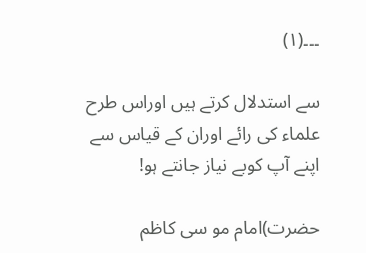۔۔۔(۱)

سے استدلال کرتے ہیں اوراس طرح علماء کی رائے اوران کے قیاس سے اپنے آپ کوبے نیاز جانتے ہو!

حضرت)امام مو سی کاظم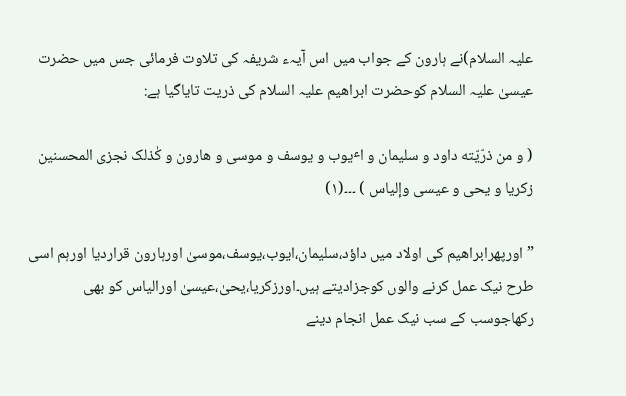علیہ السلام)نے ہارون کے جواب میں اس آیہء شریفہ کی تلاوت فرمائی جس میں حضرت عیسیٰ علیہ السلام کوحضرت ابراھیم علیہ السلام کی ذریت تایاگیا ہے:

( و من ذرّیّته داود و سلیمان و اٴیوب و یوسف و موسی و هارون و کٰذلک نجزی المحسنین زکریا و یحی و عیسی وإلیاس ) ۔۔۔(۱)

”اورپھرابراھیم کی اولاد میں داؤد،سلیمان،ایوب،یوسف،موسیٰ اورہارون قراردیا اورہم اسی طرح نیک عمل کرنے والوں کوجزادیتے ہیں۔اورزکریا،یحیٰ،عیسیٰ اورالیاس کو بھی رکھاجوسب کے سب نیک عمل انجام دینے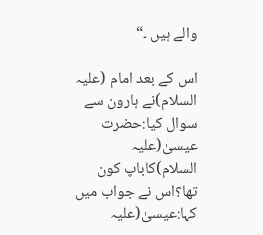والے ہیں ۔“

اس کے بعد امام (علیہ السلام)نے ہارون سے سوال کیا:حضرت عیسیٰ(علیہ السلام)کاباپ کون تھا؟اس نے جواب میں کہا:عیسیٰ(علیہ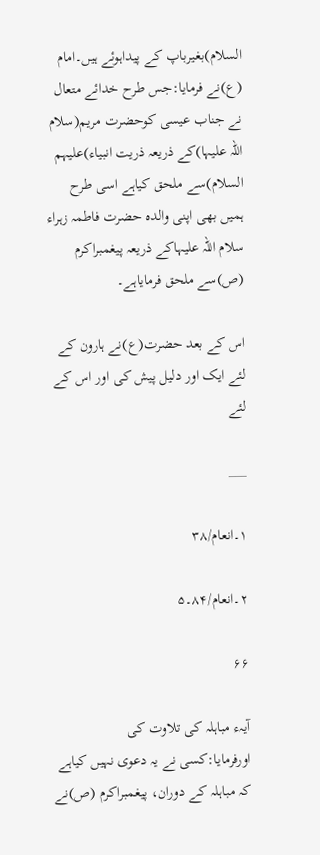السلام)بغیرباپ کے پیداہوئے ہیں۔امام (ع)نے فرمایا:جس طرح خدائے متعال نے جناب عیسی کوحضرت مریم(سلام اللہ علیہا)کے ذریعہ ذریت انبیاء)علیہم السلام)سے ملحق کیاہے اسی طرح ہمیں بھی اپنی والدہ حضرت فاطمہ زہراء سلام اللہ علیہاکے ذریعہ پیغمبراکرم (ص)سے ملحق فرمایاہے۔

اس کے بعد حضرت(ع)نے ہارون کے لئے ایک اور دلیل پیش کی اور اس کے لئے

___

۱۔انعام/۳۸

۲۔انعام/۸۴۔۵

۶۶

آیہء مباہلہ کی تلاوت کی اورفرمایا:کسی نے یہ دعوی نہیں کیاہے کہ مباہلہ کے دوران، پیغمبراکرم (ص)نے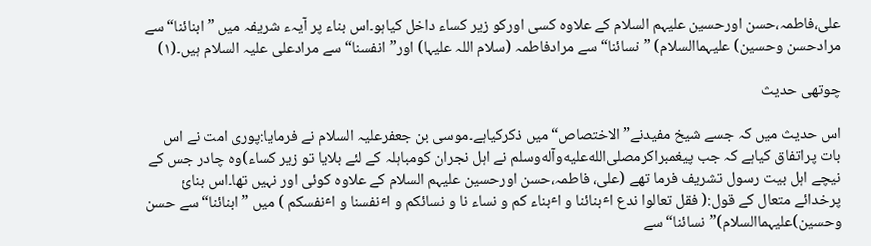علی،فاطمہ،حسن اورحسین علیہم السلام کے علاوہ کسی اورکو زیر کساء داخل کیاہو۔اس بناء پر آیہء شریفہ میں ”ابنائنا“سے مرادحسن وحسین) علیہماالسلام) ”نسائنا“سے مرادفاطمہ (سلام اللہ علیہا) اور”انفسنا“سے مرادعلی علیہ السلام ہیں۔(۱)

چوتھی حدیث

اس حدیث میں کہ جسے شیخ مفیدنے”الاختصاص“میں ذکرکیاہے۔موسی بن جعفرعلیہ السلام نے فرمایا:پوری امت نے اس بات پراتفاق کیاہے کہ جب پیغمبراکرمصلى‌الله‌عليه‌وآله‌وسلم نے اہل نجران کومباہلہ کے لئے بلایا تو زیر کساء)وہ چادر جس کے نیچے اہل بیت رسول تشریف فرما تھے (علی، فاطمہ،حسن اورحسین علیہم السلام کے علاوہ کوئی اور نہیں تھا۔اس بنائ پرخدائے متعال کے قول:( فقل تعالوا ندع اٴبنائنا و اٴبناء کم و نساء نا و نسائکم و اٴنفسنا و اٴنفسکم ) میں ”ابنائنا“سے حسن وحسین)علیہماالسلام)”نسائنا“سے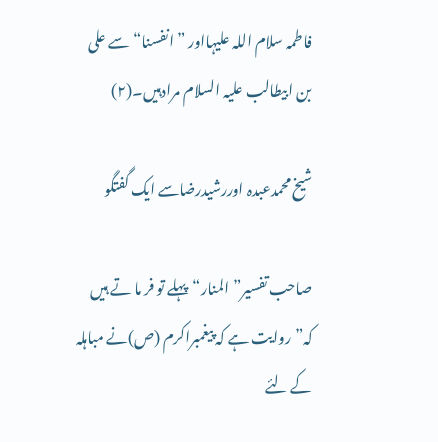فاطمہ سلام اللہ علیہااور ”انفسنا“سے علی بن ابیطالب علیہ السلام مرادہیں۔(۲)

شیخ محمدعبدہ اوررشیدرضاسے ایک گفتگو

صاحب تفسیر”المنار“پہلے تو فر ما تے ہیں کہ”روایت ہے کہ پیغمبراکرم (ص)نے مباہلہ کے لئے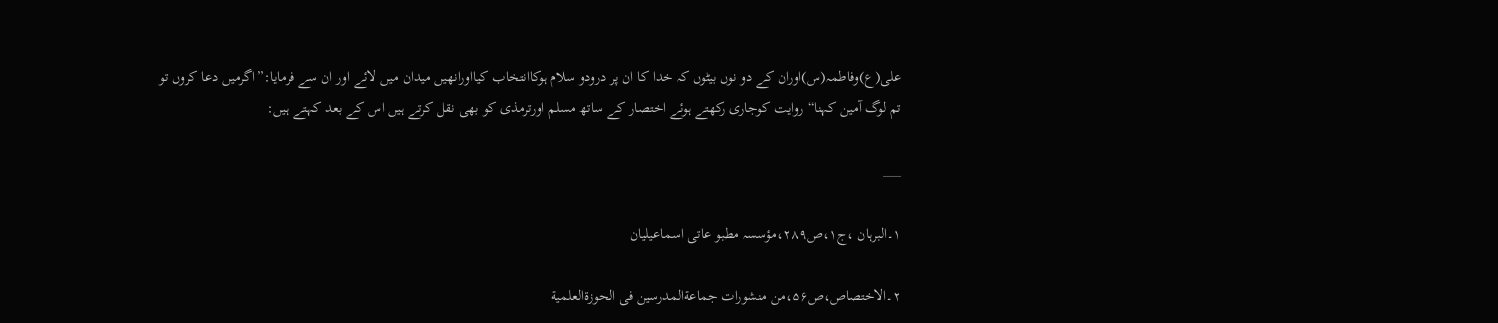علی(ع)وفاطمہ(س)اوران کے دو نوں بیٹوں کہ خدا کا ان پر درودو سلام ہوکاانتخاب کیااورانھیں میدان میں لائے اور ان سے فرمایا:”اگرمیں دعا کروں تو تم لوگ آمین کہنا“روایت کوجاری رکھتے ہوئے اختصار کے ساتھ مسلم اورترمذی کو بھی نقل کرتے ہیں اس کے بعد کہتے ہیں:

___

۱۔البرہان ،ج۱،ص۲۸۹،مؤسسہ مطبو عاتی اسماعیلیان

۲۔الاختصاص،ص۵۶،من منشورات جماعةالمدرسین فی الحوزةالعلمیة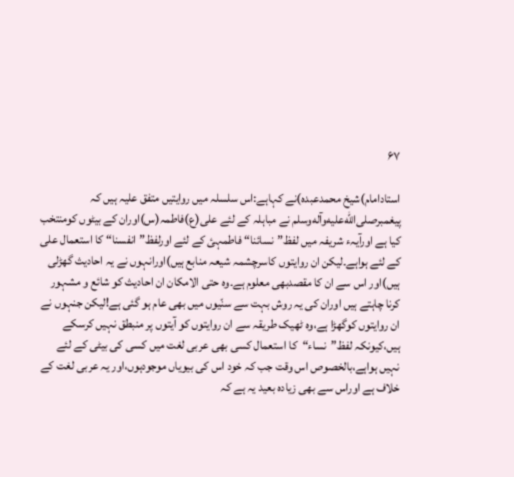۶۷

استادامام)شیخ محمدعبدہ)نے کہاہے:اس سلسلہ میں روایتیں متفق علیہ ہیں کہ پیغمبرصلى‌الله‌عليه‌وآله‌وسلم نے مباہلہ کے لئے علی(ع)فاطمہ(س)اوران کے بیٹوں کومنتخب کیا ہے اورآیہء شریفہ میں لفظ”نسائنا“ فاطمہئ کے لئے اورلفظ”انفسنا“ کا استعمال علی کے لئے ہواہے۔لیکن ان روایتوں کاسرچشمہ شیعہ منابع ہیں)اورانہوں نے یہ احادیث گھڑلی ہیں)اور اس سے ان کا مقصدبھی معلوم ہے۔وہ حتی الامکان ان احادیث کو شائع و مشہور کرنا چاہتے ہیں اوران کی یہ روش بہت سے سنّیوں میں بھی عام ہو گئی ہے!لیکن جنہوں نے ان روایتوں کوگھڑا ہے،وہ ٹھیک طریقہ سے ان روایتوں کو آیتوں پر منبطق نہیں کرسکے ہیں،کیونکہ لفظ”نساء“کا استعمال کسی بھی عربی لغت میں کسی کی بیٹی کے لئے نہیں ہواہے،بالخصوص اس وقت جب کہ خود اس کی بیویاں موجودہوں،اور یہ عربی لغت کے خلاف ہے اوراس سے بھی زیادہ بعید یہ ہے کہ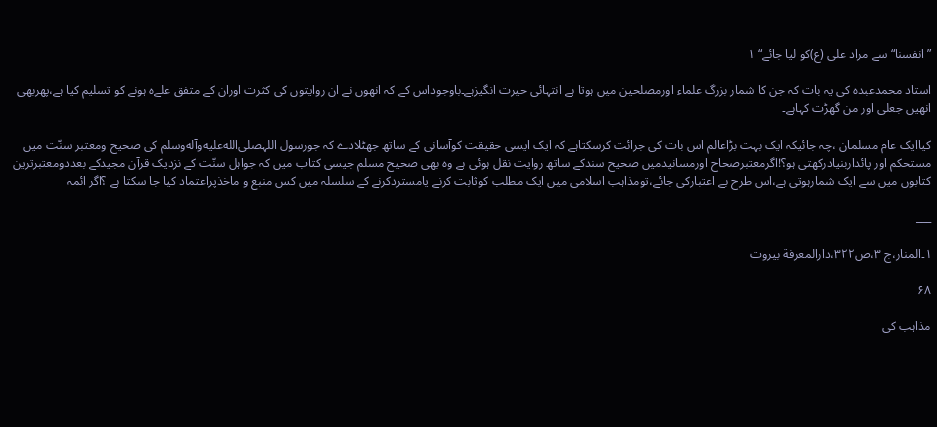”انفسنا“سے مراد علی (ع)کو لیا جائے“ ۱

استاد محمدعبدہ کی یہ بات کہ جن کا شمار بزرگ علماء اورمصلحین میں ہوتا ہے انتہائی حیرت انگیزہے۔باوجوداس کے کہ انھوں نے ان روایتوں کی کثرت اوران کے متفق علےہ ہونے کو تسلیم کیا ہے،پھربھی انھیں جعلی اور من گھڑت کہاہے۔

کیاایک عام مسلمان ،چہ جائیکہ ایک بہت بڑاعالم اس بات کی جرائت کرسکتاہے کہ ایک ایسی حقیقت کوآسانی کے ساتھ جھٹلادے کہ جورسول اللہصلى‌الله‌عليه‌وآله‌وسلم کی صحیح ومعتبر سنّت میں مستحکم اور پائداربنیادرکھتی ہو؟!اگرمعتبرصحاح اورمسانیدمیں صحیح سندکے ساتھ روایت نقل ہوئی ہے وہ بھی صحیح مسلم جیسی کتاب میں کہ جواہل سنّت کے نزدیک قرآن مجیدکے بعددومعتبرترین کتابوں میں سے ایک شمارہوتی ہے،اس طرح بے اعتبارکی جائے،تومذاہب اسلامی میں ایک مطلب کوثابت کرنے یامستردکرنے کے سلسلہ میں کس منبع و ماخذپراعتماد کیا جا سکتا ہے ؟اگر ائمہ

___

۱۔المنار،ج ۳،ص۳۲۲،دارالمعرفة بیروت

۶۸

مذاہب کی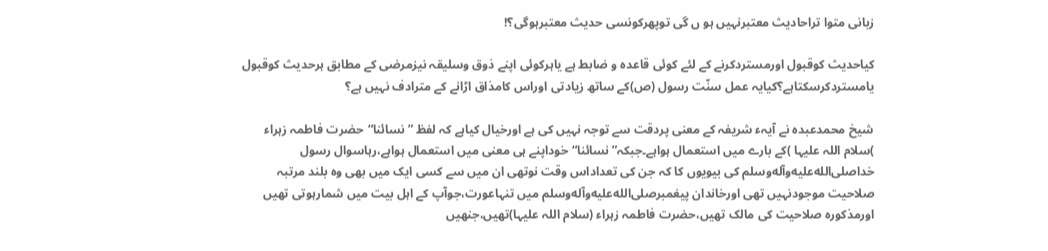زبانی متوا تراحادیث معتبرنہیں ہو ں گی توپھرکونسی حدیث معتبرہوگی؟!

کیاحدیث کوقبول اورمستردکرنے کے لئے کوئی قاعدہ و ضابط ہے یاہرکوئی اپنے ذوق وسلیقہ نیزمرضی کے مطابق ہرحدیث کوقبول یامستردکرسکتاہے؟کیایہ عمل سنّت رسول (ص)کے ساتھ زیادتی اوراس کامذاق اڑانے کے مترادف نہیں ہے؟

شیخ محمدعبدہ نے آیہء شریفہ کے معنی پردقت سے توجہ نہیں کی ہے اورخیال کیاہے کہ لفظ ”نسائنا“حضرت فاطمہ زہراء )سلام اللہ علیہا )کے بارے میں استعمال ہواہے۔جبکہ”نسائنا“خوداپنے ہی معنی میں استعمال ہواہے،رہاسوال رسول خداصلى‌الله‌عليه‌وآله‌وسلم کی بیویوں کا کہ جن کی تعداداس وقت نوتھی ان میں سے کسی ایک میں بھی وہ بلند مرتبہ صلاحیت موجودنہیں تھی اورخاندان پیغمبرصلى‌الله‌عليه‌وآله‌وسلم میں تنہاعورت،جوآپ کے اہل بیت میں شمارہوتی تھیں اورمذکورہ صلاحیت کی مالک تھیں،حضرت فاطمہ زہراء (سلام اللہ علیہا)تھیں،جنھیں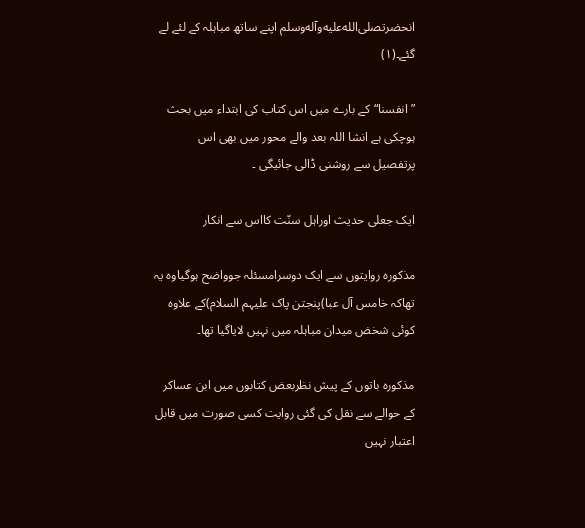انحضرتصلى‌الله‌عليه‌وآله‌وسلم اپنے ساتھ مباہلہ کے لئے لے گئے۔(۱)

”انفسنا“کے بارے میں اس کتاب کی ابتداء میں بحث ہوچکی ہے انشا اللہ بعد والے محور میں بھی اس پرتفصیل سے روشنی ڈالی جائیگی ۔

ایک جعلی حدیث اوراہل سنّت کااس سے انکار

مذکورہ روایتوں سے ایک دوسرامسئلہ جوواضح ہوگیاوہ یہ تھاکہ خامس آل عبا)پنجتن پاک علیہم السلام)کے علاوہ کوئی شخض میدان مباہلہ میں نہیں لایاگیا تھا۔

مذکورہ باتوں کے پیش نظربعض کتابوں میں ابن عساکر کے حوالے سے نقل کی گئی روایت کسی صورت میں قابل اعتبار نہیں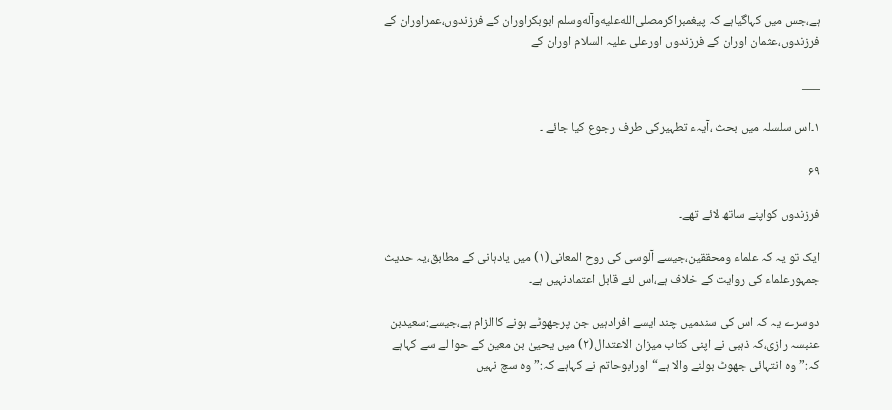ہے،جس میں کہاگیاہے کہ پیغمبراکرمصلى‌الله‌عليه‌وآله‌وسلم ابوبکراوران کے فرزندوں،عمراوران کے فرزندوں،عثمان اوران کے فرزندوں اورعلی علیہ السلام اوران کے

___

۱۔اس سلسلہ میں بحث ،آیہء تطہیرکی طرف رجوع کیا جائے ۔

۶۹

فرزندوں کواپنے ساتھ لائے تھے۔

ایک تو یہ کہ علماء ومحققین،جیسے آلوسی کی روح المعانی(۱) میں یادہانی کے مطابق،یہ حدیث جمہورعلماء کی روایت کے خلاف ہے،اس لئے قابل اعتمادنہیں ہے۔

دوسرے یہ کہ اس کی سندمیں چند ایسے افرادہیں جن پرجھوٹے ہونے کاالزام ہے،جیسے:سعیدبن عنبسہ رازی،کہ ذہبی نے اپنی کتاب میزان الاعتدال(۲) میں یحییٰ بن معین کے حوا لے سے کہاہے کہ:”وہ انتہائی جھوٹ بولنے والا ہے“اورابوحاتم نے کہاہے کہ:”وہ سچ نہیں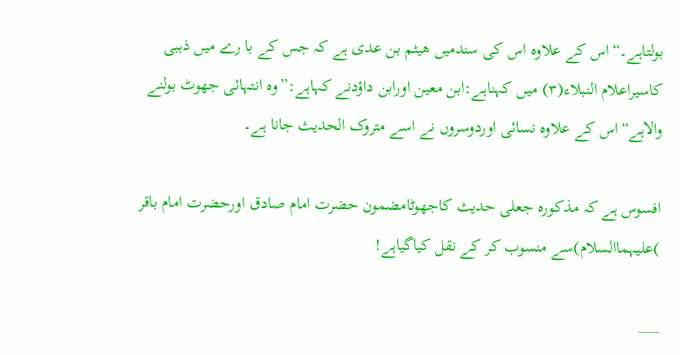بولتاہے۔“اس کے علاوہ اس کی سندمیں ھیثم بن عدی ہے کہ جس کے با رے میں ذہبی کاسیراعلام النبلاء(۳) میں کہناہے:ابن معین اورابن داؤدنے کہاہے:”وہ انتہائی جھوٹ بولنے والاہے“اس کے علاوہ نسائی اوردوسروں نے اسے متروک الحدیث جانا ہے۔

افسوس ہے کہ مذکورہ جعلی حدیث کاجھوٹامضمون حضرت امام صادق اورحضرت امام باقر )علیہماالسلام)سے منسوب کر کے نقل کیاگیاہے!

___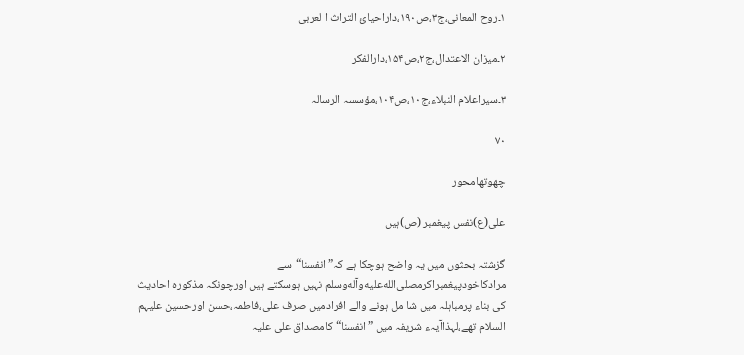۱۔روح المعانی،ج۳،ص۱۹۰،داراحیائ التراث ا لعربی

۲۔میزان الاعتدال،ج۲،ص۱۵۴،دارالفکر

۳۔سیراعلام النبلاء،ج۱۰،ص۱۰۴،مؤسسہ الرسالہ

۷۰

چھوتھامحور

علی(ع)نفس پیغمبر (ص)ہیں

گزشتہ بحثوں میں یہ واضح ہوچکا ہے کہ”انفسنا“سے مرادکاخودپیغمبراکرمصلى‌الله‌عليه‌وآله‌وسلم نہیں ہوسکتے ہیں اورچونکہ مذکورہ احادیث کی بناء پرمباہلہ میں شا مل ہونے والے افرادمیں صرف علی،فاطمہ،حسن اورحسین علیہم السلام تھے،لہذاآیہء شریفہ میں ”انفسنا“کامصداق علی علیہ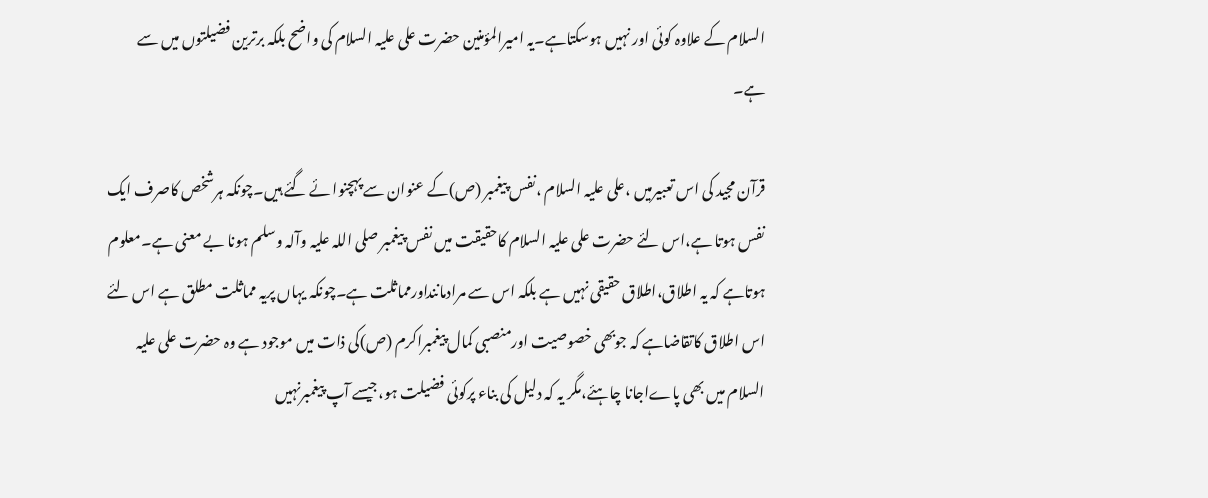السلام کے علاوہ کوئی اور نہیں ہوسکتاہے۔یہ امیرالمؤمنین حضرت علی علیہ السلام کی واضح بلکہ برترین فضیلتوں میں سے ہے۔

قرآن مجید کی اس تعبیرمیں ،علی علیہ السلام ،نفس پیغمبر (ص)کے عنوان سے پہچنوا ئے گئے ہیں۔چونکہ ہرشخص کاصرف ایک نفس ہوتا ہے،اس لئے حضرت علی علیہ السلام کاحقیقت میں نفس پیغمبر صلی اللہ علیہ وآلہ وسلم ہونا بے معنی ہے۔معلوم ہوتاہے کہ یہ اطلاق،اطلاق حقیقی نہیں ہے بلکہ اس سے مرادماننداورمماثلت ہے۔چونکہ یہاں پریہ مماثلت مطلق ہے اس لئے اس اطلاق کاتقاضاہے کہ جوبھی خصوصیت اورمنصبی کمال پیغمبراکرم (ص)کی ذات میں موجود ہے وہ حضرت علی علیہ السلام میں بھی پاےاجانا چاہئے،مگر یہ کہ دلیل کی بناء پرکوئی فضیلت ہو،جیسے آپ پیغمبرنہیں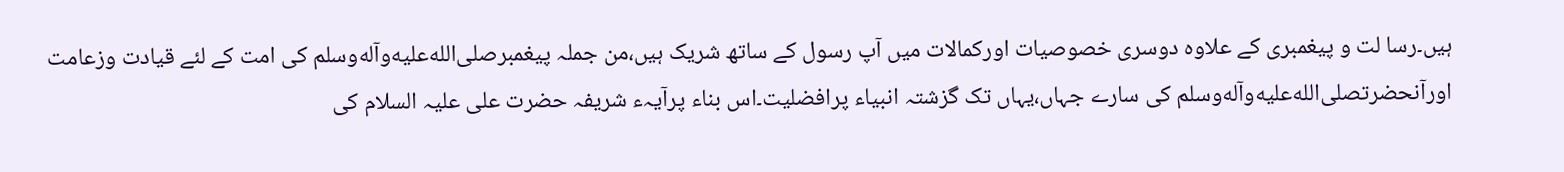ہیں۔رسا لت و پیغمبری کے علاوہ دوسری خصوصیات اورکمالات میں آپ رسول کے ساتھ شریک ہیں،من جملہ پیغمبرصلى‌الله‌عليه‌وآله‌وسلم کی امت کے لئے قیادت وزعامت اورآنحضرتصلى‌الله‌عليه‌وآله‌وسلم کی سارے جہاں،یہاں تک گزشتہ انبیاء پرافضلیت۔اس بناء پرآیہء شریفہ حضرت علی علیہ السلام کی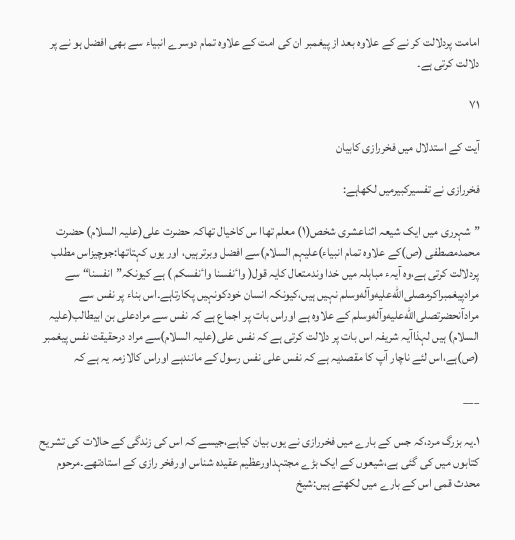امامت پردلالت کر نے کے علاوہ بعد از پیغمبر ان کی امت کے علاوہ تمام دوسرے انبیاء سے بھی افضل ہو نے پر دلالت کرتی ہے۔

۷۱

آیت کے استدلال میں فخررازی کابیان

فخررازی نے تفسیرکبیرمیں لکھاہے:

”شہرری میں ایک شیعہ اثناعشری شخص(۱) معلم تھاا س کاخیال تھاکہ حضرت علی(علیہ السلام) حضرت محمدمصطفی (ص)کے علاوہ تمام انبیاء)علیہم السلام)سے افضل وبرترہیں، اور یوں کہتاتھا:جوچیزاس مطلب پردلالت کرتی ہے،وہ آیہء مباہلہ میں خدا وندمتعال کایہ قول( واٴنفسنا واٴنفسکم ) ہے کیونکہ”انفسنا“ سے مرادپیغمبراکرمصلى‌الله‌عليه‌وآله‌وسلم نہیں ہیں،کیونکہ انسان خودکونہیں پکارتاہے۔اس بناء پر نفس سے مرادآنحضرتصلى‌الله‌عليه‌وآله‌وسلم کے علاوہ ہے اوراس بات پر اجماع ہے کہ نفس سے مرادعلی بن ابیطالب(علیہ السلام) ہیں لہذاآیہ شریفہ اس بات پر دلالت کرتی ہے کہ نفس علی(علیہ السلام)سے مراد درحقیقت نفس پیغمبر (ص)ہے،اس لئے ناچار آپ کا مقصدیہ ہے کہ نفس علی نفس رسول کے مانندہے اوراس کالازمہ یہ ہے کہ

___

۱۔یہ بزرگ مرد،کہ جس کے بارے میں فخررازی نے یوں بیان کیاہے،جیسے کہ اس کی زندگی کے حالات کی تشریح کتابوں میں کی گئی ہے،شیعوں کے ایک بڑے مجتہداورعظیم عقیدہ شناس اورفخر رازی کے استادتھے۔مرحوم محدث قمی اس کے بارے میں لکھتے ہیں:شیخ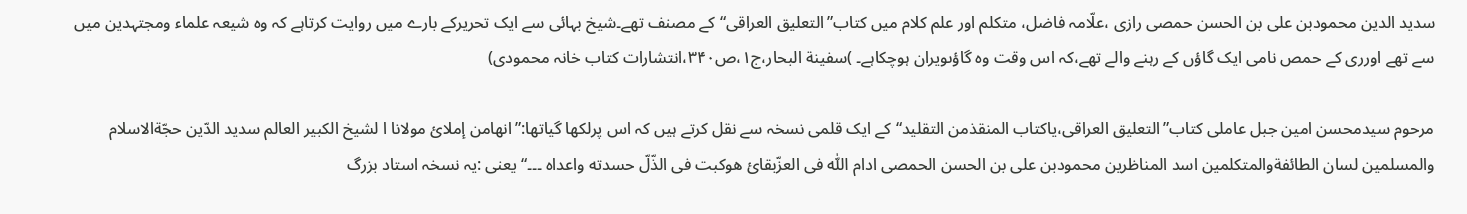سدید الدین محمودبن علی بن الحسن حمصی رازی ،علّامہ فاضل، متکلم اور علم کلام میں کتاب”التعلیق العراقی“کے مصنف تھے۔شیخ بہائی سے ایک تحریرکے بارے میں روایت کرتاہے کہ وہ شیعہ علماء ومجتہدین میں سے تھے اورری کے حمص نامی ایک گاؤں کے رہنے والے تھے،کہ اس وقت وہ گاؤںویران ہوچکاہے۔ )سفینة البحار،ج۱،ص۳۴۰،انتشارات کتاب خانہ محمودی)

مرحوم سیدمحسن امین جبل عاملی کتاب”التعلیق العراقی،یاکتاب المنقذمن التقلید“کے ایک قلمی نسخہ سے نقل کرتے ہیں کہ اس پرلکھا گیاتھا:”انهامن إملائ مولانا ا لشیخ الکبیر العالم سدید الدّین حجّةالاسلام والمسلمین لسان الطائفةوالمتکلمین اسد المناظرین محمودبن علی بن الحسن الحمصی ادام اللّٰه فی العزّبقائ هوکبت فی الذّلّ حسدته واعداه ۔۔۔“یعنی :یہ نسخہ استاد بزرگ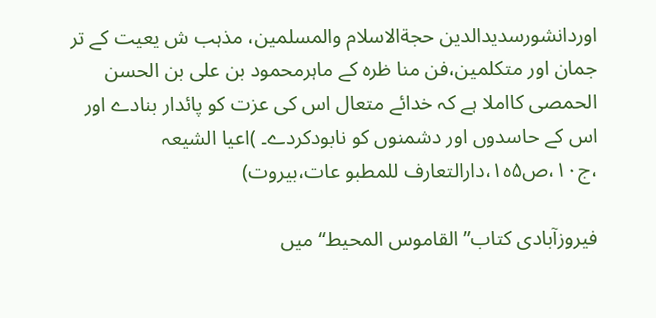اوردانشورسدیدالدین حجةالاسلام والمسلمین، مذہب ش یعیت کے تر جمان اور متکلمین،فن منا ظرہ کے ماہرمحمود بن علی بن الحسن الحمصی کااملا ہے کہ خدائے متعال اس کی عزت کو پائدار بنادے اور اس کے حاسدوں اور دشمنوں کو نابودکردے۔ )اعیا الشیعہ ،ج۱۰،ص۵ہ۱،دارالتعارف للمطبو عات،بیروت)

فیروزآبادی کتاب”القاموس المحیط“میں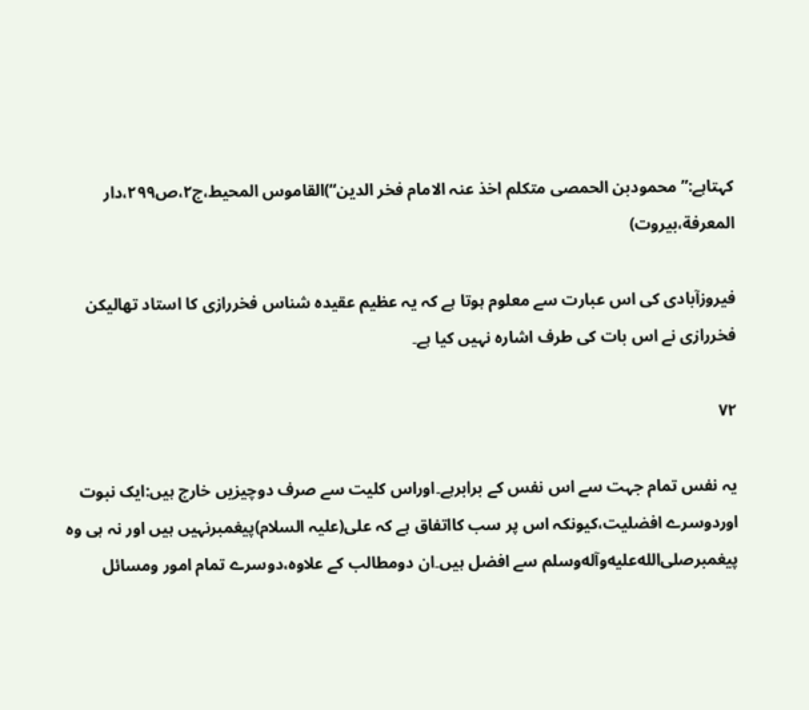کہتاہے:”محمودبن الحمصی متکلم اخذ عنہ الامام فخر الدین“)القاموس المحیط،ج۲،ص۲۹۹،دار المعرفة،بیروت)

فیروزآبادی کی اس عبارت سے معلوم ہوتا ہے کہ یہ عظیم عقیدہ شناس فخررازی کا استاد تھالیکن فخررازی نے اس بات کی طرف اشارہ نہیں کیا ہے۔

۷۲

یہ نفس تمام جہت سے اس نفس کے برابرہے۔اوراس کلیت سے صرف دوچیزیں خارج ہیں:ایک نبوت اوردوسرے افضلیت،کیونکہ اس پر سب کااتفاق ہے کہ علی(علیہ السلام)پیغمبرنہیں ہیں اور نہ ہی وہ پیغمبرصلى‌الله‌عليه‌وآله‌وسلم سے افضل ہیں۔ان دومطالب کے علاوہ،دوسرے تمام امور ومسائل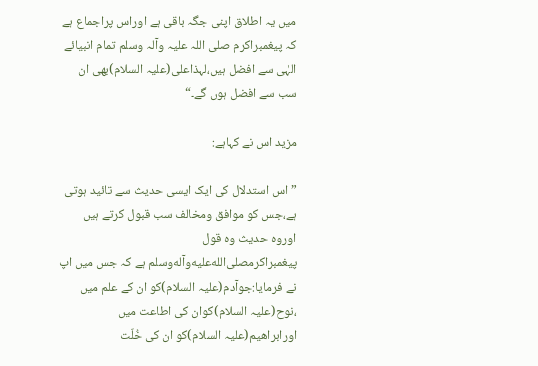میں یہ اطلاق اپنی جگہ باقی ہے اوراس پراجماع ہے کہ پیغمبراکرم صلی اللہ علیہ وآلہ وسلم تمام انبیائے الہٰی سے افضل ہیں،لہذاعلی(علیہ السلام)بھی ان سب سے افضل ہوں گے۔“

مزید اس نے کہاہے:

”اس استدلال کی ایک ایسی حدیث سے تائید ہوتی ہے،جس کو موافق ومخالف سب قبول کرتے ہیں اوروہ حدیث وہ قول پیغمبراکرمصلى‌الله‌عليه‌وآله‌وسلم ہے کہ جس میں اپ نے فرمایا:جوآدم(علیہ السلام)کو ان کے علم میں ،نوح(علیہ السلام)کوان کی اطاعت میں اورابراھیم(علیہ السلام)کو ان کی خُلّت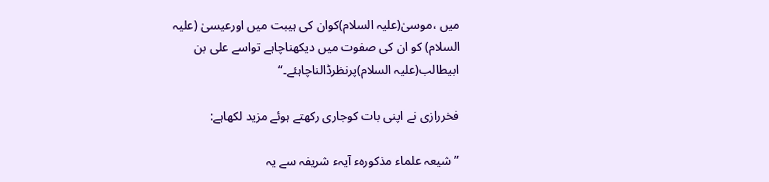میں ،موسیٰ(علیہ السلام)کوان کی ہیبت میں اورعیسیٰ (علیہ السلام) کو ان کی صفوت میں دیکھناچاہے تواسے علی بن ابیطالب(علیہ السلام)پرنظرڈالناچاہئے۔“

فخررازی نے اپنی بات کوجاری رکھتے ہوئے مزید لکھاہے:

”شیعہ علماء مذکورہء آیہء شریفہ سے یہ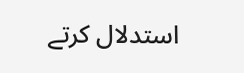استدلال کرتے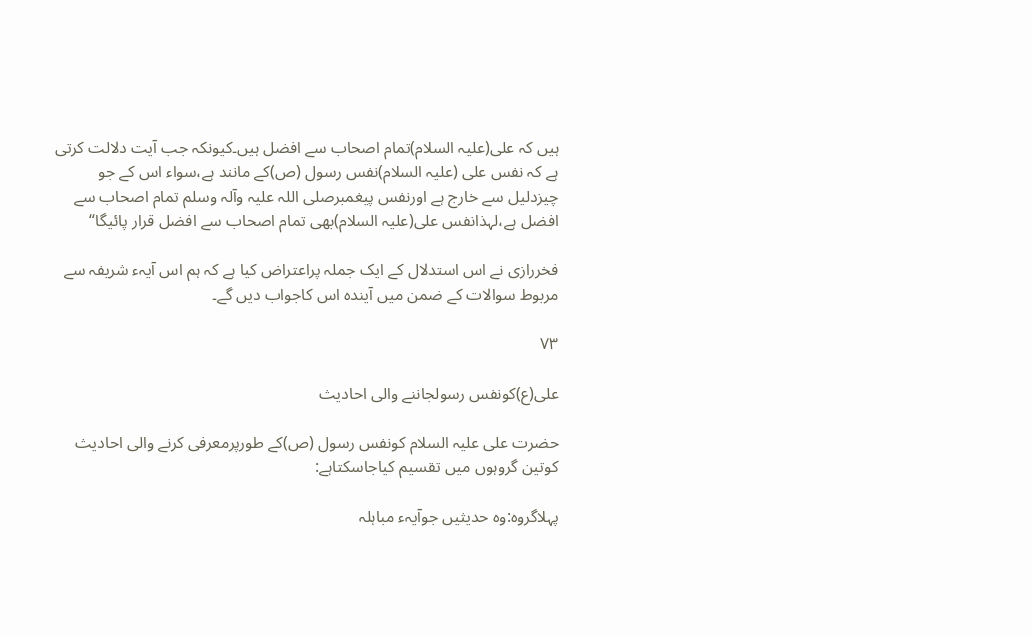ہیں کہ علی(علیہ السلام)تمام اصحاب سے افضل ہیں۔کیونکہ جب آیت دلالت کرتی ہے کہ نفس علی (علیہ السلام)نفس رسول (ص)کے مانند ہے،سواء اس کے جو چیزدلیل سے خارج ہے اورنفس پیغمبرصلی اللہ علیہ وآلہ وسلم تمام اصحاب سے افضل ہے،لہذانفس علی(علیہ السلام)بھی تمام اصحاب سے افضل قرار پائیگا“

فخررازی نے اس استدلال کے ایک جملہ پراعتراض کیا ہے کہ ہم اس آیہء شریفہ سے مربوط سوالات کے ضمن میں آیندہ اس کاجواب دیں گے۔

۷۳

علی(ع)کونفس رسولجاننے والی احادیث

حضرت علی علیہ السلام کونفس رسول (ص)کے طورپرمعرفی کرنے والی احادیث کوتین گروہوں میں تقسیم کیاجاسکتاہے:

پہلاگروہ:وہ حدیثیں جوآیہء مباہلہ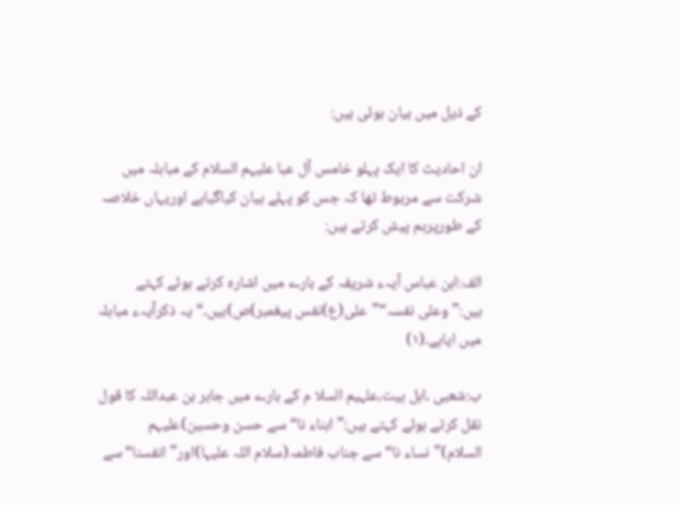کے ذیل میں بیان ہوئی ہیں:

ان احادیث کا ایک پہلو خامس آل عبا علیہم السلام کے مباہلہ میں شرکت سے مربوط تھا کہ جس کو پہلے بیان کیاگیاہے اوریہاں خلاصہ کے طورپرہم پیش کرتے ہیں:

الف:ابن عباس آیہء شریفہ کے بارے میں اشارہ کرتے ہوئے کہتے ہیں:”وعلی نفسہ“”علی(ع)نفس پیغمبر)ص)ہیں۔“یہ ذکرآیہء مباہلہ میں ایاہے۔(۱)

ب:شعبی ،اہل بیت،علہیم السلا م کے بارے میں جابر بن عبداللہ کا قول نقل کرتے ہوئے کہتے ہیں:”ابناء نا“ سے حسن وحسین)علیہم السلام)”نساء نا“سے جناب فاطمہ(سلام اللہ علیہا)اور”انفسنا“سے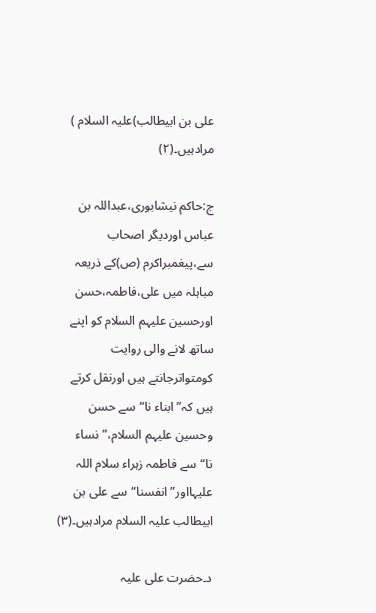علی بن ابیطالب)علیہ السلام ) مرادہیں۔(۲)

ج:حاکم نیشابوری،عبداللہ بن عباس اوردیگر اصحاب سے،پیغمبراکرم (ص)کے ذریعہ مباہلہ میں علی،فاطمہ،حسن اورحسین علیہم السلام کو اپنے ساتھ لانے والی روایت کومتواترجانتے ہیں اورنقل کرتے ہیں کہ”ابناء نا“سے حسن وحسین علیہم السلام،”نساء نا“سے فاطمہ زہراء سلام اللہ علیہااور”انفسنا“سے علی بن ابیطالب علیہ السلام مرادہیں۔(۳)

د۔حضرت علی علیہ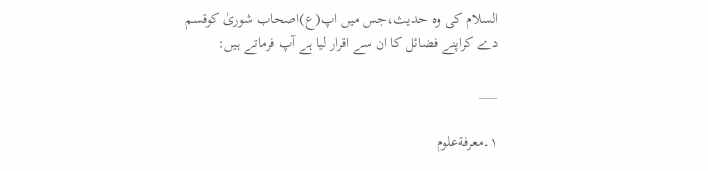السلام کی وہ حدیث،جس میں اپ(ع)اصحاب شوریٰ کوقسم دے کراپنے فضائل کا ان سے اقرار لیا ہے آپ فرماتے ہیں:

___

۱۔معرفةعلوم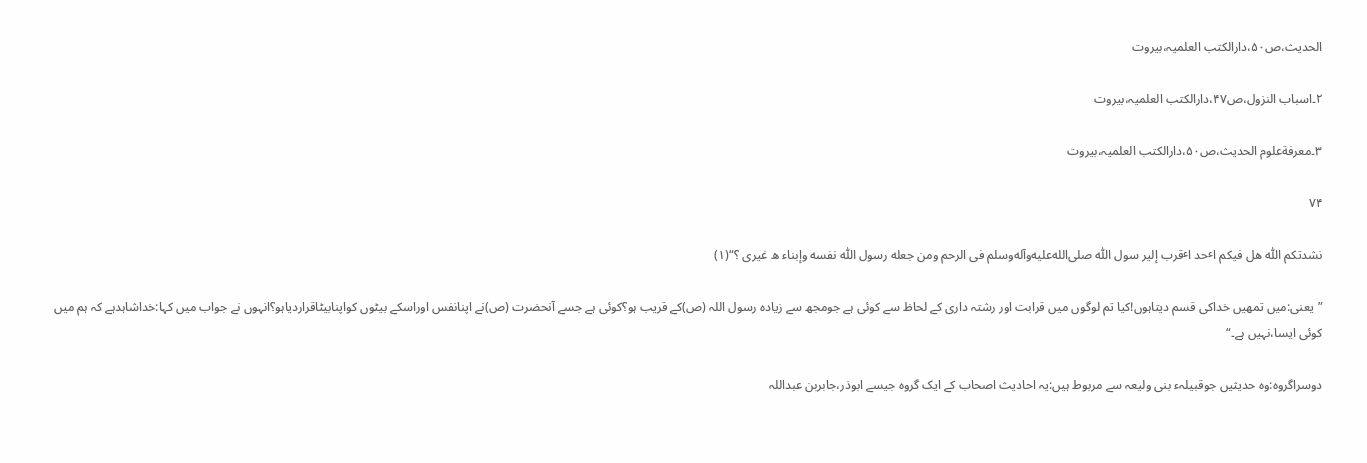الحدیث،ص۵۰،دارالکتب العلمیہ،بیروت

۲۔اسباب النزول،ص۴۷،دارالکتب العلمیہ،بیروت

۳۔معرفةعلوم الحدیث،ص۵۰،دارالکتب العلمیہ،بیروت

۷۴

نشدتکم اللّٰه هل فیکم اٴحد اٴقرب إلیر سول اللّٰه صلى‌الله‌عليه‌وآله‌وسلم فی الرحم ومن جعله رسول اللّٰه نفسه وإبناء ه غیری ؟“(۱)

”یعنی:میں تمھیں خداکی قسم دیتاہوں!کیا تم لوگوں میں قرابت اور رشتہ داری کے لحاظ سے کوئی ہے جومجھ سے زیادہ رسول اللہ (ص)کے قریب ہو؟کوئی ہے جسے آنحضرت (ص)نے اپنانفس اوراسکے بیٹوں کواپنابیٹاقراردیاہو؟انہوں نے جواب میں کہا:خداشاہدہے کہ ہم میں کوئی ایسا،نہیں ہے۔“

دوسراگروہ:وہ حدیثیں جوقبیلہء بنی ولیعہ سے مربوط ہیں:یہ احادیث اصحاب کے ایک گروہ جیسے ابوذر،جابربن عبداللہ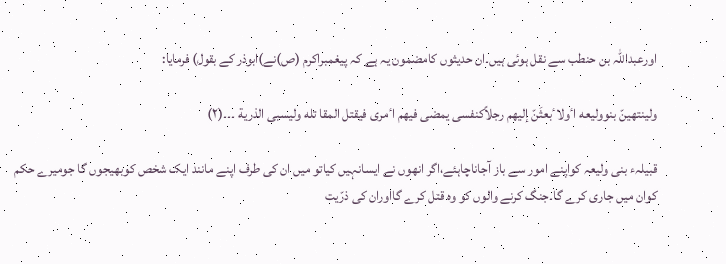اورعبداللہ بن حنطب سے نقل ہوئی ہیں۔ان حدیثوں کامضمون یہ ہے کہ پیغمبراکرم (ص)نے)ابوذر کے بقول) فرمایا:

ولینتهینّ بنوولیعه اٴولاٴبعثَنّ إلیهم رجلاًکنفسی یمضی فیهم اٴمری فیقتل المقا تله ولیسبی الذریة ۔۔۔(۲)

قبیلہء بنی ولیعہ کواپنے امور سے باز آجاناچاہئے،اگر انھوں نے ایسانہیں کیاتو میں ان کی طرف اپنے مانند ایک شخص کوبھیجوں گا جومیرے حکم کوان میں جاری کرے گا۔جنگ کرنے والوں کو وہ قتل کرے گااوران کی ذرّیت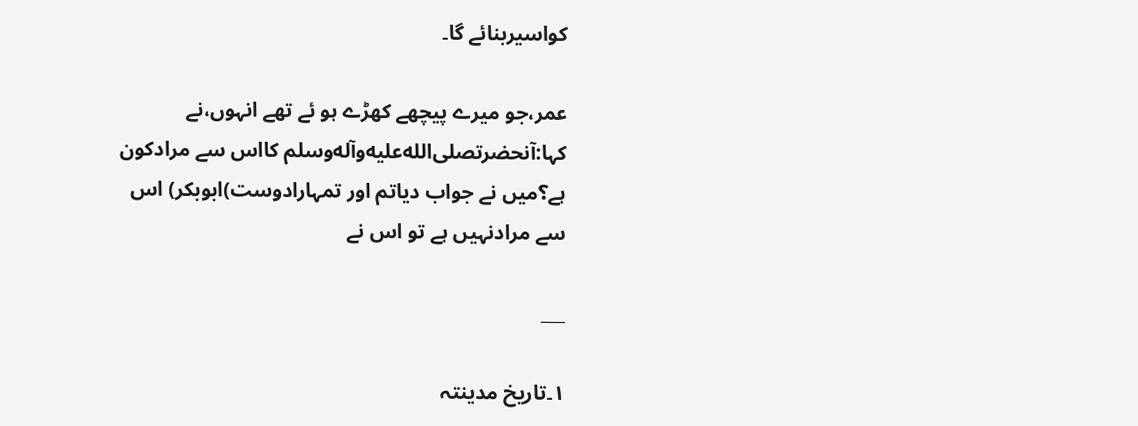کواسیربنائے گا۔

عمر،جو میرے پیچھے کھڑے ہو ئے تھے انہوں،نے کہا:آنحضرتصلى‌الله‌عليه‌وآله‌وسلم کااس سے مرادکون ہے؟میں نے جواب دیاتم اور تمہارادوست)ابوبکر) اس سے مرادنہیں ہے تو اس نے

___

۱۔تاریخ مدینتہ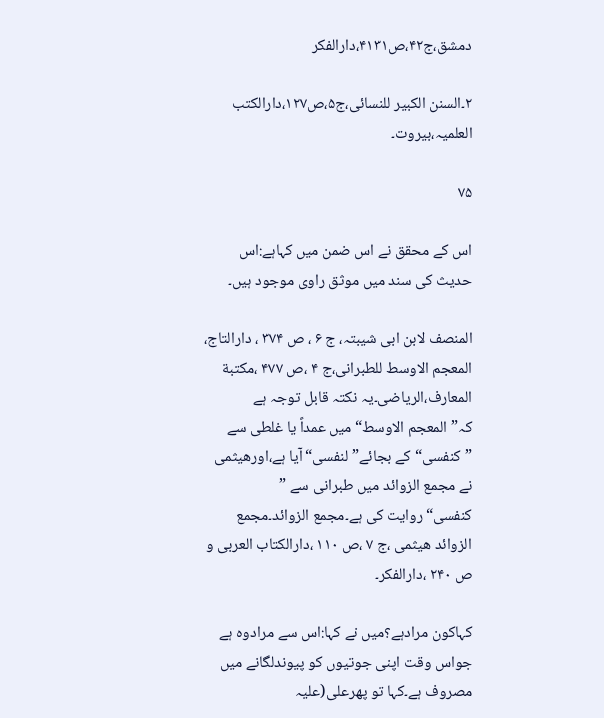دمشق،ج۴۲،ص۴۱۳۱،دارالفکر

۲۔السنن الکبیر للنسائی،ج۵،ص۱۲۷،دارالکتب العلمیہ،بیروت۔

۷۵

اس کے محقق نے اس ضمن میں کہاہے:اس حدیث کی سند میں موثق راوی موجود ہیں۔

المنصف لابن ابی شیبتہ، ج ۶ ، ص ۳۷۴ ، دارالتاج، المعجم الاوسط للطبرانی،ج ۴ ،ص ۴۷۷ ،مکتبة المعارف،الریاضی۔یہ نکتہ قابل توجہ ہے کہ”المعجم الاوسط“میں عمداً یا غلطی سے ”کنفسی“کے بجائے”لنفسی“آیا ہے،اورھیثمی نے مجمع الزوائد میں طبرانی سے ” کنفسی“روایت کی ہے۔مجمع الزوائد۔مجمع الزوائد ھیثمی ،ج ۷ ،ص ۱۱۰ ،دارالکتاب العربی و ص ۲۴۰ ،دارالفکر۔

کہاکون مرادہے؟میں نے کہا:اس سے مرادوہ ہے جواس وقت اپنی جوتیوں کو پیوندلگانے میں مصروف ہے۔کہا تو پھرعلی(علیہ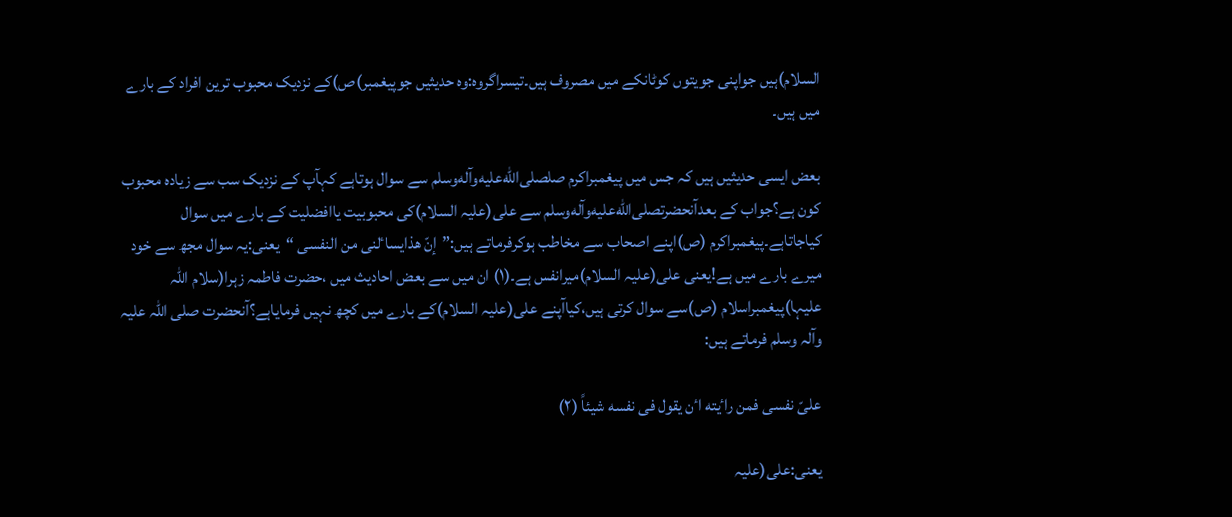السلام)ہیں جواپنی جویتوں کوٹانکے میں مصروف ہیں۔تیسراگروہ:وہ حدیثیں جوپیغمبر)ص)کے نزدیک محبوب ترین افراد کے بارے میں ہیں۔

بعض ایسی حدیثیں ہیں کہ جس میں پیغمبراکرم صلصلى‌الله‌عليه‌وآله‌وسلم سے سوال ہوتاہے کہآپ کے نزدیک سب سے زیادہ محبوب کون ہے؟جواب کے بعدآنحضرتصلى‌الله‌عليه‌وآله‌وسلم سے علی(علیہ السلام)کی محبوبیت یاافضلیت کے بارے میں سوال کیاجاتاہے۔پیغمبراکرم (ص)اپنے اصحاب سے مخاطب ہوکرفرماتے ہیں:”إنّ هذایساٴلنی من النفسی “یعنی:یہ سوال مجھ سے خود میرے بارے میں ہے!یعنی علی(علیہ السلام)میرانفس ہے۔(۱) ان میں سے بعض احادیث میں ،حضرت فاطمہ زہرا(سلام اللہ علیہا)پیغمبراسلام (ص)سے سوال کرتی ہیں،کیاآپنے علی(علیہ السلام)کے بارے میں کچھ نہیں فرمایاہے؟آنحضرت صلی اللہ علیہ وآلہ وسلم فرماتے ہیں:

علیّ نفسی فمن راٴیته اٴن یقول فی نفسه شیئاً (۲)

یعنی:علی(علیہ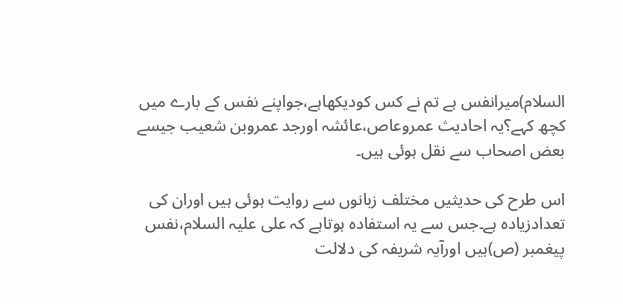السلام)میرانفس ہے تم نے کس کودیکھاہے،جواپنے نفس کے بارے میں کچھ کہے؟یہ احادیث عمروعاص،عائشہ اورجد عمروبن شعیب جیسے بعض اصحاب سے نقل ہوئی ہیں۔

اس طرح کی حدیثیں مختلف زبانوں سے روایت ہوئی ہیں اوران کی تعدادزیادہ ہے۔جس سے یہ استفادہ ہوتاہے کہ علی علیہ السلام،نفس پیغمبر (ص)ہیں اورآیہ شریفہ کی دلالت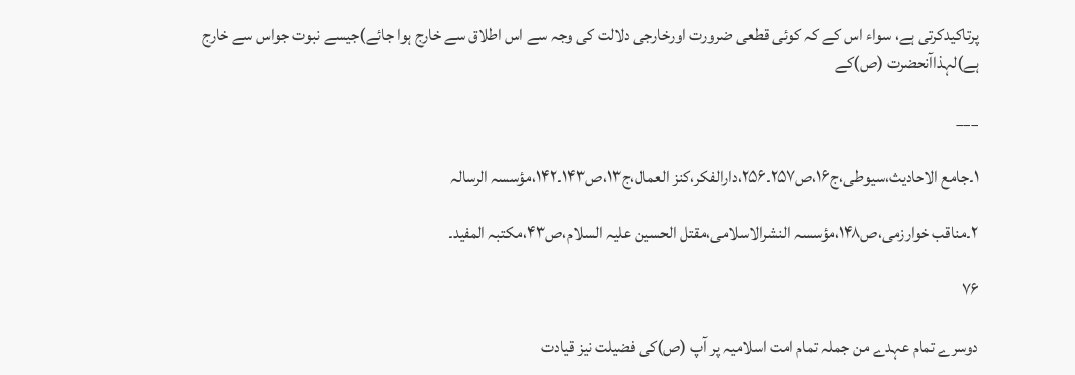پرتاکیدکرتی ہے، سواء اس کے کہ کوئی قطعی ضرورت اورخارجی دلالت کی وجہ سے اس اطلاق سے خارج ہوا جائے)جیسے نبوت جواس سے خارج ہے)لہذاآنحضرت (ص)کے

___

۱۔جامع الاحادیث،سیوطی،ج۱۶،ص۲۵۷۔۲۵۶،دارالفکر،کنز العمال،ج۱۳،ص۱۴۳۔۱۴۲،مؤسسہ الرسالہ

۲۔مناقب خوارزمی،ص۱۴۸،مؤسسہ النشرالاسلامی،مقتل الحسین علیہ السلام،ص۴۳،مکتبہ المفید۔

۷۶

دوسرے تمام عہدے من جملہ تمام امت اسلامیہ پر آپ (ص)کی فضیلت نیز قیادت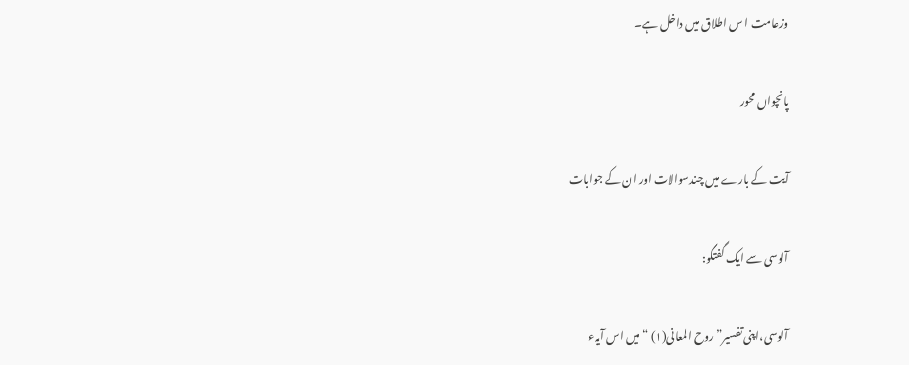وزعامت ا س اطلاق میں داخل ہے۔

پانچواں محور

آیت کے بارے میں چندسوالات اور ان کے جوابات

آلوسی سے ایک گفتگو:

آلوسی،اپنی تفسیر”روح المعانی(۱) “ میں اس آیہء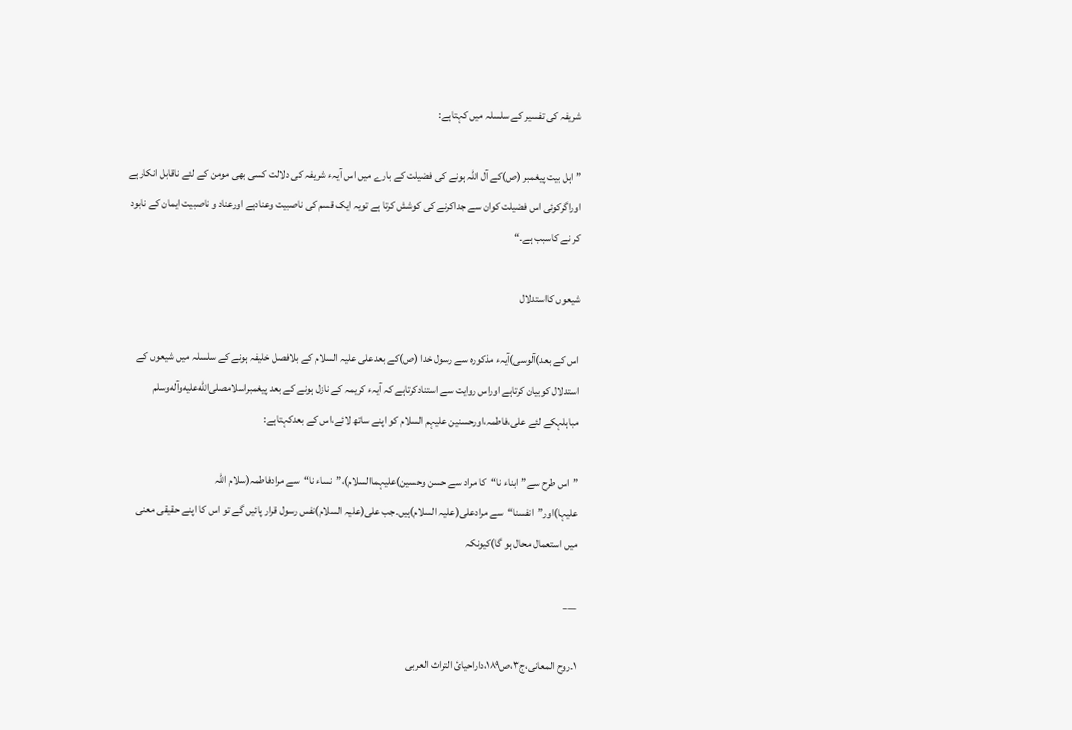شریفہ کی تفسیر کے سلسلہ میں کہتاہے:

”اہل بیت پیغمبر (ص)کے آل اللہ ہونے کی فضیلت کے بارے میں اس آیہء شریفہ کی دلالت کسی بھی مومن کے لئے ناقابل انکارہے اوراگرکوئی اس فضیلت کوان سے جداکرنے کی کوشش کرتا ہے تویہ ایک قسم کی ناصبیت وعنادہے اورعناد و ناصبیت ایمان کے نابود کر نے کاسبب ہے۔“

شیعوں کااستدلال

اس کے بعد)آلوسی)آیہء مذکورہ سے رسول خدا (ص)کے بعدعلی علیہ السلام کے بلافصل خلیفہ ہونے کے سلسلہ میں شیعوں کے استدلال کوبیان کرتاہے اوراس روایت سے استنادکرتاہے کہ آیہء کریمہ کے نازل ہونے کے بعد پیغمبراسلامصلى‌الله‌عليه‌وآله‌وسلم مباہلہکے لئے علی،فاطمہ،اورحسنین علیہم السلام کو اپنے ساتھ لائے،اس کے بعدکہتاہے:

”اس طرح سے”ابناء نا“کا مراد سے حسن وحسین)علیہماالسلام)،”نساء نا“سے مرادفاطمہ(سلام اللہ علیہا)اور”انفسنا“سے مرادعلی(علیہ السلام)ہیں۔جب علی(علیہ السلام)نفس رسول قرار پائیں گے تو اس کا اپنے حقیقی معنی میں استعمال محال ہو گا)کیونکہ

___

۱۔روح المعانی،ج۳،ص۱۸۹،داراحیائ التراث العربی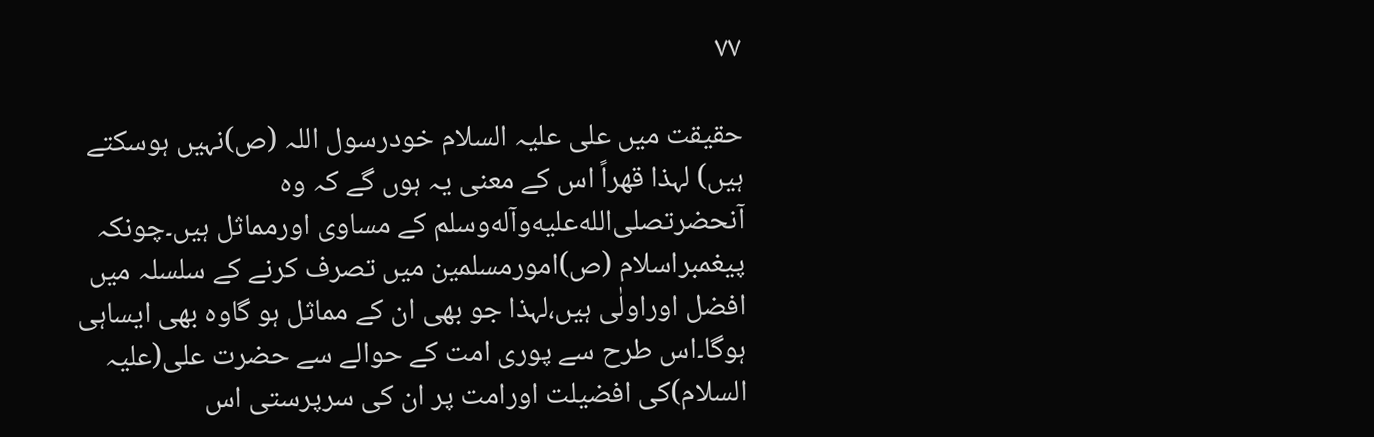۷۷

حقیقت میں علی علیہ السلام خودرسول اللہ (ص)نہیں ہوسکتے ہیں) لہذا قھراً اس کے معنی یہ ہوں گے کہ وہ آنحضرتصلى‌الله‌عليه‌وآله‌وسلم کے مساوی اورمماثل ہیں۔چونکہ پیغمبراسلام (ص)امورمسلمین میں تصرف کرنے کے سلسلہ میں افضل اوراولٰی ہیں،لہذا جو بھی ان کے مماثل ہو گاوہ بھی ایساہی ہوگا۔اس طرح سے پوری امت کے حوالے سے حضرت علی(علیہ السلام)کی افضیلت اورامت پر ان کی سرپرستی اس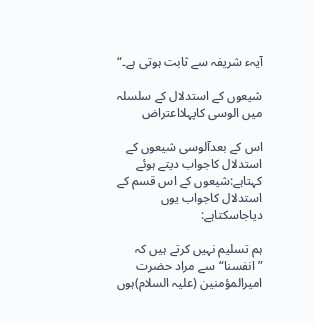آیہء شریفہ سے ثابت ہوتی ہے۔“

شیعوں کے استدلال کے سلسلہ میں الوسی کاپہلااعتراض

اس کے بعدآلوسی شیعوں کے استدلال کاجواب دیتے ہوئے کہتاہے:شیعوں کے اس قسم کے استدلال کاجواب یوں دیاجاسکتاہے:

ہم تسلیم نہیں کرتے ہیں کہ ”انفسنا“سے مراد حضرت امیرالمؤمنین (علیہ السلام)ہوں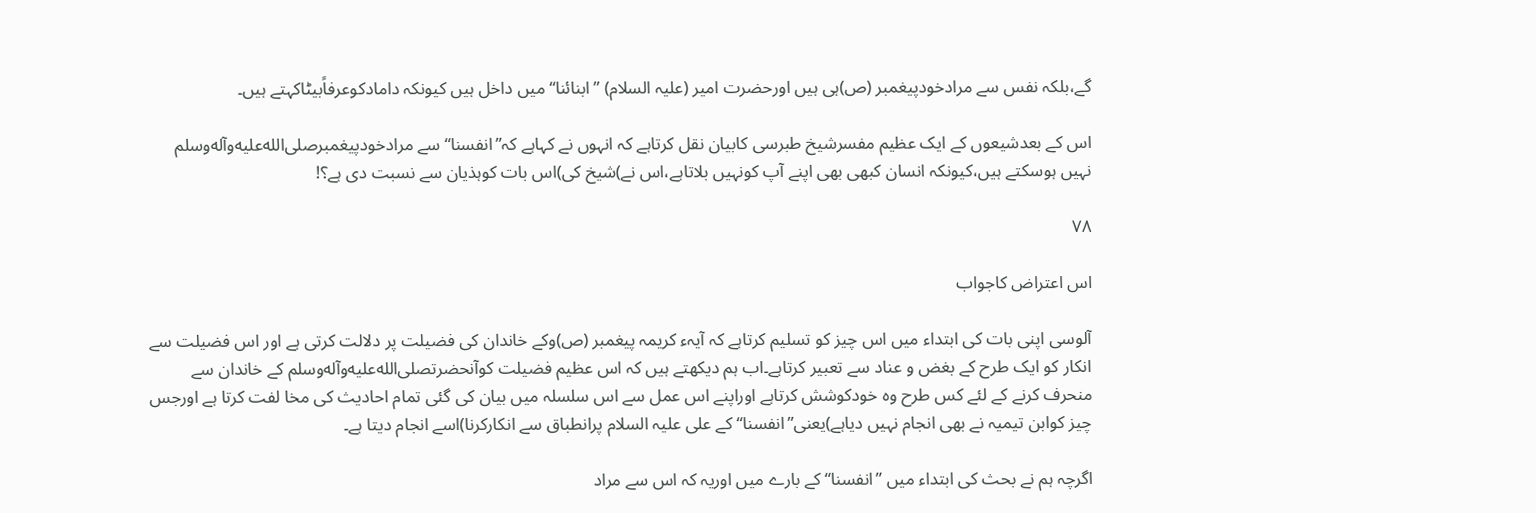گے،بلکہ نفس سے مرادخودپیغمبر (ص)ہی ہیں اورحضرت امیر (علیہ السلام) ”ابنائنا“میں داخل ہیں کیونکہ دامادکوعرفاًبیٹاکہتے ہیں۔

اس کے بعدشیعوں کے ایک عظیم مفسرشیخ طبرسی کابیان نقل کرتاہے کہ انہوں نے کہاہے کہ”انفسنا“سے مرادخودپیغمبرصلى‌الله‌عليه‌وآله‌وسلم نہیں ہوسکتے ہیں،کیونکہ انسان کبھی بھی اپنے آپ کونہیں بلاتاہے،اس نے)شیخ کی)اس بات کوہذیان سے نسبت دی ہے؟!

۷۸

اس اعتراض کاجواب

آلوسی اپنی بات کی ابتداء میں اس چیز کو تسلیم کرتاہے کہ آیہء کریمہ پیغمبر (ص)وکے خاندان کی فضیلت پر دلالت کرتی ہے اور اس فضیلت سے انکار کو ایک طرح کے بغض و عناد سے تعبیر کرتاہے۔اب ہم دیکھتے ہیں کہ اس عظیم فضیلت کوآنحضرتصلى‌الله‌عليه‌وآله‌وسلم کے خاندان سے منحرف کرنے کے لئے کس طرح وہ خودکوشش کرتاہے اوراپنے اس عمل سے اس سلسلہ میں بیان کی گئی تمام احادیث کی مخا لفت کرتا ہے اورجس چیز کوابن تیمیہ نے بھی انجام نہیں دیاہے)یعنی”انفسنا“کے علی علیہ السلام پرانطباق سے انکارکرنا)اسے انجام دیتا ہے۔

اگرچہ ہم نے بحث کی ابتداء میں ”انفسنا“کے بارے میں اوریہ کہ اس سے مراد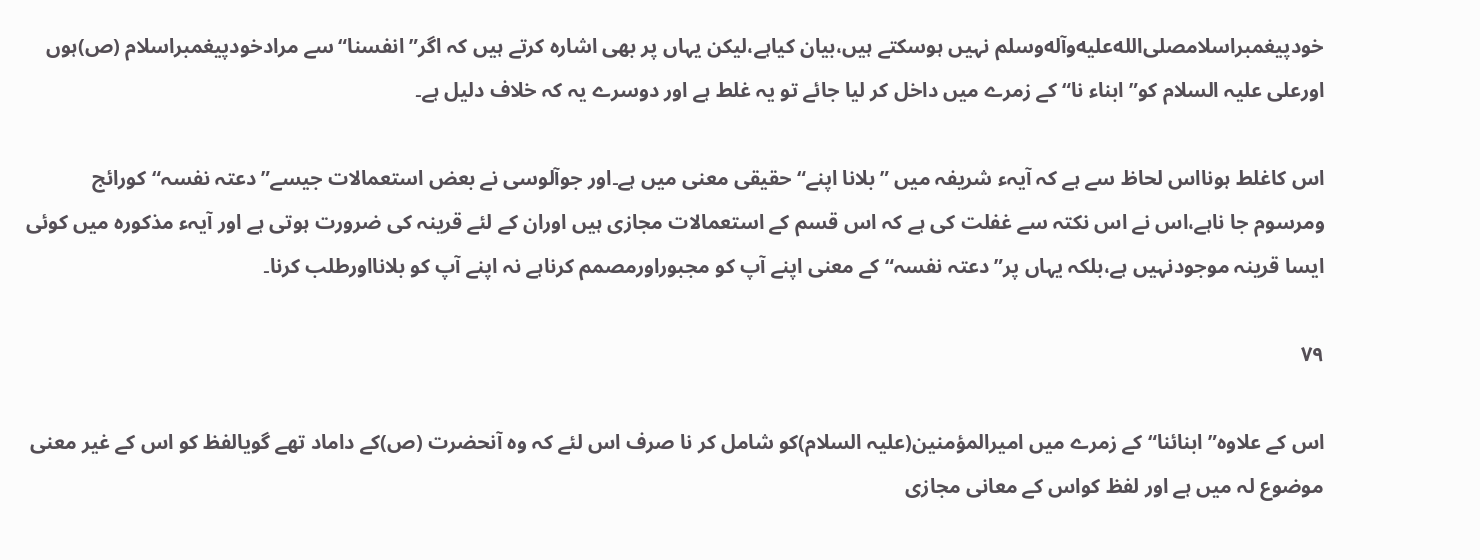خودپیغمبراسلامصلى‌الله‌عليه‌وآله‌وسلم نہیں ہوسکتے ہیں،بیان کیاہے،لیکن یہاں پر بھی اشارہ کرتے ہیں کہ اگر”انفسنا“سے مرادخودپیغمبراسلام (ص)ہوں اورعلی علیہ السلام کو”ابناء نا“کے زمرے میں داخل کر لیا جائے تو یہ غلط ہے اور دوسرے یہ کہ خلاف دلیل ہے۔

اس کاغلط ہونااس لحاظ سے ہے کہ آیہء شریفہ میں ”بلانا اپنے“حقیقی معنی میں ہے۔اور جوآلوسی نے بعض استعمالات جیسے”دعتہ نفسہ“کورائج ومرسوم جا ناہے،اس نے اس نکتہ سے غفلت کی ہے کہ اس قسم کے استعمالات مجازی ہیں اوران کے لئے قرینہ کی ضرورت ہوتی ہے اور آیہء مذکورہ میں کوئی ایسا قرینہ موجودنہیں ہے،بلکہ یہاں پر”دعتہ نفسہ“کے معنی اپنے آپ کو مجبوراورمصمم کرناہے نہ اپنے آپ کو بلانااورطلب کرنا۔

۷۹

اس کے علاوہ”ابنائنا“ کے زمرے میں امیرالمؤمنین(علیہ السلام)کو شامل کر نا صرف اس لئے کہ وہ آنحضرت (ص)کے داماد تھے گویالفظ کو اس کے غیر معنی موضوع لہ میں ہے اور لفظ کواس کے معانی مجازی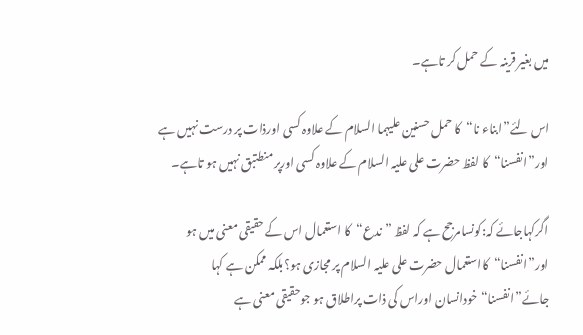میں بغیر قرینہ کے حمل کر تاہے۔

اس لئے”ابناء نا“کا حمل حسنین علیہما السلام کے علاوہ کسی اورذات پر درست نہیں ہے اور”انفسنا“کا لفظ حضرت علی علیہ السلام کے علاوہ کسی اورپر منطتبق نہیں ہو تاہے۔

اگرکہاجائے کہ:کونسامرجح ہے کہ لفظ ”ندع“کا استعمال اس کے حقیقی معنی میں ہو اور”انفسنا“کااستعمال حضرت علی علیہ السلام پر مجازی ہو؟بلکہ ممکن ہے کہا جائے”انفسنا“خودانسان اوراس کی ذات پراطلاق ہو جوحقیقی معنی ہے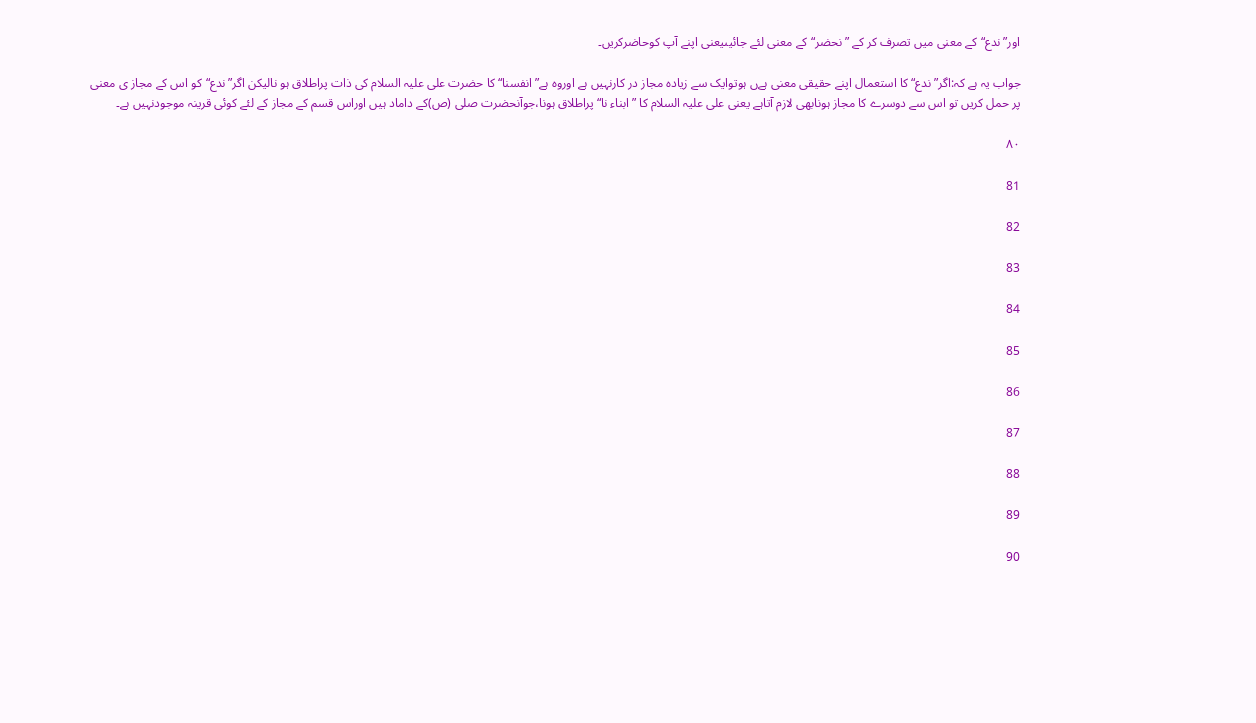اور”ندع“کے معنی میں تصرف کر کے ”نحضر“کے معنی لئے جائیںیعنی اپنے آپ کوحاضرکریں۔

جواب یہ ہے کہ:اگر”ندع“ کا استعمال اپنے حقیقی معنی ہےں ہوتوایک سے زیادہ مجاز در کارنہیں ہے اوروہ ہے”انفسنا“کا حضرت علی علیہ السلام کی ذات پراطلاق ہو نالیکن اگر”ندع“کو اس کے مجاز ی معنی پر حمل کریں تو اس سے دوسرے کا مجاز ہونابھی لازم آتاہے یعنی علی علیہ السلام کا ”ابناء نا“پراطلاق ہونا،جوآنحضرت صلی (ص)کے داماد ہیں اوراس قسم کے مجاز کے لئے کوئی قرینہ موجودنہیں ہے۔

۸۰

81

82

83

84

85

86

87

88

89

90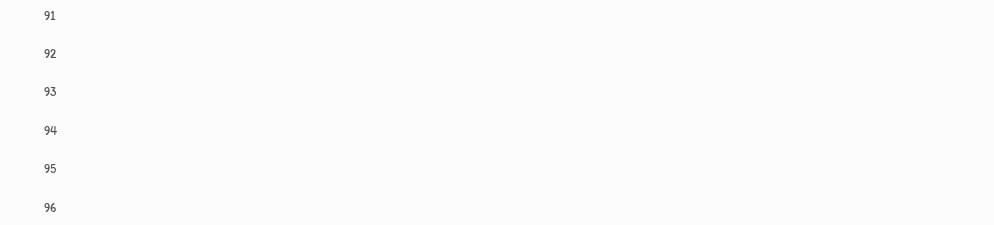91

92

93

94

95

96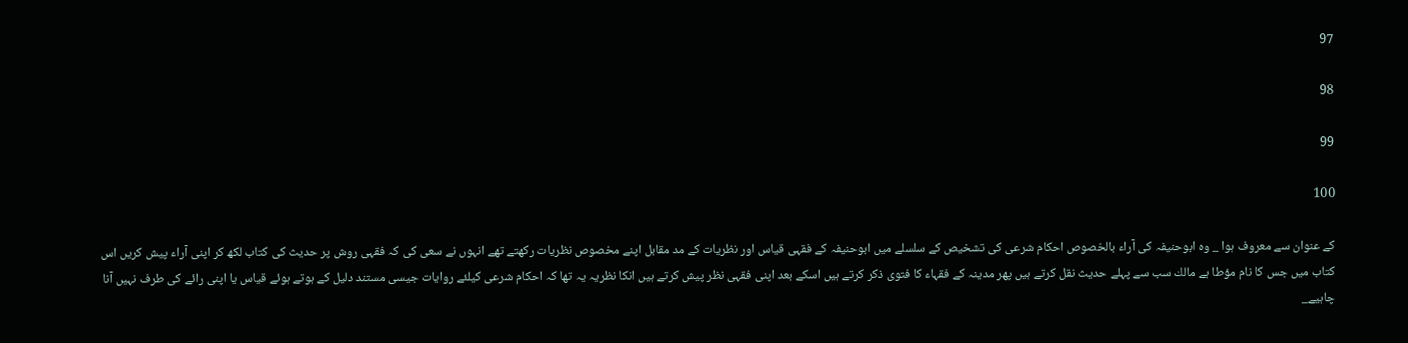97

98

99

100

كے عنوان سے معروف ہوا _ وہ ابوحنيفہ كى آراء بالخصوص احكام شرعى كى تشخيص كے سلسلے ميں ابوحنيفہ كے فقہى قياس اور نظريات كے مد مقابل اپنے مخصوص نظريات ركھتے تھے انہوں نے سعى كى كہ فقہى روش پر حديث كى كتاب لكھ كر اپنى آراء پيش كريں اس كتاب ميں جس كا نام مؤطا ہے مالك سب سے پہلے حديث نقل كرتے ہيں پھر مدينہ كے فقہاء كا فتوى ذكر كرتے ہيں اسكے بعد اپنى فقہى نظر پيش كرتے ہيں انكا نظريہ يہ تھا كہ احكام شرعى كيلئے روايات جيسى مستند دليل كے ہوتے ہوئے قياس يا اپنى رائے كى طرف نہيں آنا چاہيے_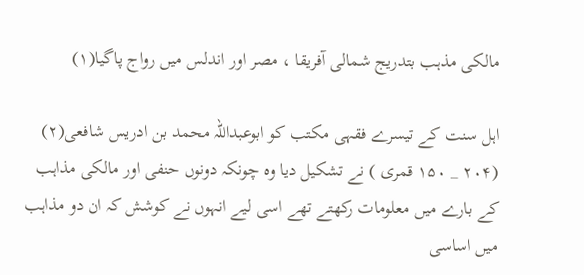مالكى مذہب بتدريج شمالى آفريقا ، مصر اور اندلس ميں رواج پاگيا(۱)

اہل سنت كے تيسرے فقہى مكتب كو ابوعبداللہ محمد بن ادريس شافعى(۲) (۲۰۴ _ ۱۵۰ قمرى ) نے تشكيل ديا وہ چونكہ دونوں حنفى اور مالكى مذاہب كے بارے ميں معلومات ركھتے تھے اسى ليے انہوں نے كوشش كہ ان دو مذاہب ميں اساسى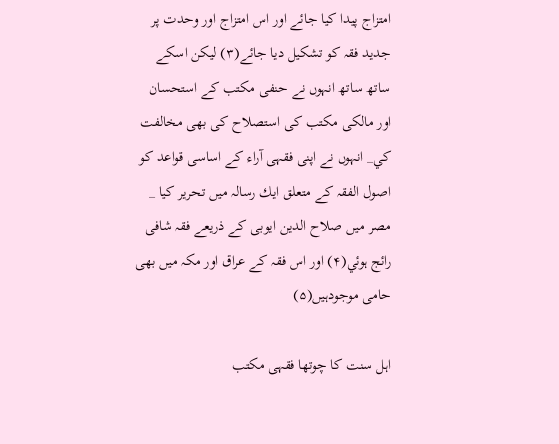امتزاج پيدا كيا جائے اور اس امتزاج اور وحدت پر جديد فقہ كو تشكيل ديا جائے(۳) ليكن اسكے ساتھ ساتھ انہوں نے حنفى مكتب كے استحسان اور مالكى مكتب كى استصلاح كى بھى مخالفت كي_ انہوں نے اپنى فقہى آراء كے اساسى قواعد كو اصول الفقہ كے متعلق ايك رسالہ ميں تحرير كيا _ مصر ميں صلاح الدين ايوبى كے ذريعے فقہ شافى رائج ہوئي(۴) اور اس فقہ كے عراق اور مكہ ميں بھى حامى موجودہيں(۵)

اہل سنت كا چوتھا فقہى مكتب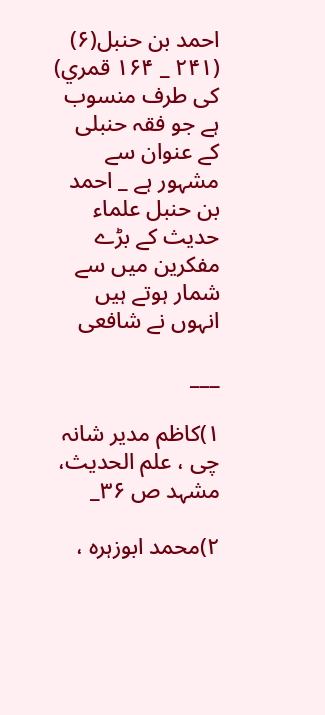احمد بن حنبل(۶) (۲۴۱ _ ۱۶۴ قمري) كى طرف منسوب ہے جو فقہ حنبلى كے عنوان سے مشہور ہے _ احمد بن حنبل علماء حديث كے بڑے مفكرين ميں سے شمار ہوتے ہيں انہوں نے شافعى

___

۱)كاظم مدير شانہ چى ، علم الحديث، مشہد ص ۳۶_

۲)محمد ابوزہرہ ،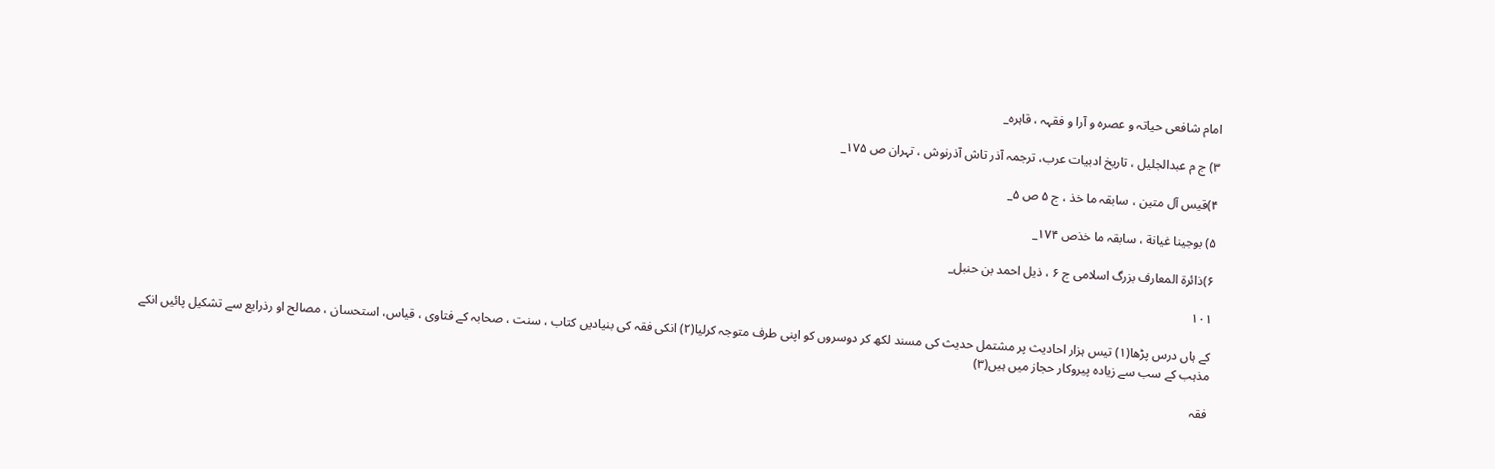امام شافعى حياتہ و عصرہ و آرا و فقہہ ، قاہرہ_

۳) ج م عبدالجليل ، تاريخ ادبيات عرب، ترجمہ آذر تاش آذرنوش ، تہران ص ۱۷۵_

۴)قيس آل متين ، سابقہ ما خذ ، ج ۵ ص ۵_

۵) بوجينا غيانة ، سابقہ ما خذص ۱۷۴_

۶)ذائرة المعارف بزرگ اسلامى ج ۶ ، ذيل احمد بن حنبل_

۱۰۱

كے ہاں درس پڑھا(۱) تيس ہزار احاديث پر مشتمل حديث كى مسند لكھ كر دوسروں كو اپنى طرف متوجہ كرليا(۲) انكى فقہ كى بنياديں كتاب ، سنت ، صحابہ كے فتاوى ، قياس، استحسان ، مصالح او رذرايع سے تشكيل پائيں انكے مذہب كے سب سے زيادہ پيروكار حجاز ميں ہيں(۳)

فقہ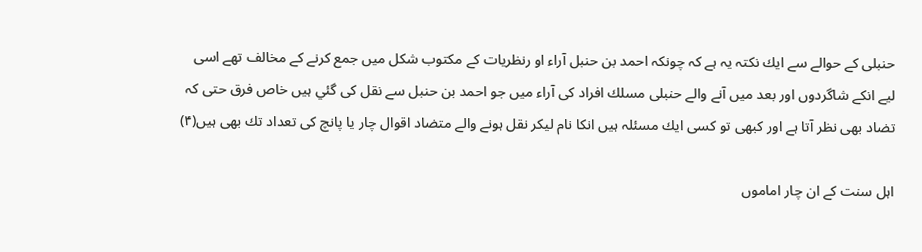حنبلى كے حوالے سے ايك نكتہ يہ ہے كہ چونكہ احمد بن حنبل آراء او رنظريات كے مكتوب شكل ميں جمع كرنے كے مخالف تھے اسى ليے انكے شاگردوں اور بعد ميں آنے والے حنبلى مسلك افراد كى آراء ميں جو احمد بن حنبل سے نقل كى گئي ہيں خاص فرق حتى كہ تضاد بھى نظر آتا ہے اور كبھى تو كسى ايك مسئلہ ہيں انكا نام ليكر نقل ہونے والے متضاد اقوال چار يا پانچ كى تعداد تك بھى ہيں(۴)

اہل سنت كے ان چار اماموں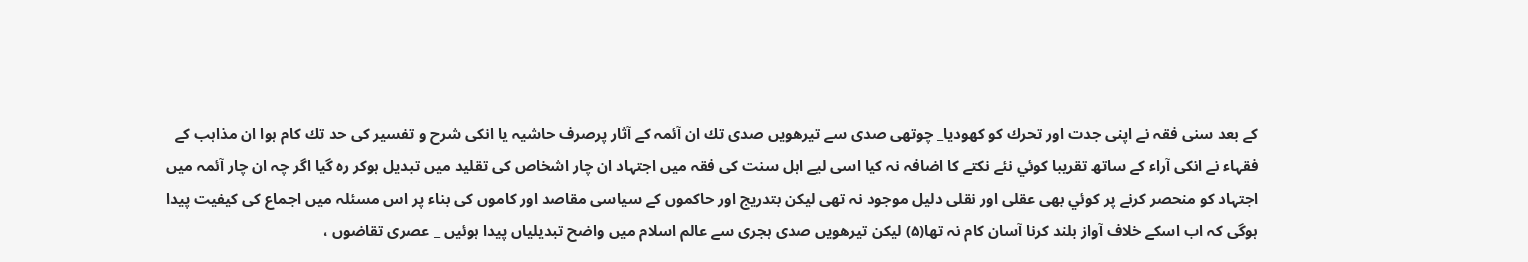كے بعد سنى فقہ نے اپنى جدت اور تحرك كو كھوديا_ چوتھى صدى سے تيرھويں صدى تك ان آئمہ كے آثار پرصرف حاشيہ يا انكى شرح و تفسير كى حد تك كام ہوا ان مذاہب كے فقہاء نے انكى آراء كے ساتھ تقريبا كوئي نئے نكتے كا اضافہ نہ كيا اسى ليے اہل سنت كى فقہ ميں اجتہاد ان چار اشخاص كى تقليد ميں تبديل ہوكر رہ گيا اگر چہ ان چار آئمہ ميں اجتہاد كو منحصر كرنے پر كوئي بھى عقلى اور نقلى دليل موجود نہ تھى ليكن بتدريج اور حاكموں كے سياسى مقاصد اور كاموں كى بناء پر اس مسئلہ ميں اجماع كى كيفيت پيدا ہوگى كہ اب اسكے خلاف آواز بلند كرنا آسان كام نہ تھا(۵) ليكن تيرھويں صدى ہجرى سے عالم اسلام ميں واضح تبديلياں پيدا ہوئيں _ عصرى تقاضوں ،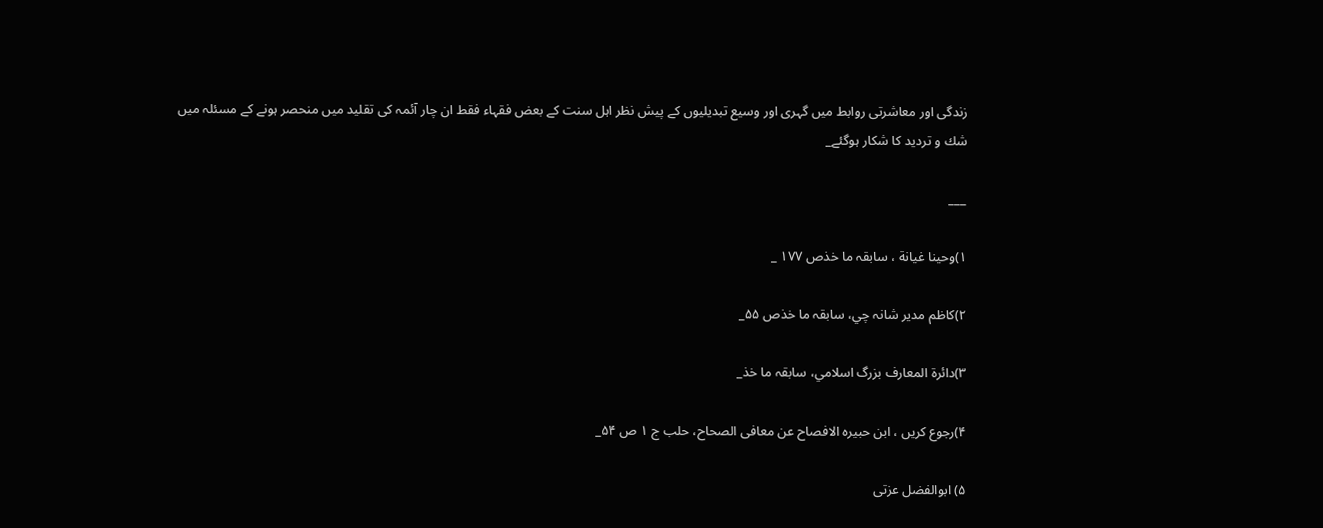زندگى اور معاشرتى روابط ميں گہرى اور وسيع تبديليوں كے پيش نظر اہل سنت كے بعض فقہاء فقط ان چار آئمہ كى تقليد ميں منحصر ہونے كے مسئلہ ميں شك و ترديد كا شكار ہوگئے_

___

۱)وحينا غيانة ، سابقہ ما خذص ۱۷۷ _

۲)كاظم مدير شانہ چي، سابقہ ما خذص ۵۵_

۳)دائرة المعارف بزرگ اسلامي، سابقہ ما خذ_

۴)رجوع كريں ، ابن حبيرہ الافصاح عن معافى الصحاح، حلب ج ۱ ص ۵۴_

۵) ابوالفضل عزتى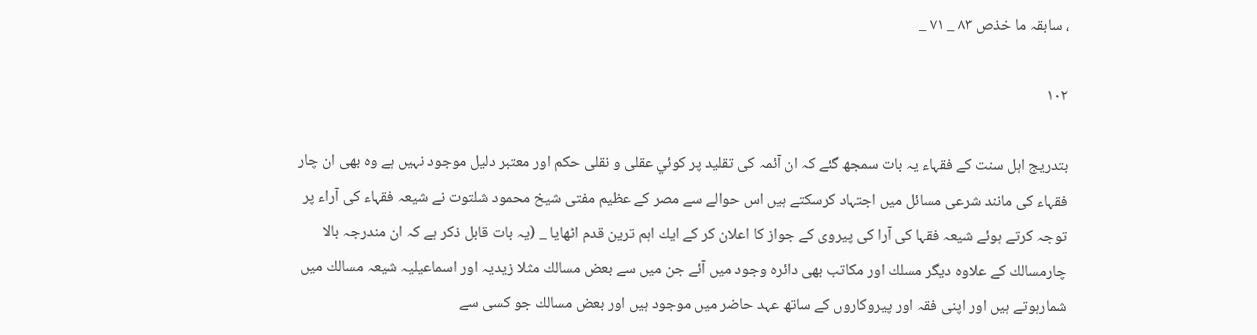، سابقہ ما خذص ۸۳ _ ۷۱ _

۱۰۲

بتدريج اہل سنت كے فقہاء يہ بات سمجھ گئے كہ ان آئمہ كى تقليد پر كوئي عقلى و نقلى حكم اور معتبر دليل موجود نہيں ہے وہ بھى ان چار فقہاء كى مانند شرعى مسائل ميں اجتہاد كرسكتے ہيں اس حوالے سے مصر كے عظيم مفتى شيخ محمود شلتوت نے شيعہ فقہاء كى آراء پر توجہ كرتے ہوئے شيعہ فقہا كى آرا كى پيروى كے جواز كا اعلان كر كے ايك اہم ترين قدم اٹھايا _ (يہ بات قابل ذكر ہے كہ ان مندرجہ بالا چارمسالك كے علاوہ ديگر مسلك اور مكاتب بھى دائرہ وجود ميں آئے جن ميں سے بعض مسالك مثلا زيديہ اور اسماعيليہ شيعہ مسالك ميں شمارہوتے ہيں اور اپنى فقہ اور پيروكاروں كے ساتھ عہد حاضر ميں موجود ہيں اور بعض مسالك جو كسى سے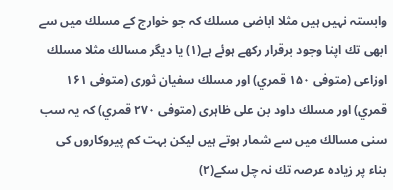وابستہ نہيں ہيں مثلا اباضى مسلك كہ جو خوارج كے مسلك ميں سے ابھى تك اپنا وجود برقرار ركھے ہوئے ہے(۱) يا ديگر مسالك مثلا مسلك اوزاعى (متوفى ۱۵۰ قمري) اور مسلك سفيان ثورى (متوفى ۱۶۱ قمري) اور مسلك داود بن على ظاہرى (متوفى ۲۷۰ قمري) كہ يہ سب سنى مسالك ميں سے شمار ہوتے ہيں ليكن بہت كم پيروكاروں كى بناء پر زيادہ عرصہ تك نہ چل سكے(۲)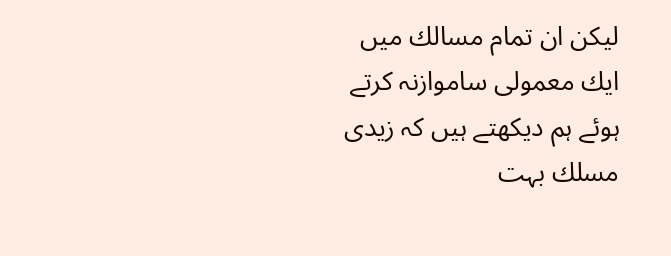ليكن ان تمام مسالك ميں ايك معمولى ساموازنہ كرتے ہوئے ہم ديكھتے ہيں كہ زيدى مسلك بہت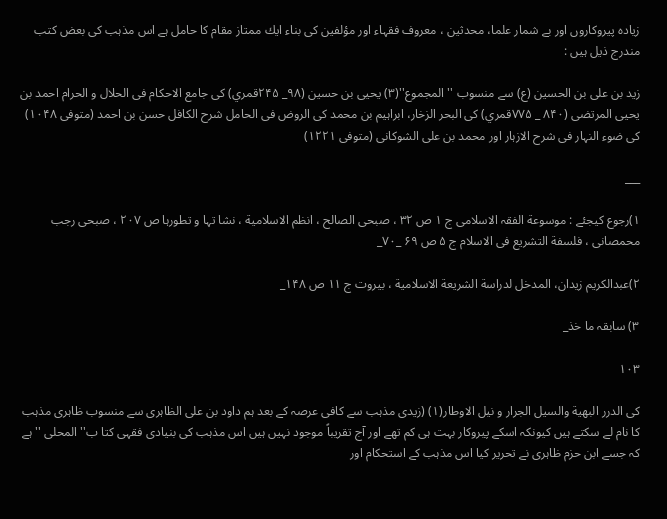زيادہ پيروكاروں اور بے شمار علما، محدثين ، معروف فقہاء اور مؤلفين كى بناء ايك ممتاز مقام كا حامل ہے اس مذہب كى بعض كتب مندرج ذيل ہيں :

زيد بن على بن الحسين (ع) سے منسوب '' المجموع''(۳) يحيى بن حسين (۹۸_ ۲۴۵قمري) كى جامع الاحكام فى الحلال و الحرام احمد بن يحيى المرتضى (۸۴۰ _ ۷۷۵قمري) كى البحر الزخار، ابراہيم بن محمد كى الروض فى الحامل شرح الكافل حسن بن احمد (متوفى ۱۰۴۸) كى ضوء النہار فى شرح الازہار اور محمد بن على الشوكانى (متوفى ۱۲۲۱)

___

۱)رجوع كيجئے : موسوعة الفقہ الاسلامى ج ۱ ص ۳۲ ، صبحى الصالح ، انظم الاسلامية ، نشا تہا و تطورہا ص ۲۰۷ ، صبحى رجب محمصانى ، فلسفة التشريع فى الاسلام ج ۵ ص ۶۹ _۷۰_

۲)عبدالكريم زيدان، المدخل لدراسة الشريعة الاسلامية ، بيروت ج ۱۱ ص ۱۴۸_

۳) سابقہ ما خذ_

۱۰۳

كى الدرر البھية والسيل الجرار و نيل الاوطار(۱) (زيدى مذہب سے كافى عرصہ كے بعد ہم داود بن على الظاہرى سے منسوب ظاہرى مذہب كا نام لے سكتے ہيں كيونكہ اسكے پيروكار بہت ہى كم تھے اور آج تقريباً موجود نہيں ہيں اس مذہب كى بنيادى فقہى كتا ب'' المحلى '' ہے كہ جسے ابن حزم ظاہرى نے تحرير كيا اس مذہب كے استحكام اور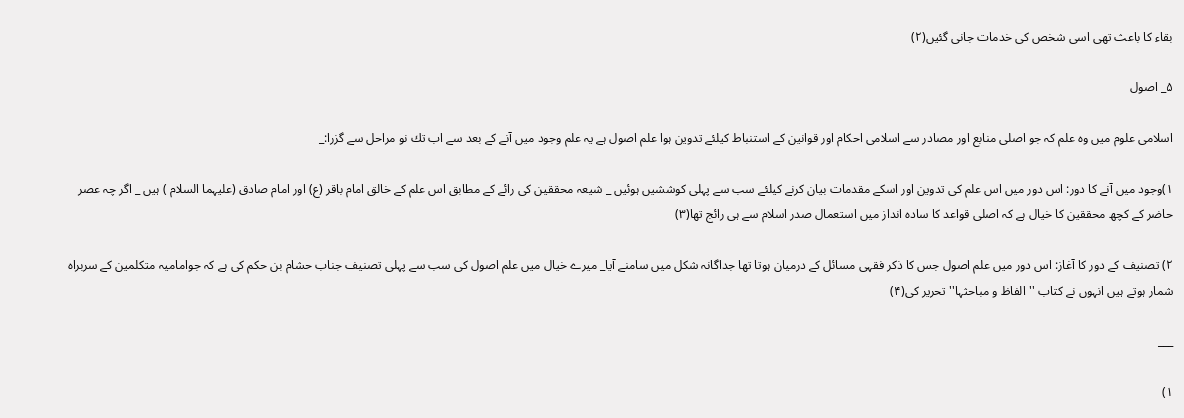بقاء كا باعث تھى اسى شخص كى خدمات جانى گئيں(۲)

۵_ اصول

اسلامى علوم ميں وہ علم كہ جو اصلى منابع اور مصادر سے اسلامى احكام اور قوانين كے استنباط كيلئے تدوين ہوا علم اصول ہے يہ علم وجود ميں آنے كے بعد سے اب تك نو مراحل سے گزرا:_

۱)وجود ميں آنے كا دور: اس دور ميں اس علم كى تدوين اور اسكے مقدمات بيان كرنے كيلئے سب سے پہلى كوششيں ہوئيں _ شيعہ محققين كى رائے كے مطابق اس علم كے خالق امام باقر (ع) اور امام صادق (عليہما السلام ) ہيں _ اگر چہ عصر حاضر كے كچھ محققين كا خيال ہے كہ اصلى قواعد كا سادہ انداز ميں استعمال صدر اسلام سے ہى رائج تھا(۳)

۲) تصنيف كے دور كا آغاز: اس دور ميں علم اصول جس كا ذكر فقہى مسائل كے درميان ہوتا تھا جداگانہ شكل ميں سامنے آيا_ ميرے خيال ميں علم اصول كى سب سے پہلى تصنيف جناب حشام بن حكم كى ہے كہ جواماميہ متكلمين كے سربراہ شمار ہوتے ہيں انہوں نے كتاب '' الفاظ و مباحثہا'' تحرير كى(۴)

___

۱)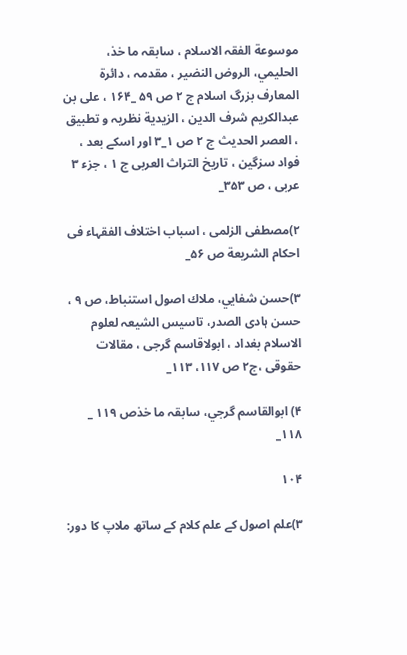موسوعة الفقہ الاسلام ، سابقہ ما خذ، الحليمي، الروض النضير ، مقدمہ ، دائرة المعارف بزرگ اسلام ج ۲ ص ۵۹ _۱۶۴ ، على بن عبدالكريم شرف الدين ، الزيدية نظريہ و تطبيق ، العصر الحديث ج ۲ ص ۱_۳ اور اسكے بعد ، فواد سزگين ، تاريخ التراث العربى ج ۱ ، جزء ۳ عربى ، ص ۳۵۳_

۲)مصطفى الزلمى ، اسباب اختلاف الفقہاء فى احكام الشريعة ص ۵۶_

۳)حسن شفايي، ملاك اصول استنباط، ص ۹ ، حسن ہادى الصدر، تاسيس الشيعہ لعلوم الاسلام بغداد ، ابولاقاسم گرجى ، مقالات حقوقى ،ج۲ ص ۱۱۷، ۱۱۳_

۴) ابوالقاسم گرجي، سابقہ ما خذص ۱۱۹ _ ۱۱۸_

۱۰۴

۳)علم اصول كے علم كلام كے ساتھ ملاپ كا دور: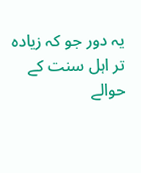يہ دور جو كہ زيادہ تر اہل سنت كے حوالے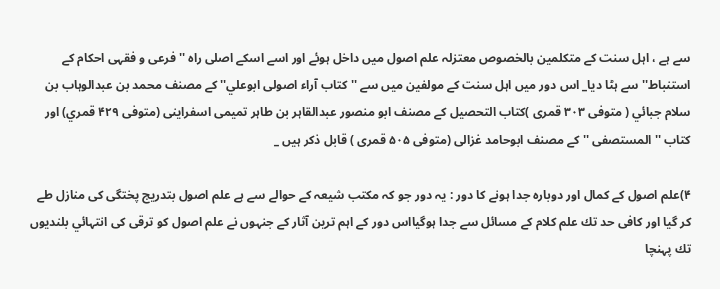سے ہے ، اہل سنت كے متكلمين بالخصوص معتزلہ علم اصول ميں داخل ہوئے اور اسے اسكے اصلى راہ '' فرعى و فقہى احكام كے استنباط'' سے ہٹا ديا_ اس دور ميں اہل سنت كے مولفين ميں سے ''كتاب آراء اصولى ابوعلي'' كے مصنف محمد بن عبدالوہاب بن سلام جبائي ( متوفى ۳۰۳ قمرى )كتاب التحصيل كے مصنف ابو منصور عبدالقاہر بن طاہر تميمى اسفراينى (متوفى ۴۲۹ قمري) اور كتاب '' المستصفى ''كے مصنف ابوحامد غزالى (متوفى ۵۰۵ قمرى ) قابل ذكر ہيں _

۴)علم اصول كے كمال اور دوبارہ جدا ہونے كا دور : يہ دور جو كہ مكتب شيعہ كے حوالے سے ہے علم اصول بتدريج پختگى كى منازل طے كر گيا اور كافى حد تك علم كلام كے مسائل سے جدا ہوگيااس دور كے اہم ترين آثار كے جنہوں نے علم اصول كو ترقى كى انتہائي بلنديوں تك پہنچا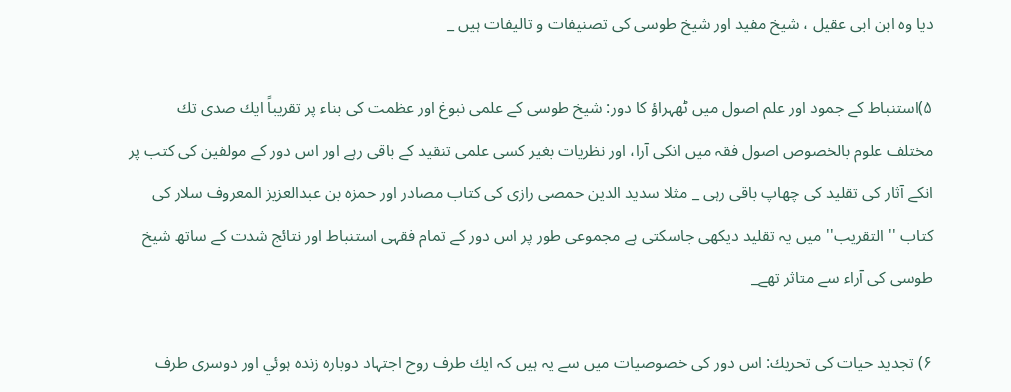ديا وہ ابن ابى عقيل ، شيخ مفيد اور شيخ طوسى كى تصنيفات و تاليفات ہيں _

۵)استنباط كے جمود اور علم اصول ميں ٹھہراؤ كا دور: شيخ طوسى كے علمى نبوغ اور عظمت كى بناء پر تقريباً ايك صدى تك مختلف علوم بالخصوص اصول فقہ ميں انكى آرا، اور نظريات بغير كسى علمى تنقيد كے باقى رہے اور اس دور كے مولفين كى كتب پر انكے آثار كى تقليد كى چھاپ باقى رہى _ مثلا سديد الدين حمصى رازى كى كتاب مصادر اور حمزہ بن عبدالعزيز المعروف سلار كى كتاب '' التقريب'' ميں يہ تقليد ديكھى جاسكتى ہے مجموعى طور پر اس دور كے تمام فقہى استنباط اور نتائج شدت كے ساتھ شيخ طوسى كى آراء سے متاثر تھے_

۶) تجديد حيات كى تحريك: اس دور كى خصوصيات ميں سے يہ ہيں كہ ايك طرف روح اجتہاد دوبارہ زندہ ہوئي اور دوسرى طرف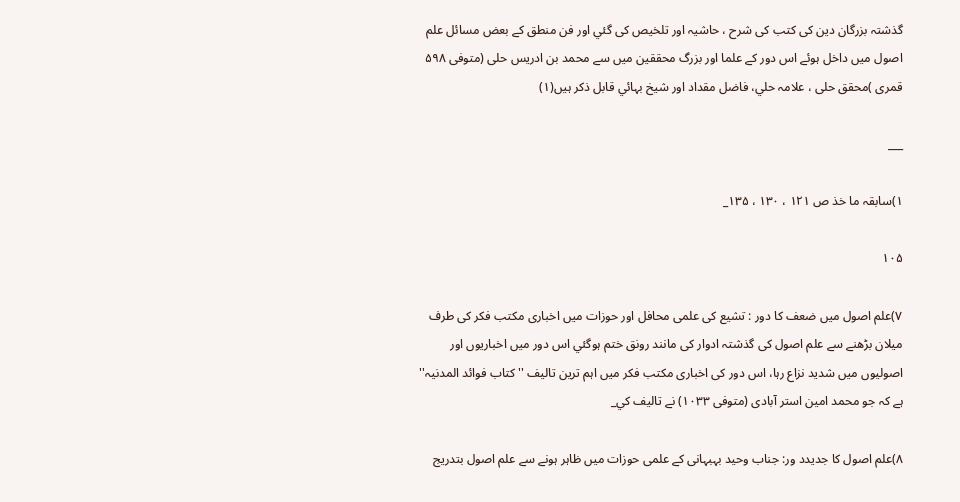گذشتہ بزرگان دين كى كتب كى شرح ، حاشيہ اور تلخيص كى گئي اور فن منطق كے بعض مسائل علم اصول ميں داخل ہوئے اس دور كے علما اور بزرگ محققين ميں سے محمد بن ادريس حلى (متوفى ۵۹۸ قمرى )محقق حلى ، علامہ حلي، فاضل مقداد اور شيخ بہائي قابل ذكر ہيں(۱)

___

۱)سابقہ ما خذ ص ۱۲۱ ، ۱۳۰ ، ۱۳۵_

۱۰۵

۷)علم اصول ميں ضعف كا دور : تشيع كى علمى محافل اور حوزات ميں اخبارى مكتب فكر كى طرف ميلان بڑھنے سے علم اصول كى گذشتہ ادوار كى مانند رونق ختم ہوگئي اس دور ميں اخباريوں اور اصوليوں ميں شديد نزاع رہا، اس دور كى اخبارى مكتب فكر ميں اہم ترين تاليف '' كتاب فوائد المدنيہ'' ہے كہ جو محمد امين استر آبادى (متوفى ۱۰۳۳) نے تاليف كي_

۸)علم اصول كا جديدد ور: جناب وحيد بہبہانى كے علمى حوزات ميں ظاہر ہونے سے علم اصول بتدريج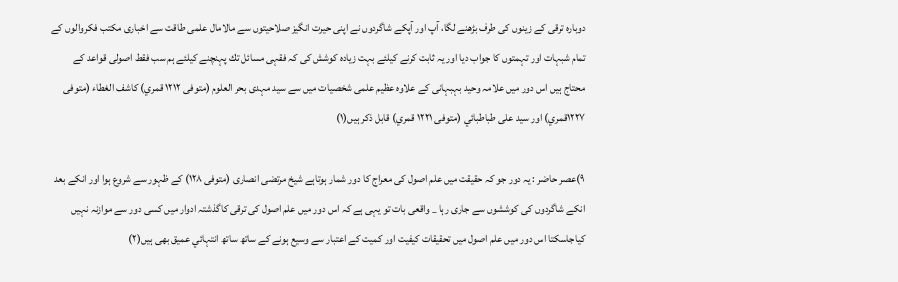دوبارہ ترقى كے زينوں كى طرف بڑھنے لگا، آپ اور آپكے شاگردوں نے اپنى حيرت انگيز صلاحيتوں سے مالامال علمى طاقت سے اخبارى مكتب فكروالوں كے تمام شبہات اور تہمتوں كا جواب ديا اور يہ ثابت كرنے كيلئے بہت زيادہ كوشش كى كہ فقہى مسائل تك پہنچنے كيلئے ہم سب فقط اصولى قواعد كے محتاج ہيں اس دور ميں علامہ وحيد بہبہانى كے علاوہ عظيم علمى شخصيات ميں سے سيد مہدى بحر العلوم (متوفى ۱۲۱۲ قمري) كاشف الغطاء (متوفى ۱۲۲۷قمري) اور سيد على طباطبائي (متوفى ۱۲۲۱ قمري) قابل ذكر ہيں(۱)

۹)عصر حاضر : يہ دور جو كہ حقيقت ميں علم اصول كى معراج كا دور شمار ہوتاہے شيخ مرتضى انصارى (متوفى ۱۲۸) كے ظہور سے شروع ہوا اور انكے بعد انكے شاگردوں كى كوششوں سے جارى رہا _ واقعى بات تو يہى ہے كہ اس دور ميں علم اصول كى ترقى كاگذشتہ ادوار ميں كسى دور سے موازنہ نہيں كياجاسكتا اس دور ميں علم اصول ميں تحقيقات كيفيت اور كميت كے اعتبار سے وسيع ہونے كے ساتھ ساتھ انتہائي عميق بھى ہيں(۲)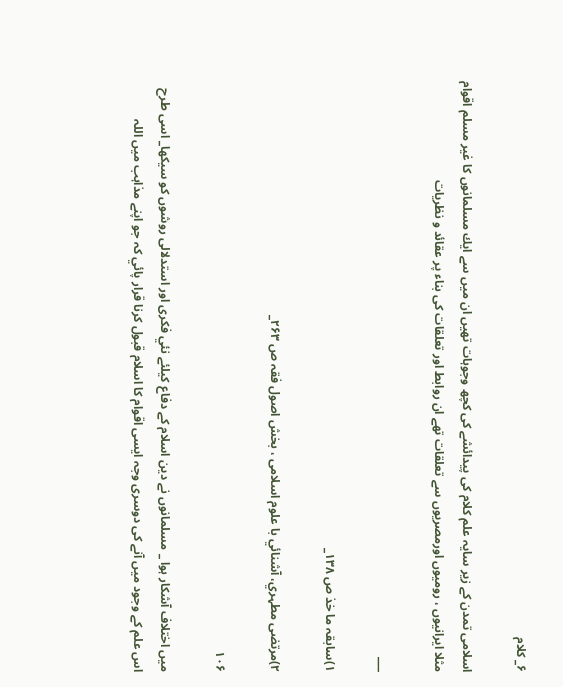۶_ كلام

اسلامى تمدن كے زير سايہ علم كلام كى پيدائشے كى كچھ وجوہات تھيں ان ميں سے ايك مسلمانوں كا غير مسلم اقوام مثلا ايرانيوں ، روميوں اورمصريوں سے تعلقات تھے ان روابط اور تعلقات كى بناء پر عقائد و نظريات

___

۱)سابقہ ما خذ ص ۱۳۸_

۲)مرتضى مطہري، آشنائي با علوم اسلامى ، بخش اصول فقہ ص ۲۶۳_

۱۰۶

ميں اختلاف آشكار ہوا _ مسلمانوں نے دين اسلام كے دفاع كيلئے نئي فكرى اور استدلالى روشوں كو سيكھا_ اسى طرح اس علم كے وجود ميں آنے كى دوسرى وجہ ايسى اقوام كا اسلام قبول كرنا قرار پائي كہ جو اپنے مذاہب ميں اللہ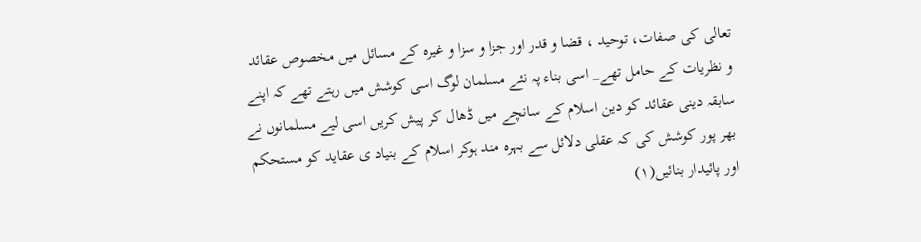تعالى كى صفات، توحيد ، قضا و قدر اور جزا و سزا و غيرہ كے مسائل ميں مخصوص عقائد و نظريات كے حامل تھے_ اسى بناء پہ نئے مسلمان لوگ اسى كوشش ميں رہتے تھے كہ اپنے سابقہ دينى عقائد كو دين اسلام كے سانچے ميں ڈھال كر پيش كريں اسى ليے مسلمانوں نے بھر پور كوشش كى كہ عقلى دلائل سے بہرہ مند ہوكر اسلام كے بنياد ى عقايد كو مستحكم اور پائيدار بنائيں(۱)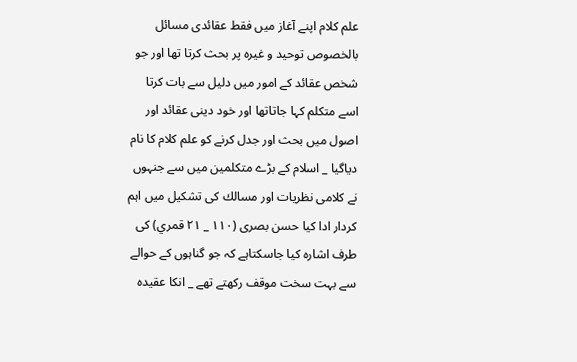علم كلام اپنے آغاز ميں فقط عقائدى مسائل بالخصوص توحيد و غيرہ پر بحث كرتا تھا اور جو شخص عقائد كے امور ميں دليل سے بات كرتا اسے متكلم كہا جاتاتھا اور خود دينى عقائد اور اصول ميں بحث اور جدل كرنے كو علم كلام كا نام دياگيا _ اسلام كے بڑے متكلمين ميں سے جنہوں نے كلامى نظريات اور مسالك كى تشكيل ميں اہم كردار ادا كيا حسن بصرى (۱۱۰ _ ۲۱ قمري) كى طرف اشارہ كيا جاسكتاہے كہ جو گناہوں كے حوالے سے بہت سخت موقف ركھتے تھے _ انكا عقيدہ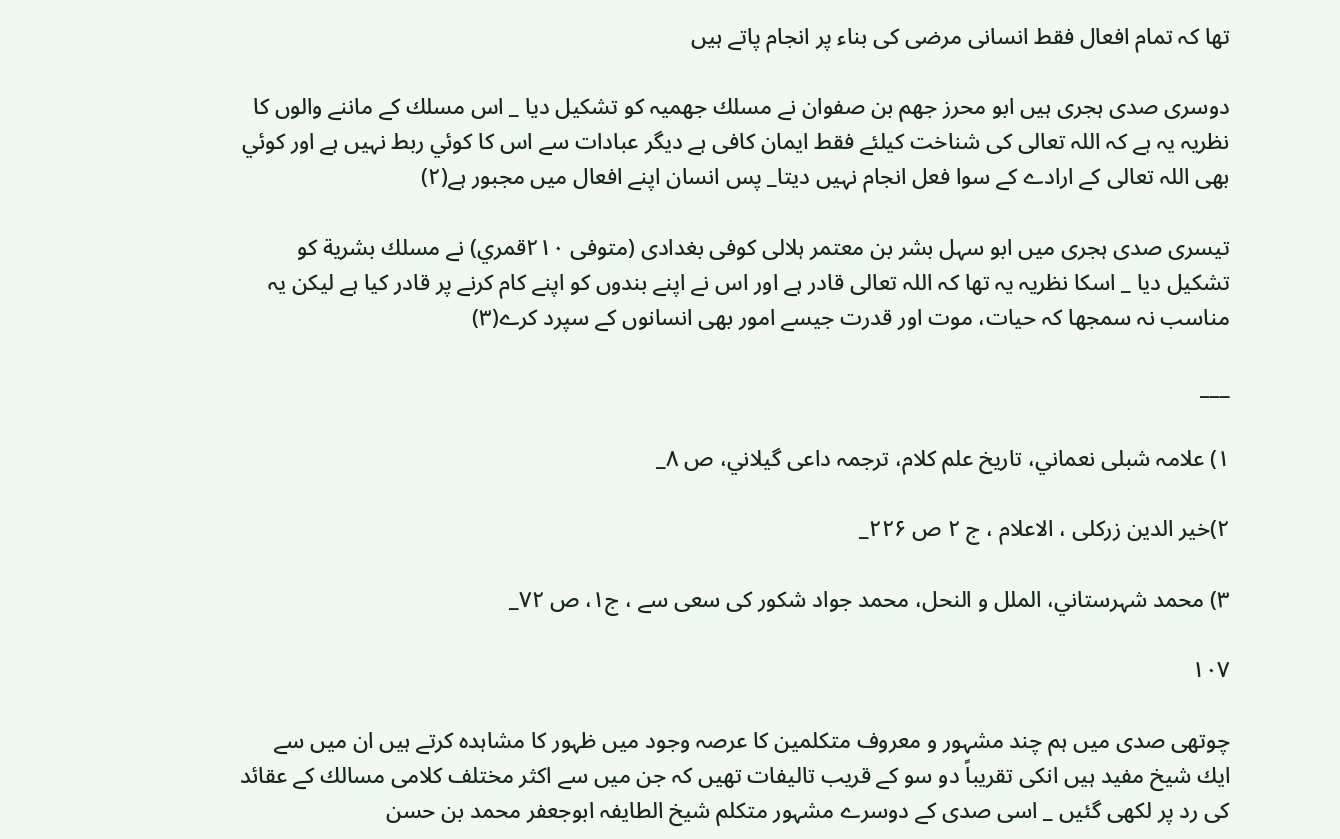تھا كہ تمام افعال فقط انسانى مرضى كى بناء پر انجام پاتے ہيں

دوسرى صدى ہجرى ہيں ابو محرز جھم بن صفوان نے مسلك جھميہ كو تشكيل ديا _ اس مسلك كے ماننے والوں كا نظريہ يہ ہے كہ اللہ تعالى كى شناخت كيلئے فقط ايمان كافى ہے ديگر عبادات سے اس كا كوئي ربط نہيں ہے اور كوئي بھى اللہ تعالى كے ارادے كے سوا فعل انجام نہيں ديتا_ پس انسان اپنے افعال ميں مجبور ہے(۲)

تيسرى صدى ہجرى ميں ابو سہل بشر بن معتمر ہلالى كوفى بغدادى (متوفى ۲۱۰قمري) نے مسلك بشرية كو تشكيل ديا _ اسكا نظريہ يہ تھا كہ اللہ تعالى قادر ہے اور اس نے اپنے بندوں كو اپنے كام كرنے پر قادر كيا ہے ليكن يہ مناسب نہ سمجھا كہ حيات، موت اور قدرت جيسے امور بھى انسانوں كے سپرد كرے(۳)

___

۱) علامہ شبلى نعماني، تاريخ علم كلام، ترجمہ داعى گيلاني، ص ۸_

۲)خير الدين زركلى ، الاعلام ، ج ۲ ص ۲۲۶_

۳) محمد شہرستاني، الملل و النحل، محمد جواد شكور كى سعى سے ، ج۱، ص ۷۲_

۱۰۷

چوتھى صدى ميں ہم چند مشہور و معروف متكلمين كا عرصہ وجود ميں ظہور كا مشاہدہ كرتے ہيں ان ميں سے ايك شيخ مفيد ہيں انكى تقريباً دو سو كے قريب تاليفات تھيں كہ جن ميں سے اكثر مختلف كلامى مسالك كے عقائد كى رد پر لكھى گئيں _ اسى صدى كے دوسرے مشہور متكلم شيخ الطايفہ ابوجعفر محمد بن حسن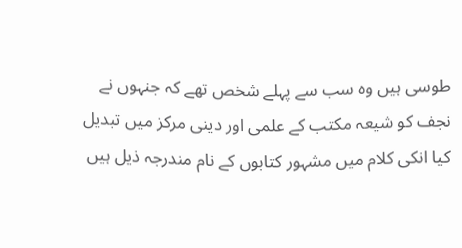طوسى ہيں وہ سب سے پہلے شخص تھے كہ جنہوں نے نجف كو شيعہ مكتب كے علمى اور دينى مركز ميں تبديل كيا انكى كلام ميں مشہور كتابوں كے نام مندرجہ ذيل ہيں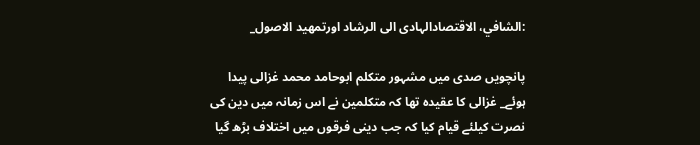:الشافي، الاقتصادالہادى الى الرشاد اورتمھيد الاصول_

پانچويں صدى ميں مشہور متكلم ابوحامد محمد غزالى پيدا ہوئے_ غزالى كا عقيدہ تھا كہ متكلمين نے اس زمانہ ميں دين كى نصرت كيلئے قيام كيا كہ جب دينى فرقوں ميں اختلاف بڑھ گيا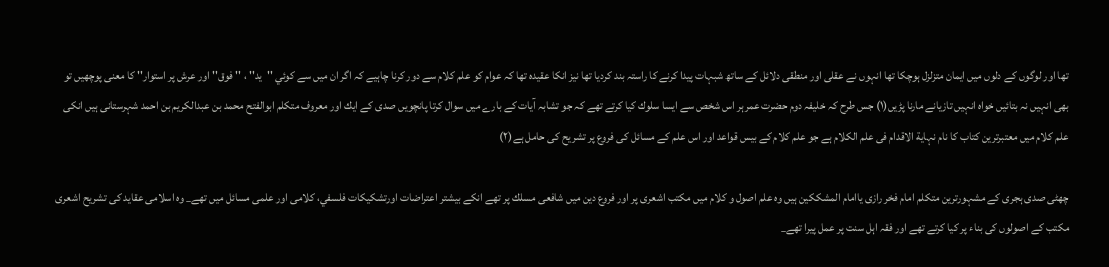تھا اور لوگوں كے دلوں ميں ايمان متزلزل ہوچكا تھا انہوں نے عقلى اور منطقى دلائل كے ساتھ شبہات پيدا كرنے كا راستہ بند كرديا تھا نيز انكا عقيدہ تھا كہ عوام كو علم كلام سے دور كرنا چاہيے كہ اگر ان ميں سے كوئي ''يد'' ، '' فوق'' اور عرش پر استوار'' كا معنى پوچھيں تو بھى انہيں نہ بتائيں خواہ انہيں تازيانے مارنا پڑيں(۱) جس طرح كہ خليفہ دوم حضرت عمرہر اس شخص سے ايسا سلوك كيا كرتے تھے كہ جو تشابہ آيات كے بارے ميں سوال كرتا پانچويں صدى كے ايك اور معروف متكلم ابوالفتح محمد بن عبدالكريم بن احمد شہرستانى ہيں انكى علم كلام ميں معتبرترين كتاب كا نام نہاية الاقدام فى علم الكلام ہے جو علم كلام كے بيس قواعد اور اس علم كے مسائل كى فروع پر تشريح كى حامل ہے(۲)

چھٹى صدى ہجرى كے مشہورترين متكلم امام فخر رازى ياامام المشككين ہيں وہ علم اصول و كلام ميں مكتب اشعرى پر اور فروع دين ميں شافعى مسلك پر تھے انكے بيشتر اعتراضات اورتشكيكات فلسفي، كلامى اور علمى مسائل ميں تھے_ وہ اسلامى عقايد كى تشريح اشعرى مكتب كے اصولوں كى بناء پر كيا كرتے تھے اور فقہ اہل سنت پر عمل پيرا تھے_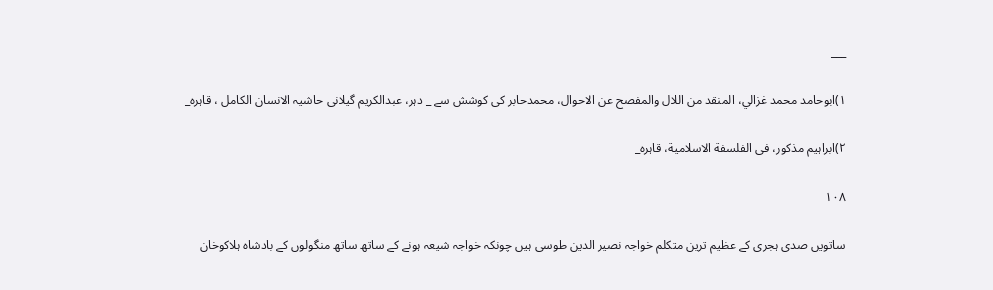___

۱)ابوحامد محمد غزالي، المنقد من اللال والمفصح عن الاحوال، محمدحابر كى كوشش سے _ دہر، عبدالكريم گيلانى حاشيہ الانسان الكامل ، قاہرہ_

۲)ابراہيم مذكور، فى الفلسفة الاسلامية، قاہرہ_

۱۰۸

ساتويں صدى ہجرى كے عظيم ترين متكلم خواجہ نصير الدين طوسى ہيں چونكہ خواجہ شيعہ ہونے كے ساتھ ساتھ منگولوں كے بادشاہ ہلاكوخان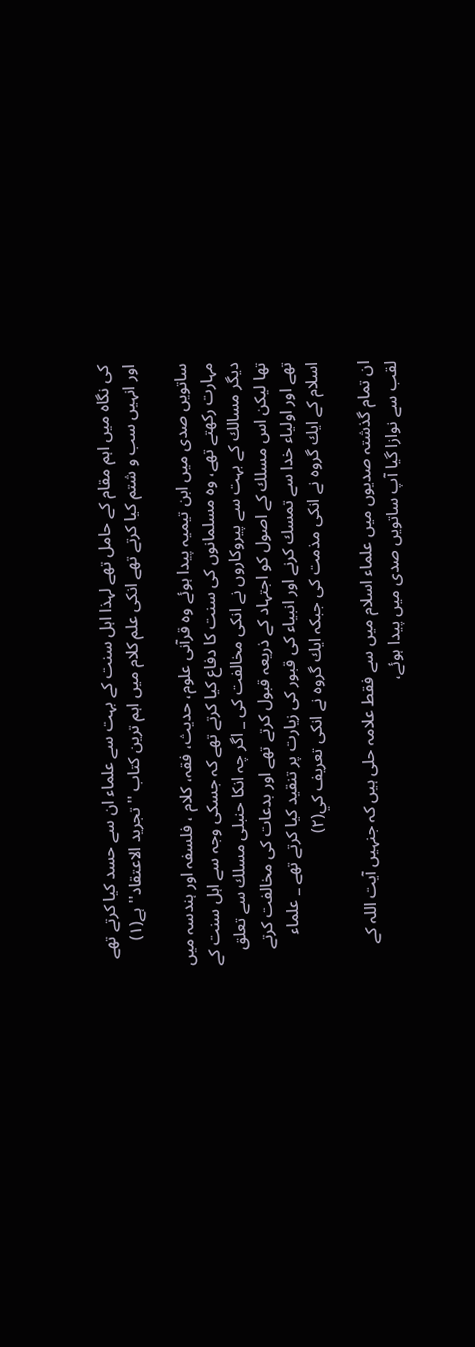كى نگاہ ميں اہم مقام كے حامل تھے لہذا اہل سنت كے بہت سے علماء ان سے حسد كيا كرتے تھے اور انہيں سب و شتم كيا كرتے تھے انكى علم كلام ميں اہم ترين كتاب '' تجريد الاعتقاد'' ہے(۱)

ساتويں صدى ميں ابن تيميہ پيدا ہوئے وہ قرآنى علوم، حديث، فقہ، كلام ، فلسفہ اور ہندسہ ميں مہارت ركھتے تھے، وہ مسلمانوں كى سنت كا دفاع كيا كرتے تھے كہ جسكى وجہ سے اہل سنت كے ديگر مسالك كے بہت سے پيروكاروں نے انكى مخالفت كى _ اگر چہ انكا حنبلى مسلك سے تعلق تھا ليكن اس مسلك كے اصول كو اجتہاد كے ذريعہ قبول كرتے تھے اور بدعات كى مخالفت كرتے تھے اور اولياء خدا سے تمسك كرنے اور انبياء كى قبور كى زيارت پر تنقيد كيا كرتے تھے _ علماء اسلام كے ايك گروہ نے انكى مذمت كى جبكہ ايك گروہ نے انكى تعريف كي(۲)

ان تمام گذشتہ صديوں ميں علماء اسلام ميں سے فقط علامہ حلى ہيں كہ جنہيں آيت اللہ كے لقب سے نوازا گيا آپ ساتويں صدى ميں پيدا ہوئے،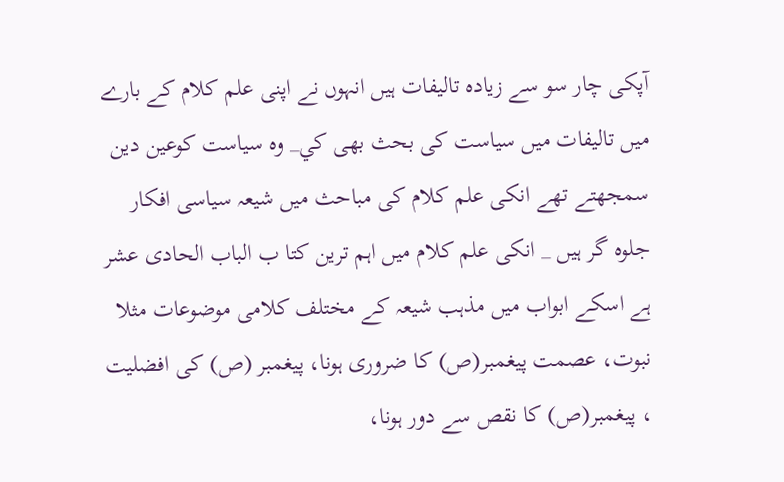آپكى چار سو سے زيادہ تاليفات ہيں انہوں نے اپنى علم كلام كے بارے ميں تاليفات ميں سياست كى بحث بھى كي_ وہ سياست كوعين دين سمجھتے تھے انكى علم كلام كى مباحث ميں شيعہ سياسى افكار جلوہ گر ہيں _ انكى علم كلام ميں اہم ترين كتا ب الباب الحادى عشر ہے اسكے ابواب ميں مذہب شيعہ كے مختلف كلامى موضوعات مثلا نبوت، عصمت پيغمبر(ص) كا ضرورى ہونا، پيغمبر (ص) كى افضليت ، پيغمبر(ص) كا نقص سے دور ہونا،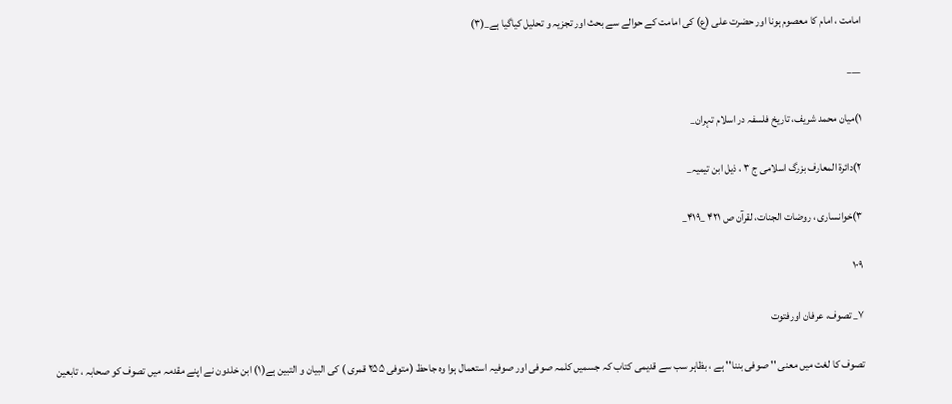امامت ، امام كا معصوم ہونا اور حضرت على (ع) كى امامت كے حوالے سے بحث اور تجزيہ و تحليل كياگيا ہے_(۳)

___

۱)ميان محمد شريف، تاريخ فلسفہ در اسلام تہران_

۲)دائرة المعارف بزرگ اسلامى ج ۳ ، ذيل ابن تيميہ_

۳)خوانسارى ، روضات الجنات، لقرآن ص ۴۲۱ _۴۱۹_

۱۰۹

۷_ تصوف، عرفان اورفتوت

تصوف كا لغت ميں معنى '' صوفى بننا'' ہے ، بظاہر سب سے قديمى كتاب كہ جسميں كلمہ صوفى اور صوفيہ استعمال ہوا وہ جاحظ (متوفى ۲۵۵ قمرى ) كى البيان و التبين ہے(۱) ابن خلدون نے اپنے مقدمہ ميں تصوف كو صحابہ ، تابعين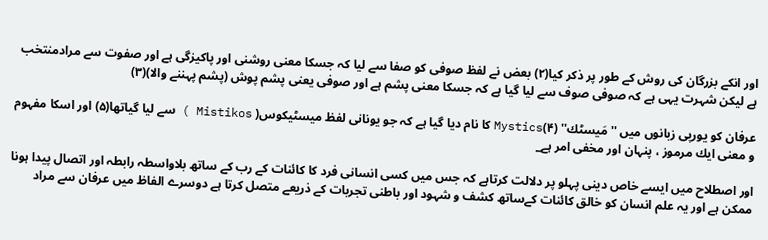اور انكے بزرگان كى روش كے طور پر ذكر كيا(۲) بعض نے لفظ صوفى كو صفا سے ليا كہ جسكا معنى روشنى اور پاكيزگى ہے اور صفوت سے مرادمنتخب ہے ليكن شہرت يہى ہے كہ صوفى صوف سے ليا گيا ہے كہ جسكا معنى پشم ہے اور صوفى يعنى پشم پوش (پشم پہننے والا)(۳)

عرفان كو يورپى زبانوں ميں '' مَيسٹك'' Mystics(۴) كا نام ديا گيا ہے كہ جو يونانى لفظ ميسٹيكوس( Mistikos ) سے ليا گياتھا(۵) اور اسكا مفہوم و معنى ايك مرموز ، پنہان اور مخفى امر ہے_

اور اصطلاح ميں ايسے خاص دينى پہلو پر دلالت كرتاہے كہ جس ميں كسى انسانى فرد كا كائنات كے رب كے ساتھ بلاواسطہ رابطہ اور اتصال پيدا ہونا ممكن ہے اور يہ علم انسان كو خالق كائنات كےساتھ كشف و شہود اور باطنى تجربات كے ذريعے متصل كرتا ہے دوسرے الفاظ ميں عرفان سے مراد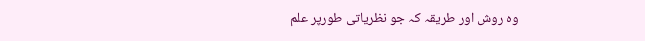وہ روش اور طريقہ كہ جو نظرياتى طورپر علم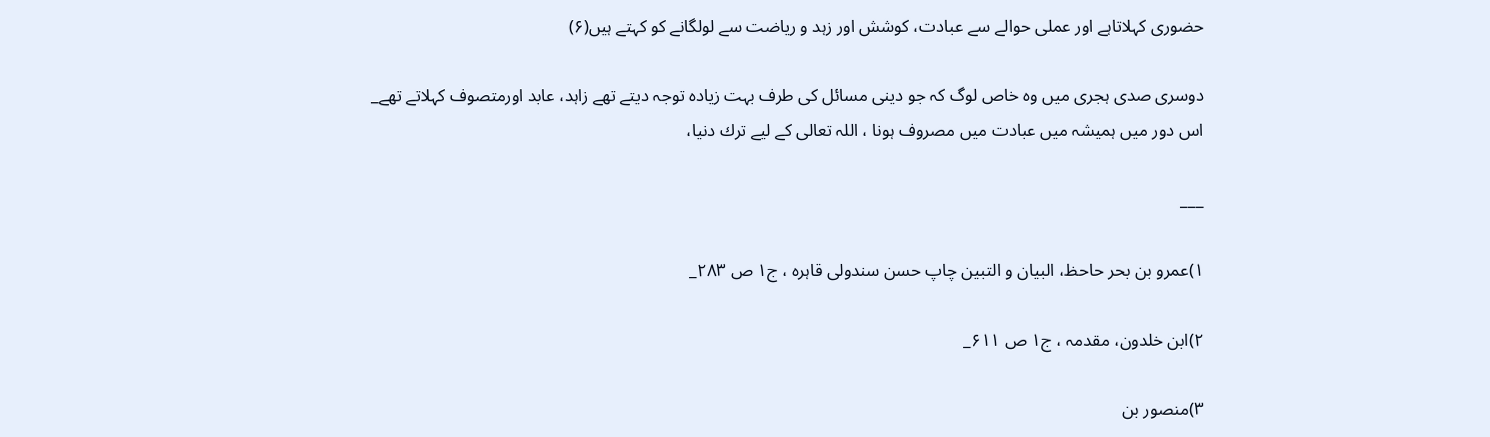حضورى كہلاتاہے اور عملى حوالے سے عبادت، كوشش اور زہد و رياضت سے لولگانے كو كہتے ہيں(۶)

دوسرى صدى ہجرى ميں وہ خاص لوگ كہ جو دينى مسائل كى طرف بہت زيادہ توجہ ديتے تھے زاہد، عابد اورمتصوف كہلاتے تھے_ اس دور ميں ہميشہ ميں عبادت ميں مصروف ہونا ، اللہ تعالى كے ليے ترك دنيا،

___

۱)عمرو بن بحر حاحظ، البيان و التبين چاپ حسن سندولى قاہرہ ، ج۱ ص ۲۸۳_

۲)ابن خلدون، مقدمہ ، ج۱ ص ۶۱۱_

۳)منصور بن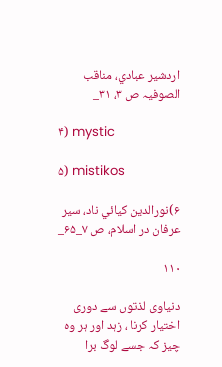اردشير عبادي، مناقب الصوفيہ ص ۳، ۳۱_

۴) mystic

۵) mistikos

۶)نورالدين كيائي ناد، سير عرفان در اسلام، ص ۷_۶۵_

۱۱۰

دنياوى لذتوں سے دورى اختيار كرنا ، زہد اور ہر وہ چيز كہ جسے لوگ برا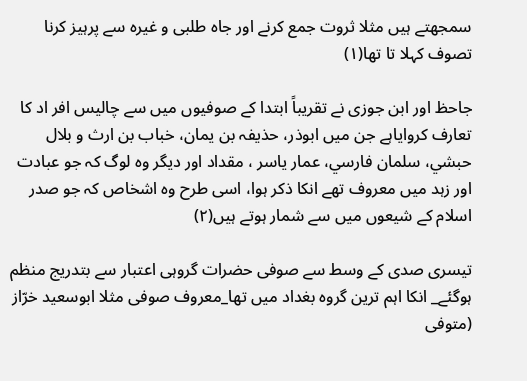سمجھتے ہيں مثلا ثروت جمع كرنے اور جاہ طلبى و غيرہ سے پرہيز كرنا تصوف كہلا تا تھا(۱)

جاحظ اور ابن جوزى نے تقريباً ابتدا كے صوفيوں ميں سے چاليس افر اد كا تعارف كرواياہے جن ميں ابوذر، حذيفہ بن يمان، خباب بن ارث و بلال حبشي، سلمان فارسي، عمار ياسر ، مقداد اور ديگر وہ لوگ كہ جو عبادت اور زہد ميں معروف تھے انكا ذكر ہوا، اسى طرح وہ اشخاص كہ جو صدر اسلام كے شيعوں ميں سے شمار ہوتے ہيں(۲)

تيسرى صدى كے وسط سے صوفى حضرات گروہى اعتبار سے بتدريج منظم ہوگئے_ انكا اہم ترين گروہ بغداد ميں تھا_معروف صوفى مثلا ابوسعيد خرّاز (متوفى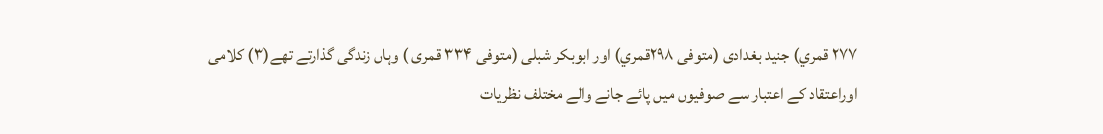۲۷۷ قمري) جنيد بغدادى (متوفى ۲۹۸قمري) اور ابوبكر شبلى (متوفى ۳۳۴ قمرى ) وہاں زندگى گذارتے تھے(۳) كلامى اوراعتقاد كے اعتبار سے صوفيوں ميں پائے جانے والے مختلف نظريات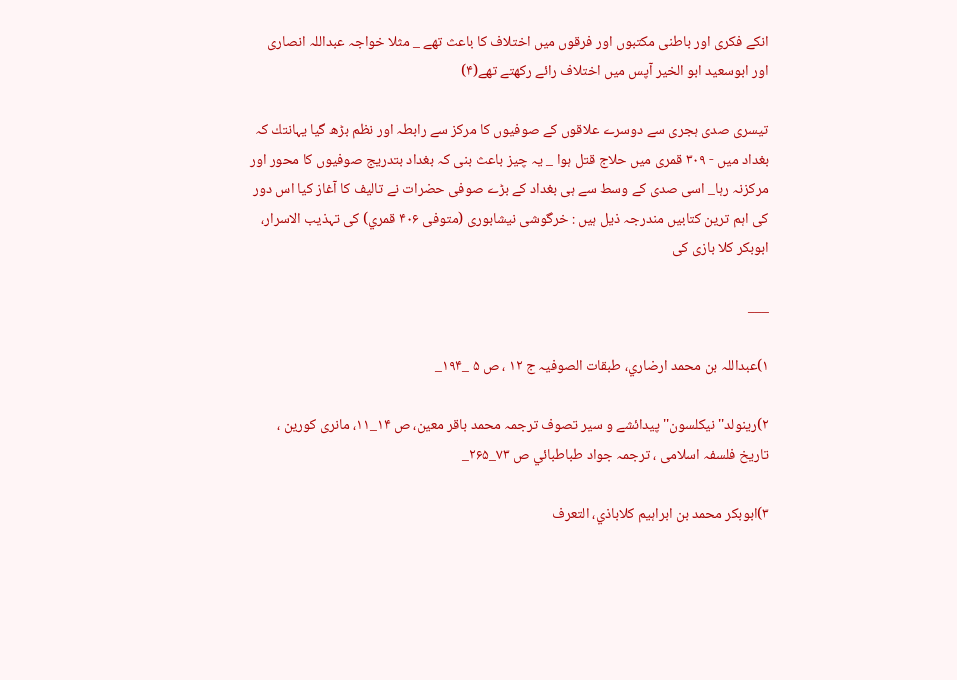انكے فكرى اور باطنى مكتبوں اور فرقوں ميں اختلاف كا باعث تھے _ مثلا خواجہ عبداللہ انصارى اور ابوسعيد ابو الخير آپس ميں اختلاف رائے ركھتے تھے(۴)

تيسرى صدى ہجرى سے دوسرے علاقوں كے صوفيوں كا مركز سے رابطہ اور نظم بڑھ گيا يہانتك كہ بغداد ميں - ۳۰۹ قمرى ميں حلاج قتل ہوا _ يہ چيز باعث بنى كہ بغداد بتدريج صوفيوں كا محور اور مركزنہ رہا_ اسى صدى كے وسط سے ہى بغداد كے بڑے صوفى حضرات نے تاليف كا آغاز كيا اس دور كى اہم ترين كتابيں مندرجہ ذيل ہيں : خرگوشى نيشابورى (متوفى ۴۰۶ قمري) كى تہذيب الاسرار، ابوبكر كلا بازى كى

___

۱)عبداللہ بن محمد ارضاري، طبقات الصوفيہ ج ۱۲ ، ص ۵ _۱۹۴_

۲)رينولد'' نيكلسون'' پيدائشے و سير تصوف ترجمہ محمد باقر معين، ص ۱۴_۱۱، مانرى كورين ، تاريخ فلسفہ اسلامى ، ترجمہ جواد طباطبائي ص ۷۳_۲۶۵_

۳)ابوبكر محمد بن ابراہيم كلاباذي، التعرف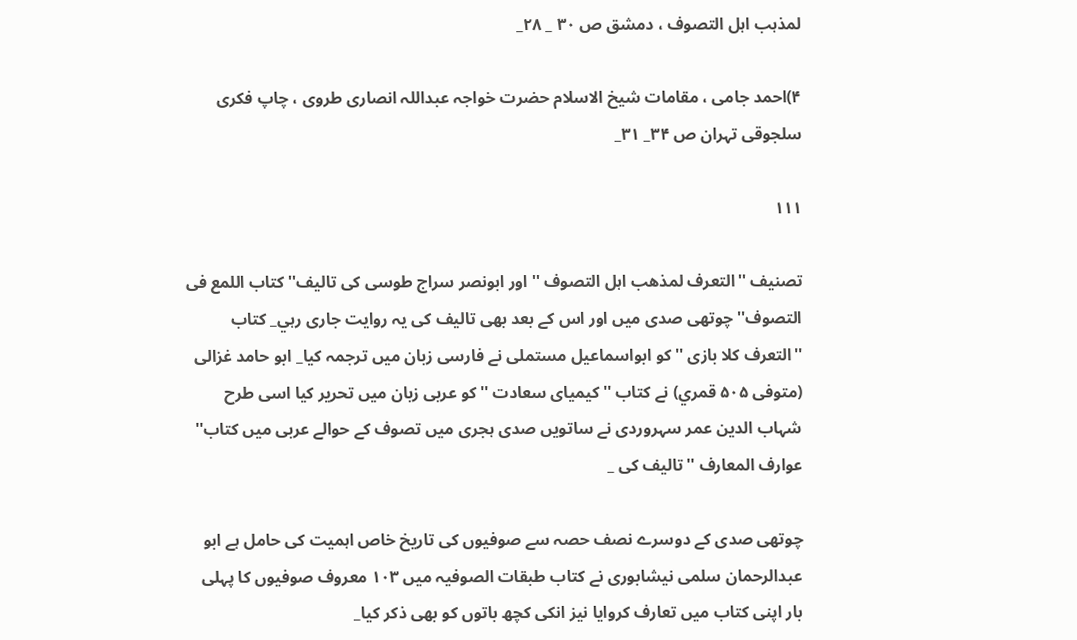لمذہب اہل التصوف ، دمشق ص ۳۰ _ ۲۸_

۴)احمد جامى ، مقامات شيخ الاسلام حضرت خواجہ عبداللہ انصارى طروى ، چاپ فكرى سلجوقى تہران ص ۳۴_ ۳۱_

۱۱۱

تصنيف ''التعرف لمذھب اہل التصوف ''اور ابونصر سراج طوسى كى تاليف'' كتاب اللمع فى التصوف'' چوتھى صدى ميں اور اس كے بعد بھى تاليف كى يہ روايت جارى رہي_ كتاب ''التعرف كلا بازى ''كو ابواسماعيل مستملى نے فارسى زبان ميں ترجمہ كيا_ ابو حامد غزالى (متوفى ۵۰۵ قمري) نے كتاب ''كيمياى سعادت ''كو عربى زبان ميں تحرير كيا اسى طرح شہاب الدين عمر سہروردى نے ساتويں صدى ہجرى ميں تصوف كے حوالے عربى ميں كتاب'' عوارف المعارف ''تاليف كى _

چوتھى صدى كے دوسرے نصف حصہ سے صوفيوں كى تاريخ خاص اہميت كى حامل ہے ابو عبدالرحمان سلمى نيشابورى نے كتاب طبقات الصوفيہ ميں ۱۰۳ معروف صوفيوں كا پہلى بار اپنى كتاب ميں تعارف كروايا نيز انكى كچھ باتوں كو بھى ذكر كيا_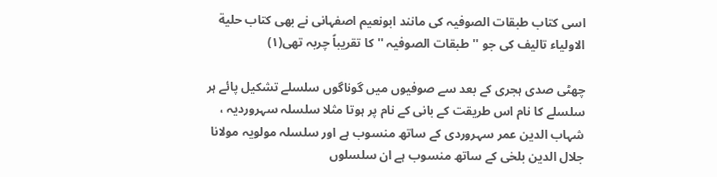اسى كتاب طبقات الصوفيہ كى مانند ابونعيم اصفہانى نے بھى كتاب حلية الاولياء تاليف كى جو ''طبقات الصوفيہ ''كا تقريباً چربہ تھى(۱)

چھٹى صدى ہجرى كے بعد سے صوفيوں ميں گوناگوں سلسلے تشكيل پائے ہر سلسلے كا نام اس طريقت كے بانى كے نام پر ہوتا مثلا سلسلہ سہرورديہ ، شہاب الدين عمر سہروردى كے ساتھ منسوب ہے اور سلسلہ مولويہ مولانا جلال الدين بلخى كے ساتھ منسوب ہے ان سلسلوں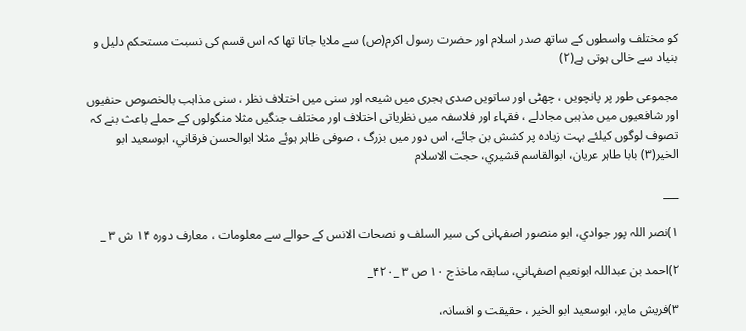كو مختلف واسطوں كے ساتھ صدر اسلام اور حضرت رسول اكرم(ص) سے ملايا جاتا تھا كہ اس قسم كى نسبت مستحكم دليل و بنياد سے خالى ہوتى ہے(۲)

مجموعى طور پر پانچويں ، چھٹى اور ساتويں صدى ہجرى ميں شيعہ اور سنى ميں اختلاف نظر ، سنى مذاہب بالخصوص حنفيوں اور شافعيوں ميں مذہبى مجادلے ، فقہاء اور فلاسفہ ميں نظرياتى اختلاف اور مختلف جنگيں مثلا منگولوں كے حملے باعث بنے كہ تصوف لوگوں كيلئے بہت زيادہ پر كشش بن جائے، اس دور ميں بزرگ ، صوفى ظاہر ہوئے مثلا ابوالحسن فرقاني، ابوسعيد ابو الخير(۳) بابا طاہر عريان، ابوالقاسم قشيري، حجت الاسلام

___

۱)نصر اللہ پور جوادي، ابو منصور اصفہانى كى سير السلف و نصحات الانس كے حوالے سے معلومات ، معارف دورہ ۱۴ ش ۳ _

۲)احمد بن عبداللہ ابونعيم اصفہاني، سابقہ ماخذج ۱۰ ص ۳ _۴۲۰_

۳)فريش ماير، ابوسعيد ابو الخير ، حقيقت و افسانہ،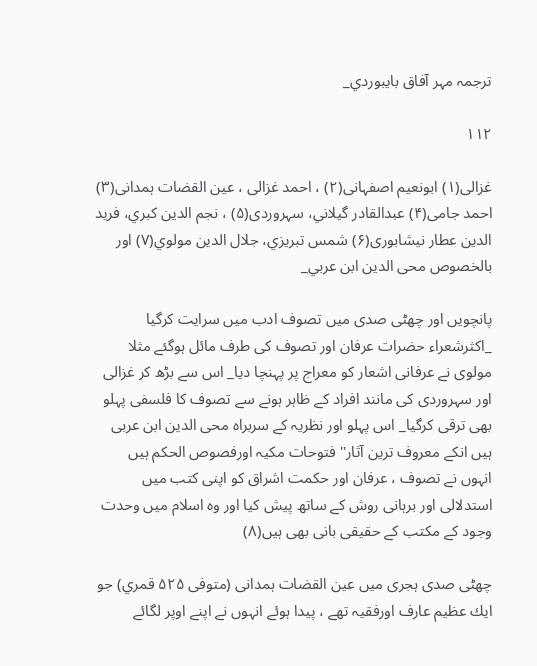ترجمہ مہر آفاق بايبوردي_

۱۱۲

غزالى(۱) ابونعيم اصفہانى(۲) ، احمد غزالى ، عين القضات ہمدانى(۳) احمد جامى(۴) عبدالقادر گيلاني، سہروردى(۵) ، نجم الدين كبري، فريد الدين عطار نيشابورى(۶) شمس تبريزي، جلال الدين مولوي(۷) اور بالخصوص محى الدين ابن عربي_

پانچويں اور چھٹى صدى ميں تصوف ادب ميں سرايت كرگيا _اكثرشعراء حضرات عرفان اور تصوف كى طرف مائل ہوگئے مثلا مولوى نے عرفانى اشعار كو معراج پر پہنچا ديا_ اس سے بڑھ كر غزالى اور سہروردى كى مانند افراد كے ظاہر ہونے سے تصوف كا فلسفى پہلو بھى ترقى كرگيا_ اس پہلو اور نظريہ كے سربراہ محى الدين ابن عربى ہيں انكے معروف ترين آثار'' فتوحات مكيہ اورفصوص الحكم ہيں انہوں نے تصوف ، عرفان اور حكمت اشراق كو اپنى كتب ميں استدلالى اور برہانى روش كے ساتھ پيش كيا اور وہ اسلام ميں وحدت وجود كے مكتب كے حقيقى بانى بھى ہيں(۸)

چھٹى صدى ہجرى ميں عين القضات ہمدانى (متوفى ۵۲۵ قمري) جو ايك عظيم عارف اورفقيہ تھے ، پيدا ہوئے انہوں نے اپنے اوپر لگائے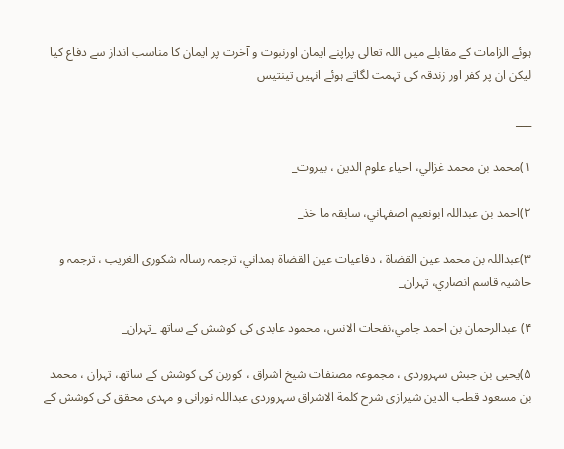ہوئے الزامات كے مقابلے ميں اللہ تعالى پراپنے ايمان اورنبوت و آخرت پر ايمان كا مناسب انداز سے دفاع كيا ليكن ان پر كفر اور زندقہ كى تہمت لگاتے ہوئے انہيں تينتيس

___

۱)محمد بن محمد غزالي، احياء علوم الدين ، بيروت_

۲)احمد بن عبداللہ ابونعيم اصفہاني، سابقہ ما خذ_

۳)عبداللہ بن محمد عين القضاة ، دفاعيات عين القضاة ہمداني، ترجمہ رسالہ شكورى الغريب ، ترجمہ و حاشيہ قاسم انصاري، تہران_

۴) عبدالرحمان بن احمد جامي،نفحات الانس، محمود عابدى كى كوشش كے ساتھ _تہران_

۵)يحيى بن جبش سہروردى ، مجموعہ مصنفات شيخ اشراق ، كوربن كى كوشش كے ساتھ، تہران ، محمد بن مسعود قطب الدين شيرازى شرح كلمة الاشراق سہروردى عبداللہ نورانى و مہدى محقق كى كوشش كے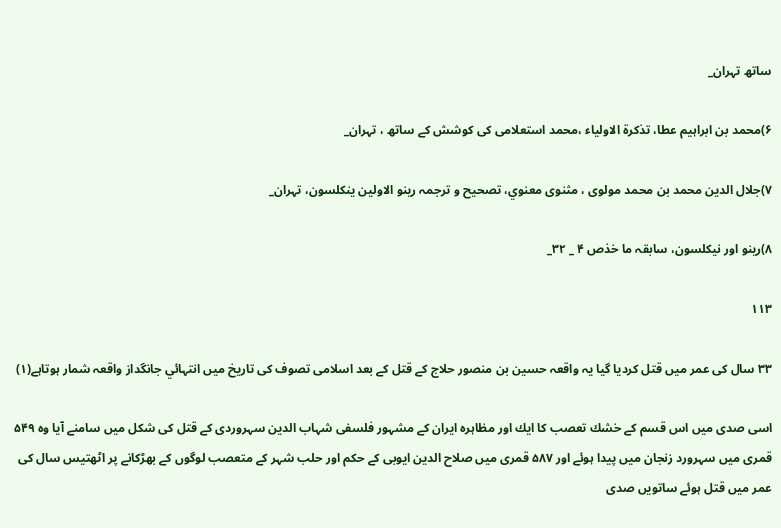ساتھ تہران_

۶)محمد بن ابراہيم عطا، تذكرة الاولياء ،محمد استعلامى كى كوشش كے ساتھ ، تہران_

۷)جلال الدين محمد بن محمد مولوى ، مثنوى معنوي، تصحيح و ترجمہ رينو الاولين ينكلسون، تہران_

۸)رينو اور نيكلسون، سابقہ ما خذص ۴ _ ۳۲_

۱۱۳

۳۳ سال كى عمر ميں قتل كرديا گيا يہ واقعہ حسين بن منصور حلاج كے قتل كے بعد اسلامى تصوف كى تاريخ ميں انتہائي جانگداز واقعہ شمار ہوتاہے(۱)

اسى صدى ميں اس قسم كے خشك تعصب كا ايك اور مظاہرہ ايران كے مشہور فلسفى شہاب الدين سہروردى كے قتل كى شكل ميں سامنے آيا وہ ۵۴۹ قمرى ميں سہرورد زنجان ميں پيدا ہوئے اور ۵۸۷ قمرى ميں صلاح الدين ايوبى كے حكم اور حلب شہر كے متعصب لوگوں كے بھڑكانے پر اٹھتيس سال كى عمر ميں قتل ہوئے ساتويں صدى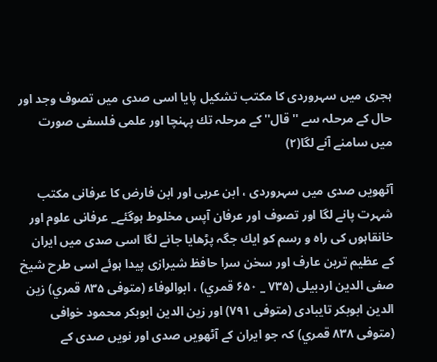ہجرى ميں سہروردى كا مكتب تشكيل پايا اسى صدى ميں تصوف وجد اور حال كے مرحلہ سے '' قال'' كے مرحلہ تك پہنچا اور علمى فلسفى صورت ميں سامنے آنے لگا(۲)

آٹھويں صدى ميں سہروردى ، ابن عربى اور ابن فارض كا عرفانى مكتب شہرت پانے لگا اور تصوف اور عرفان آپس مخلوط ہوگئے_ عرفانى علوم اور خانقاہوں كى راہ و رسم كو ايك جگہ پڑھايا جانے لگا اسى صدى ميں ايران كے عظيم ترين عارف اور سخن سرا حافظ شيرازى پيدا ہوئے اسى طرح شيخ صفى الدين اردبيلى (۷۳۵ _ ۶۵۰ قمري) ، ابوالوفاء (متوفى ۸۳۵ قمري) زين الدين ابوبكر تايبادى (متوفى ۷۹۱) اور زين الدين ابوبكر محمود خوافى (متوفى ۸۳۸ قمري) كہ جو ايران كے آٹھويں صدى اور نويں صدى كے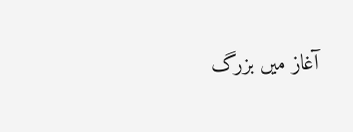آغاز ميں بزرگ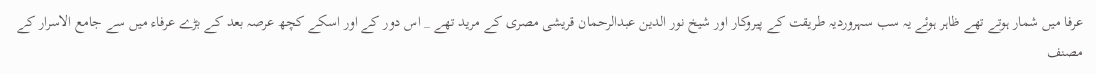عرفا ميں شمار ہوتے تھے ظاہر ہوئے يہ سب سہرورديہ طريقت كے پيروكار اور شيخ نور الدين عبدالرحمان قريشى مصرى كے مريد تھے _ اس دور كے اور اسكے كچھ عرصہ بعد كے بڑے عرفاء ميں سے جامع الاسرار كے مصنف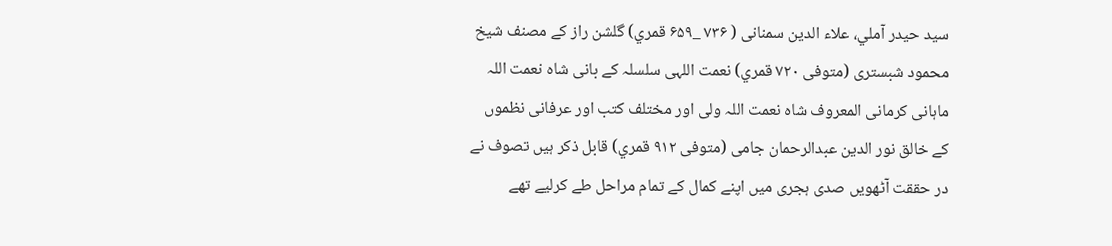سيد حيدر آملي، علاء الدين سمنانى ( ۷۳۶ _۶۵۹ قمري) گلشن راز كے مصنف شيخ محمود شبسترى (متوفى ۷۲۰ قمري) نعمت اللہى سلسلہ كے بانى شاہ نعمت اللہ ماہانى كرمانى المعروف شاہ نعمت اللہ ولى اور مختلف كتب اور عرفانى نظموں كے خالق نور الدين عبدالرحمان جامى (متوفى ۹۱۲ قمري) قابل ذكر ہيں تصوف نے در حققت آٹھويں صدى ہجرى ميں اپنے كمال كے تمام مراحل طے كرليے تھے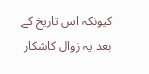كيونكہ اس تاريخ كے بعد يہ زوال كاشكار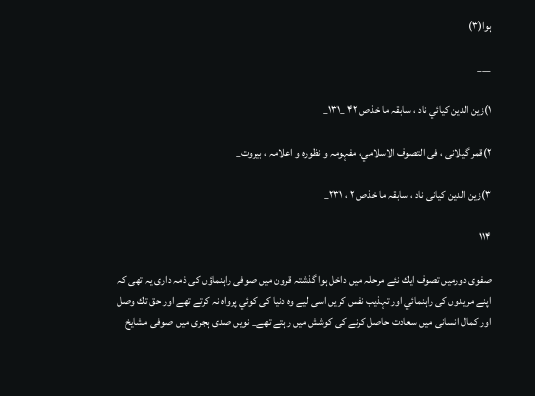ہوا(۳)

___

۱)زين الدين كيائي ناد ، سابقہ ما خذص ۴۲ _۱۳۱_

۲)قمر گيلانى ، فى التصوف الاسلامي، مفہومہ و نظورہ و اعلامہ ، بيروت_

۳)زين الدين كيانى ناد ، سابقہ ما خذص ۲ ، ۲۳۱_

۱۱۴

صفوى دورميں تصوف ايك نئے مرحلہ ميں داخل ہوا گذشتہ قرون ميں صوفى راہنماؤں كى ذمہ دارى يہ تھى كہ اپنے مريدوں كى راہنمائي اور تہذيب نفس كريں اسى ليے وہ دنيا كى كوئي پرواہ نہ كرتے تھے اور حق تك وصل اور كمال انسانى ميں سعادت حاصل كرنے كى كوشش ميں رہتے تھے_ نويں صدى ہجرى ميں صوفى مشايخ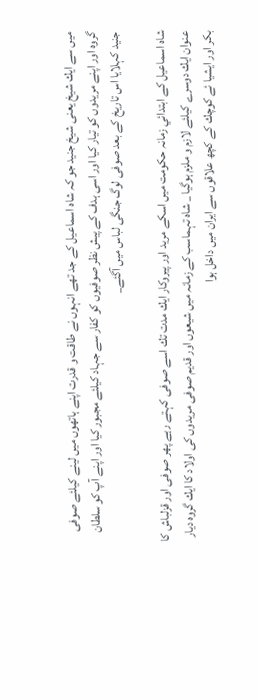ميں سے ايك شيخ يعنى شيخ جنيد جو كہ شاہ اسماعيل كے جد تھے انہوں نے طاقت و قدرت اپنے ہاتھوں ميں لينے كيلئے صوفى گروہ اور اپنے مريدوں كو تيار كيا اور اسى ہدف كے پيش نظر صوفيوں كو كفار سے جہاد كيلئے مجبور كيا اور اپنے آپ كو سلطان جنيد كہلايا اس تاريخ كے بعد صوفى لوگ جنگى لباس ميں آگئے_

شاہ اسماعيل كے ابتدائي زمانہ حكومت ميں اسكے مريد اور پيروكار ايك مدت تك اسے صوفى كہتے رہے پھر صوفى اور قزلباش كا عنوان ايك دوسرے كيلئے لازم و ملزم ہوگيا _ شاہ تہماسب كے زمانہ ميں شيعوں اور قديم صوفى مريدوں كى اولاد كا ايك گروہ ديار بكر اور ايشيا ئے كوچك كے كچھ علاقوں سے ايران ميں داخل ہوا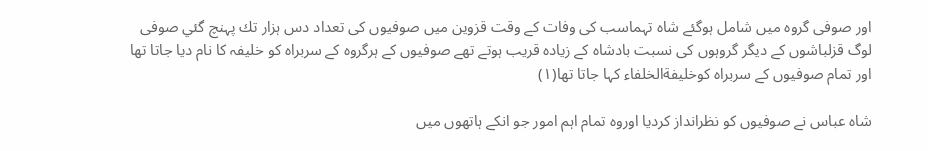اور صوفى گروہ ميں شامل ہوگئے شاہ تہماسب كى وفات كے وقت قزوين ميں صوفيوں كى تعداد دس ہزار تك پہنچ گئي صوفى لوگ قزلباشوں كے ديگر گروہوں كى نسبت بادشاہ كے زيادہ قريب ہوتے تھے صوفيوں كے ہرگروہ كے سربراہ كو خليفہ كا نام ديا جاتا تھا اور تمام صوفيوں كے سربراہ كوخليفةالخلفاء كہا جاتا تھا(۱)

شاہ عباس نے صوفيوں كو نظرانداز كرديا اوروہ تمام اہم امور جو انكے ہاتھوں ميں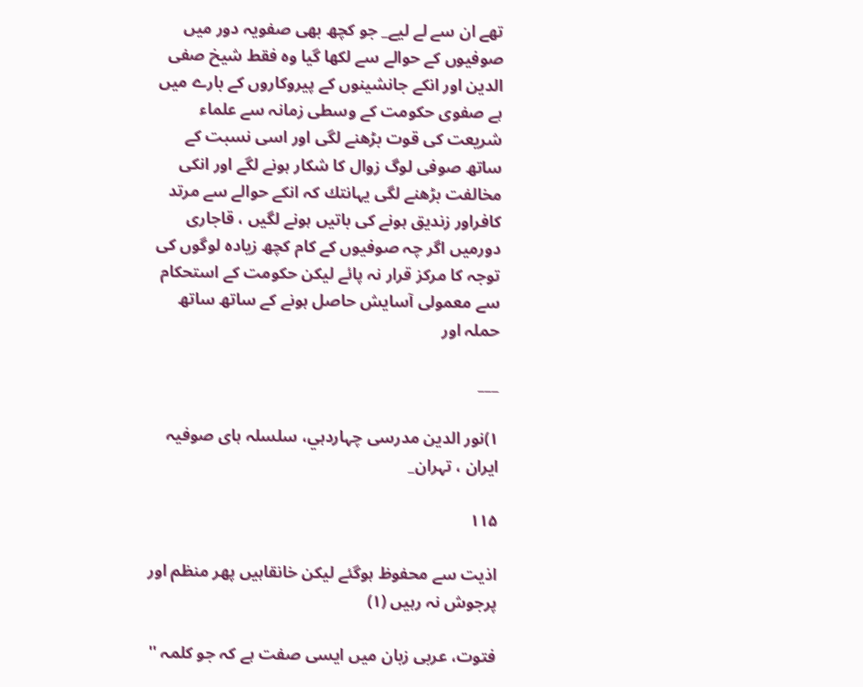تھے ان سے لے ليے_ جو كچھ بھى صفويہ دور ميں صوفيوں كے حوالے سے لكھا گيا وہ فقط شيخ صفى الدين اور انكے جانشينوں كے پيروكاروں كے بارے ميں ہے صفوى حكومت كے وسطى زمانہ سے علماء شريعت كى قوت بڑھنے لگى اور اسى نسبت كے ساتھ صوفى لوگ زوال كا شكار ہونے لگے اور انكى مخالفت بڑھنے لگى يہانتك كہ انكے حوالے سے مرتد كافراور زنديق ہونے كى باتيں ہونے لگيں ، قاجارى دورميں اگر چہ صوفيوں كے كام كچھ زيادہ لوگوں كى توجہ كا مركز قرار نہ پائے ليكن حكومت كے استحكام سے معمولى آسايش حاصل ہونے كے ساتھ ساتھ حملہ اور

___

۱)نور الدين مدرسى چہاردہي، سلسلہ ہاى صوفيہ ايران ، تہران_

۱۱۵

اذيت سے محفوظ ہوگئے ليكن خانقاہيں پھر منظم اور پرجوش نہ رہيں (۱)

فتوت، عربى زبان ميں ايسى صفت ہے كہ جو كلمہ ''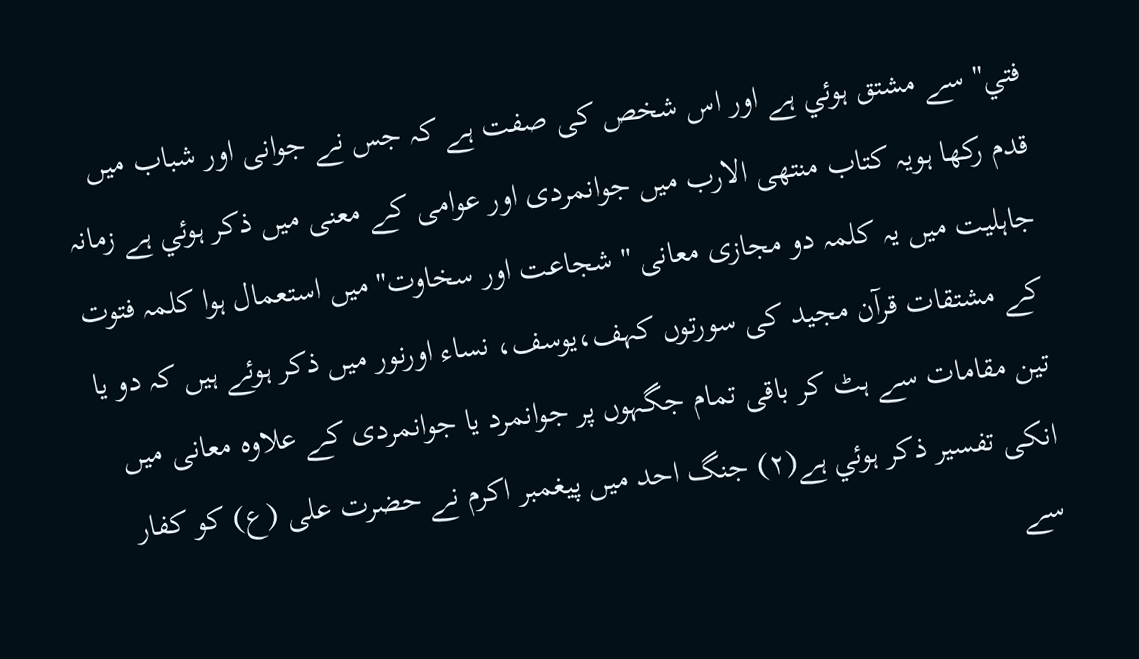فتي'' سے مشتق ہوئي ہے اور اس شخص كى صفت ہے كہ جس نے جوانى اور شباب ميں قدم ركھا ہويہ كتاب منتھى الارب ميں جوانمردى اور عوامى كے معنى ميں ذكر ہوئي ہے زمانہ جاہليت ميں يہ كلمہ دو مجازى معانى '' شجاعت اور سخاوت'' ميں استعمال ہوا كلمہ فتوت كے مشتقات قرآن مجيد كى سورتوں كہف،يوسف، نساء اورنور ميں ذكر ہوئے ہيں كہ دو يا تين مقامات سے ہٹ كر باقى تمام جگہوں پر جوانمرد يا جوانمردى كے علاوہ معانى ميں انكى تفسير ذكر ہوئي ہے(۲) جنگ احد ميں پيغمبر اكرم نے حضرت على (ع) كو كفار سے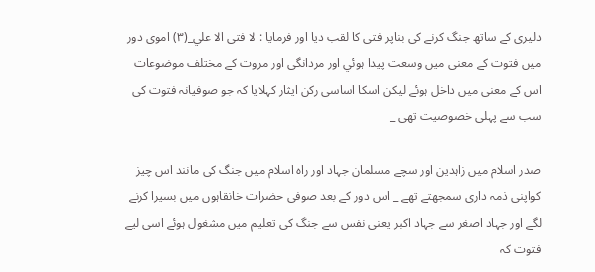دليرى كے ساتھ جنگ كرنے كى بناپر فتى كا لقب ديا اور فرمايا : لا فتى الا علي_(۳) اموى دور ميں فتوت كے معنى ميں وسعت پيدا ہوئي اور مردانگى اور مروت كے مختلف موضوعات اس كے معنى ميں داخل ہوئے ليكن اسكا اساسى ركن ايثار كہلايا كہ جو صوفيانہ فتوت كى سب سے پہلى خصوصيت تھى _

صدر اسلام ميں زاہدين اور سچے مسلمان جہاد اور راہ اسلام ميں جنگ كى مانند اس چيز كواپنى ذمہ دارى سمجھتے تھے _ اس دور كے بعد صوفى حضرات خانقاہوں ميں بسيرا كرنے لگے اور جہاد اصغر سے جہاد اكبر يعنى نفس سے جنگ كى تعليم ميں مشغول ہوئے اسى ليے فتوت كہ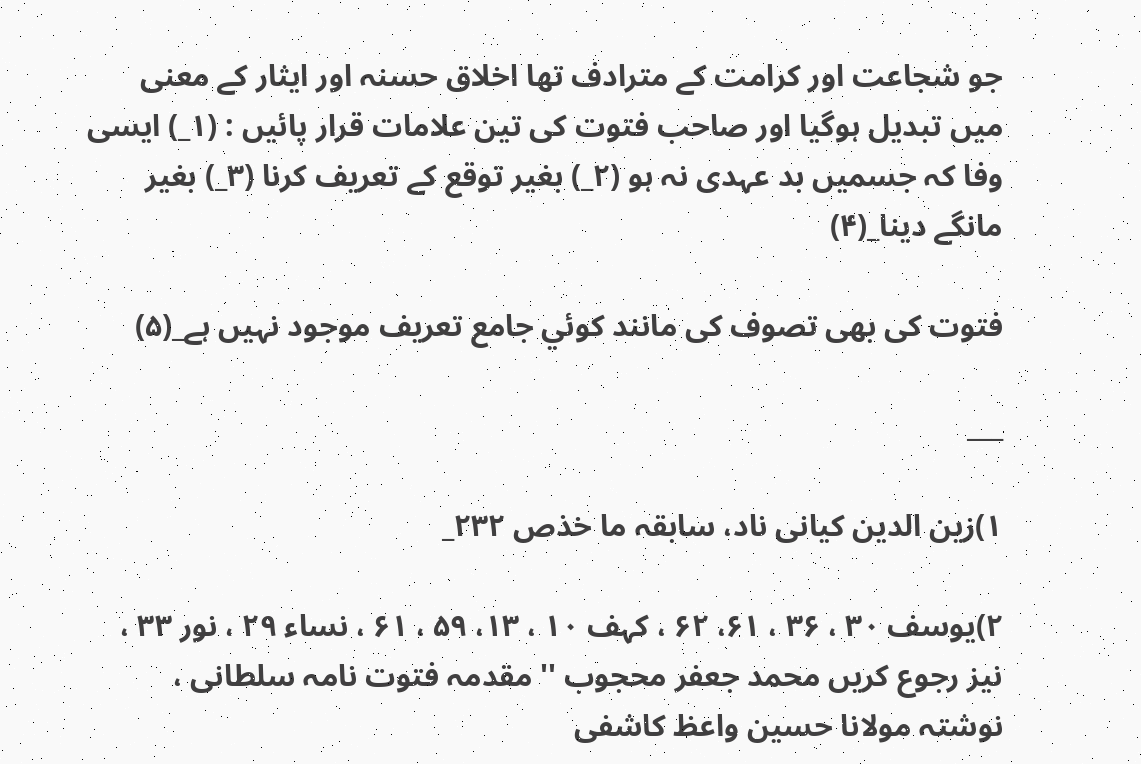جو شجاعت اور كرامت كے مترادف تھا اخلاق حسنہ اور ايثار كے معنى ميں تبديل ہوگيا اور صاحب فتوت كى تين علامات قرار پائيں : (۱_) ايسى وفا كہ جسميں بد عہدى نہ ہو (۲_) بغير توقع كے تعريف كرنا (۳_) بغير مانگے دينا_(۴)

فتوت كى بھى تصوف كى مانند كوئي جامع تعريف موجود نہيں ہے_(۵)

___

۱)زين الدين كيانى ناد، سابقہ ما خذص ۲۳۲_

۲)يوسف ۳۰ ، ۳۶ ، ۶۱، ۶۲ ، كہف ۱۰ ، ۱۳، ۵۹ ، ۶۱ ، نساء ۲۹ ، نور ۳۳ ، نيز رجوع كريں محمد جعفر محجوب '' مقدمہ فتوت نامہ سلطانى ، نوشتہ مولانا حسين واعظ كاشفى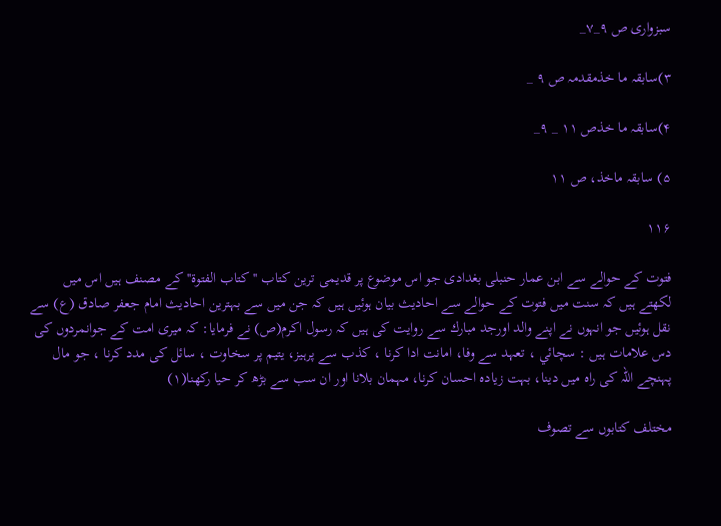سبزوارى ص ۹_۷_

۳)سابقہ ما خذمقدمہ ص ۹ _

۴)سابقہ ما خذص ۱۱ _ ۹_

۵) سابقہ ماخذ، ص ۱۱

۱۱۶

فتوت كے حوالے سے ابن عمار حنبلى بغدادى جو اس موضوع پر قديمى ترين كتاب '' كتاب الفتوة'' كے مصنف ہيں اس ميں لكھتے ہيں كہ سنت ميں فتوت كے حوالے سے احاديث بيان ہوئيں ہيں كہ جن ميں سے بہترين احاديث امام جعفر صادق (ع) سے نقل ہوئيں جو انہوں نے اپنے والد اورجد مبارك سے روايت كى ہيں كہ رسول اكرم(ص) نے فرمايا: كہ ميرى امت كے جوانمردوں كى دس علامات ہيں : سچائي ، تعہد سے وفا، امانت ادا كرنا ، كذب سے پرہيز، يتيم پر سخاوت ، سائل كى مدد كرنا ، جو مال پہنچے اللہ كى راہ ميں دينا، بہت زيادہ احسان كرنا، مہمان بلانا اور ان سب سے بڑھ كر حيا ركھنا(۱)

مختلف كتابوں سے تصوف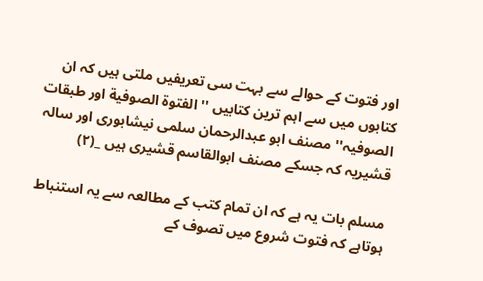اور فتوت كے حوالے سے بہت سى تعريفيں ملتى ہيں كہ ان كتابوں ميں سے اہم ترين كتابيں '' الفتوة الصوفية اور طبقات الصوفيہ'' مصنف ابو عبدالرحمان سلمى نيشابورى اور سالہ قشيريہ كہ جسكے مصنف ابوالقاسم قشيرى ہيں _(۲)

مسلم بات يہ ہے كہ ان تمام كتب كے مطالعہ سے يہ استنباط ہوتاہے كہ فتوت شروع ميں تصوف كے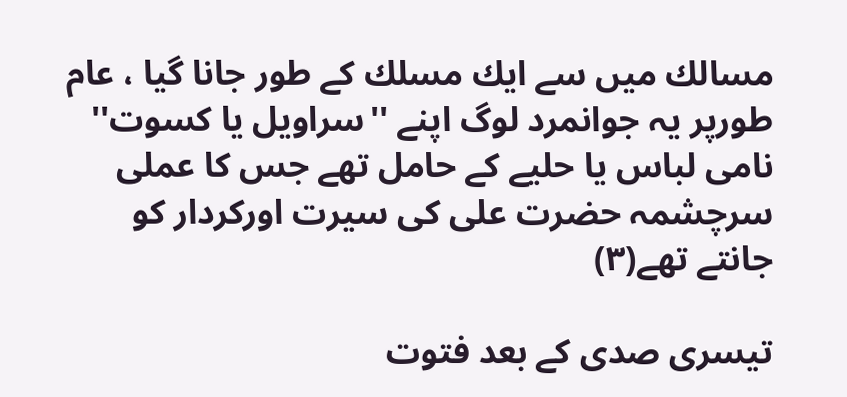مسالك ميں سے ايك مسلك كے طور جانا گيا ، عام طورپر يہ جوانمرد لوگ اپنے ''سراويل يا كسوت'' نامى لباس يا حليے كے حامل تھے جس كا عملى سرچشمہ حضرت على كى سيرت اوركردار كو جانتے تھے(۳)

تيسرى صدى كے بعد فتوت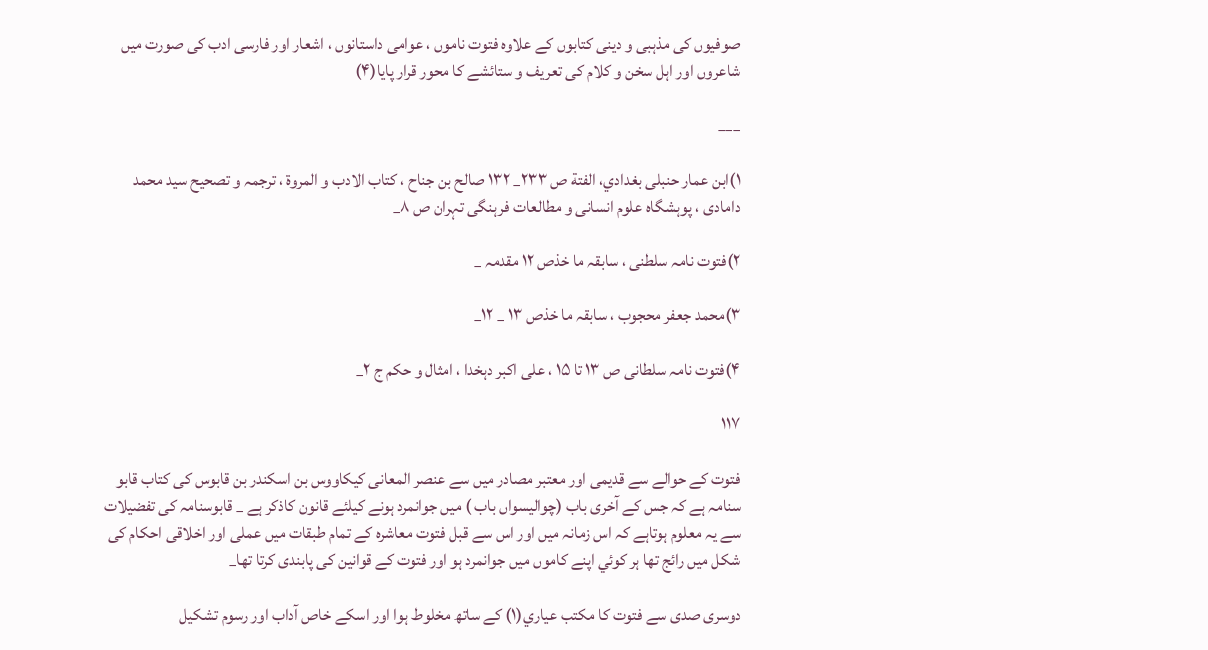صوفيوں كى مذہبى و دينى كتابوں كے علاوہ فتوت ناموں ، عوامى داستانوں ، اشعار اور فارسى ادب كى صورت ميں شاعروں اور اہل سخن و كلام كى تعريف و ستائشے كا محور قرار پايا(۴)

___

۱)ابن عمار حنبلى بغدادي، الفتة ص ۲۳۳_ ۱۳۲ صالح بن جناح ، كتاب الادب و المروة ، ترجمہ و تصحيح سيد محمد دامادى ، پوہشگاہ علوم انسانى و مطالعات فرہنگى تہران ص ۸_

۲)فتوت نامہ سلطنى ، سابقہ ما خذص ۱۲ مقدمہ _

۳)محمد جعفر محجوب ، سابقہ ما خذص ۱۳ _ ۱۲_

۴)فتوت نامہ سلطانى ص ۱۳ تا ۱۵ ، على اكبر دہخدا ، امثال و حكم ج ۲_

۱۱۷

فتوت كے حوالے سے قديمى اور معتبر مصادر ميں سے عنصر المعانى كيكاووس بن اسكندر بن قابوس كى كتاب قابو سنامہ ہے كہ جس كے آخرى باب (چواليسواں باب ) ميں جوانمرد ہونے كيلئے قانون كاذكر ہے _ قابوسنامہ كى تفضيلات سے يہ معلوم ہوتاہے كہ اس زمانہ ميں اور اس سے قبل فتوت معاشرہ كے تمام طبقات ميں عملى اور اخلاقى احكام كى شكل ميں رائج تھا ہر كوئي اپنے كاموں ميں جوانمرد ہو اور فتوت كے قوانين كى پابندى كرتا تھا_

دوسرى صدى سے فتوت كا مكتب عياري(۱) كے ساتھ مخلوط ہوا اور اسكے خاص آداب اور رسوم تشكيل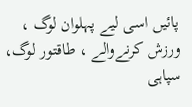پائيں اسى ليے پہلوان لوگ ، ورزش كرنےوالے ، طاقتور لوگ، سپاہى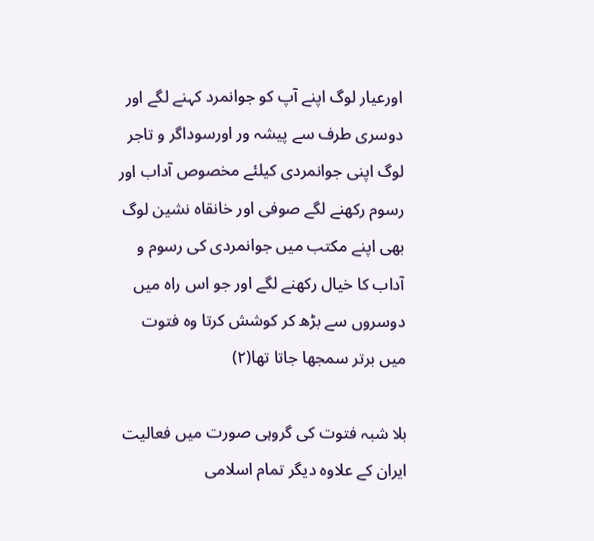اورعيار لوگ اپنے آپ كو جوانمرد كہنے لگے اور دوسرى طرف سے پيشہ ور اورسوداگر و تاجر لوگ اپنى جوانمردى كيلئے مخصوص آداب اور رسوم ركھنے لگے صوفى اور خانقاہ نشين لوگ بھى اپنے مكتب ميں جوانمردى كى رسوم و آداب كا خيال ركھنے لگے اور جو اس راہ ميں دوسروں سے بڑھ كر كوشش كرتا وہ فتوت ميں برتر سمجھا جاتا تھا(۲)

بلا شبہ فتوت كى گروہى صورت ميں فعاليت ايران كے علاوہ ديگر تمام اسلامى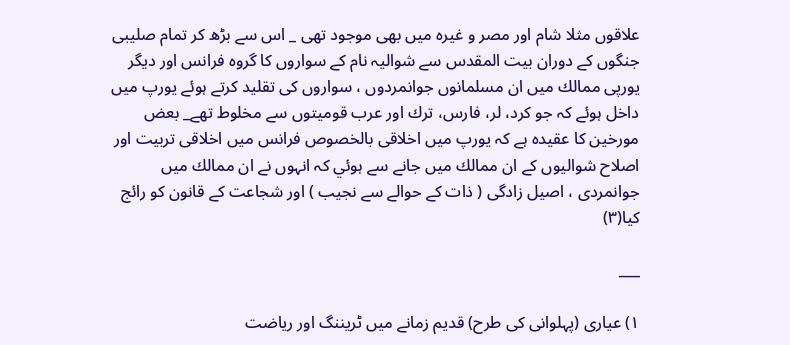علاقوں مثلا شام اور مصر و غيرہ ميں بھى موجود تھى _ اس سے بڑھ كر تمام صليبى جنگوں كے دوران بيت المقدس سے شواليہ نام كے سواروں كا گروہ فرانس اور ديگر يورپى ممالك ميں ان مسلمانوں جوانمردوں ، سواروں كى تقليد كرتے ہوئے يورپ ميں داخل ہوئے كہ جو كرد، لر، فارس، ترك اور عرب قوميتوں سے مخلوط تھے_ بعض مورخين كا عقيدہ ہے كہ يورپ ميں اخلاقى بالخصوص فرانس ميں اخلاقى تربيت اور اصلاح شواليوں كے ان ممالك ميں جانے سے ہوئي كہ انہوں نے ان ممالك ميں جوانمردى ، اصيل زادگى ( ذات كے حوالے سے نجيب ) اور شجاعت كے قانون كو رائج كيا(۳)

___

۱) عيارى (پہلوانى كى طرح) قديم زمانے ميں ٹريننگ اور رياضت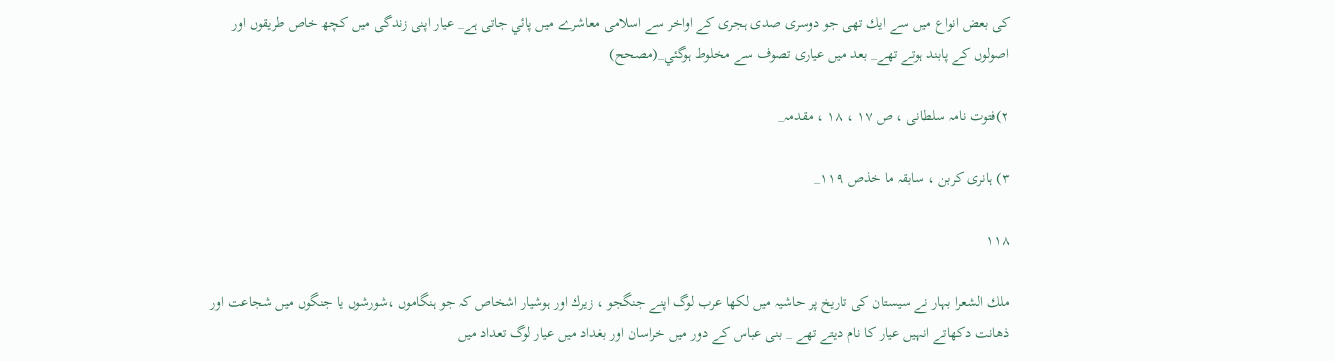كى بعض انواع ميں سے ايك تھى جو دوسرى صدى ہجرى كے اواخر سے اسلامى معاشرے ميں پائي جاتى ہے_ عيار اپنى زندگى ميں كچھ خاص طريقوں اور اصولوں كے پابند ہوتے تھے_ بعد ميں عيارى تصوف سے مخلوط ہوگئي_(مصحح)

۲)فتوت نامہ سلطانى ، ص ۱۷ ، ۱۸ ، مقدمہ_

۳) ہانرى كربن ، سابقہ ما خذص ۱۱۹_

۱۱۸

ملك الشعرا بہار نے سيستان كى تاريخ پر حاشيہ ميں لكھا عرب لوگ اپنے جنگجو ، زيرك اور ہوشيار اشخاص كہ جو ہنگاموں ،شورشوں يا جنگوں ميں شجاعت اور ذھانت دكھاتے انہيں عيار كا نام ديتے تھے _ بنى عباس كے دور ميں خراسان اور بغداد ميں عيار لوگ تعداد ميں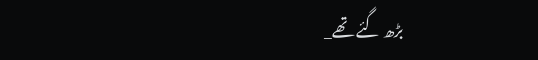بڑھ گئے تھے_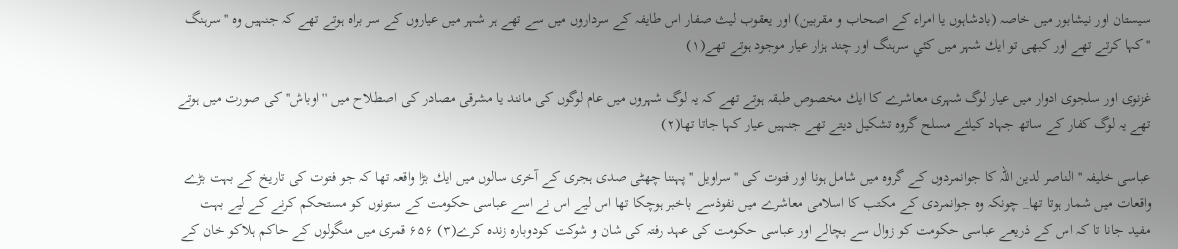سيستان اور نيشابور ميں خاصہ (بادشاہوں يا امراء كے اصحاب و مقربين) اور يعقوب ليث صفار اس طايفہ كے سرداروں ميں سے تھے ہر شہر ميں عياروں كے سر براہ ہوتے تھے كہ جنہيں وہ ''سرہنگ ''كہا كرتے تھے اور كبھى تو ايك شہر ميں كئي سرہنگ اور چند ہزار عيار موجود ہوتے تھے(۱)

غزنوى اور سلجوى ادوار ميں عيار لوگ شہرى معاشرے كا ايك مخصوص طبقہ ہوتے تھے كہ يہ لوگ شہروں ميں عام لوگوں كى مانند يا مشرقى مصادر كى اصطلاح ميں ''اوباش'' كى صورت ميں ہوتے تھے يہ لوگ كفار كے ساتھ جہاد كيلئے مسلح گروہ تشكيل ديتے تھے جنہيں عيار كہا جاتا تھا(۲)

عباسى خليفہ '' الناصر لدين اللہ كا جوانمردوں كے گروہ ميں شامل ہونا اور فتوت كى ''سراويل ''پہننا چھٹى صدى ہجرى كے آخرى سالوں ميں ايك بڑا واقعہ تھا كہ جو فتوت كى تاريخ كے بہت بڑے واقعات ميں شمار ہوتا تھا_ چونكہ وہ جوانمردى كے مكتب كا اسلامى معاشرے ميں نفوذسے باخبر ہوچكا تھا اس ليے اس نے اسے عباسى حكومت كے ستونوں كو مستحكم كرنے كے ليے بہت مفيد جانا تا كہ اس كے ذريعے عباسى حكومت كو زوال سے بچالے اور عباسى حكومت كى عہد رفتہ كى شان و شوكت كودوبارہ زندہ كرے(۳) ۶۵۶ قمرى ميں منگولوں كے حاكم ہلاكو خان كے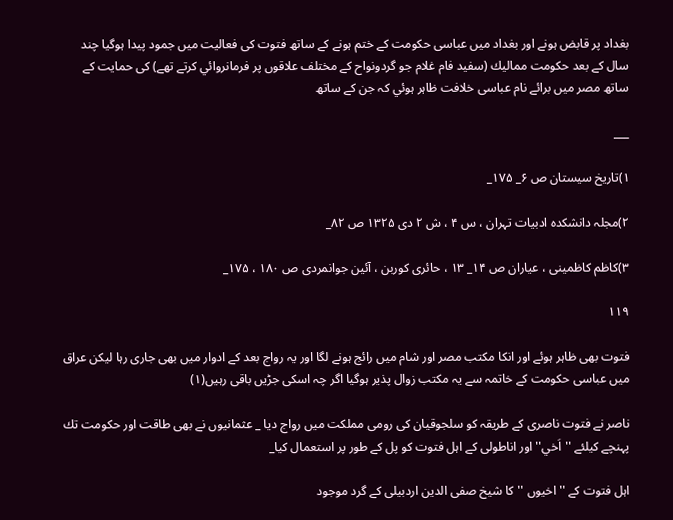بغداد پر قابض ہونے اور بغداد ميں عباسى حكومت كے ختم ہونے كے ساتھ فتوت كى فعاليت ميں جمود پيدا ہوگيا چند سال كے بعد حكومت مماليك (سفيد فام غلام جو گردونواح كے مختلف علاقوں پر فرمانروائي كرتے تھے) كى حمايت كے ساتھ مصر ميں برائے نام عباسى خلافت ظاہر ہوئي كہ جن كے ساتھ

___

۱)تاريخ سيستان ص ۶_ ۱۷۵_

۲)مجلہ دانشكدہ ادبيات تہران ، س ۴ ، ش ۲ دى ۱۳۲۵ ص ۸۲_

۳)كاظم كاظمينى ، عياران ص ۱۴_ ۱۳ ، حائرى كوربن ، آئين جوانمردى ص ۱۸۰ ، ۱۷۵_

۱۱۹

فتوت بھى ظاہر ہوئے اور انكا مكتب مصر اور شام ميں رائج ہونے لگا اور يہ رواج بعد كے ادوار ميں بھى جارى رہا ليكن عراق ميں عباسى حكومت كے خاتمہ سے يہ مكتب زوال پذير ہوگيا اگر چہ اسكى جڑيں باقى رہيں(۱)

ناصر نے فتوت ناصرى كے طريقہ كو سلجوقيان كى رومى مملكت ميں رواج ديا _ عثمانيوں نے بھى طاقت اور حكومت تك پہنچے كيلئے ''اَخي'' اور اناطولى كے اہل فتوت كو پل كے طور پر استعمال كيا_

اہل فتوت كے ''اخيوں ''كا شيخ صفى الدين اردبيلى كے گرد موجود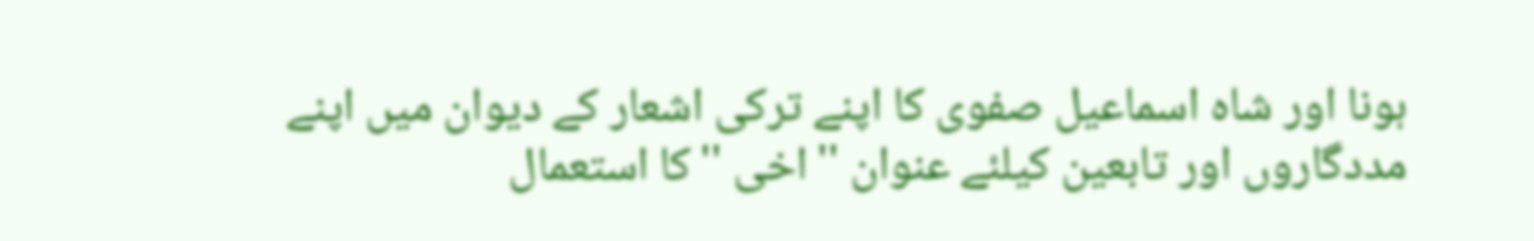ہونا اور شاہ اسماعيل صفوى كا اپنے تركى اشعار كے ديوان ميں اپنے مددگاروں اور تابعين كيلئے عنوان ''اخى ''كا استعمال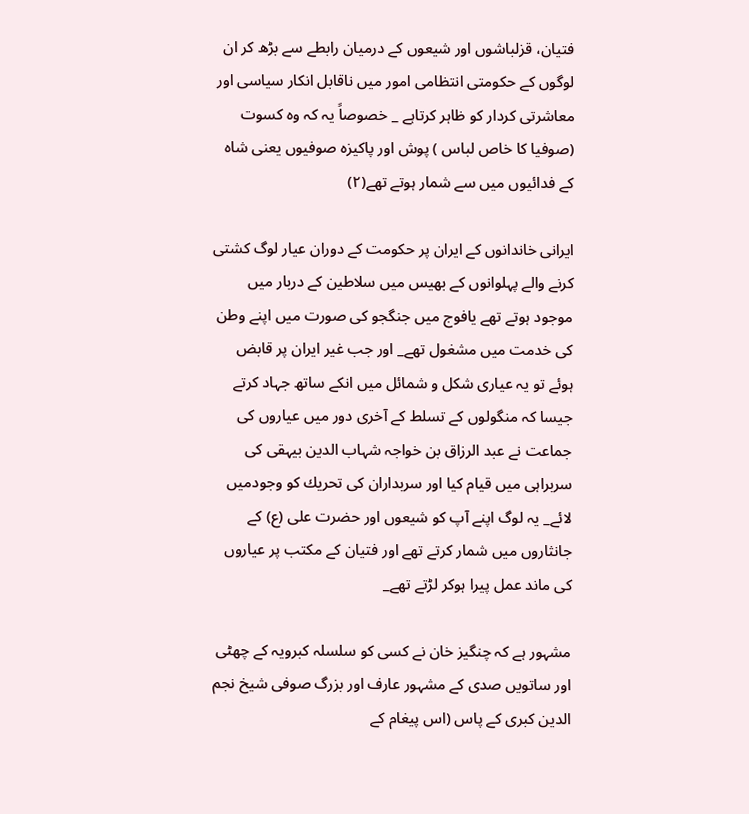فتيان، قزلباشوں اور شيعوں كے درميان رابطے سے بڑھ كر ان لوگوں كے حكومتى انتظامى امور ميں ناقابل انكار سياسى اور معاشرتى كردار كو ظاہر كرتاہے _ خصوصاً يہ كہ وہ كسوت (صوفيا كا خاص لباس ) پوش اور پاكيزہ صوفيوں يعنى شاہ كے فدائيوں ميں سے شمار ہوتے تھے(۲)

ايرانى خاندانوں كے ايران پر حكومت كے دوران عيار لوگ كشتى كرنے والے پہلوانوں كے بھيس ميں سلاطين كے دربار ميں موجود ہوتے تھے يافوج ميں جنگجو كى صورت ميں اپنے وطن كى خدمت ميں مشغول تھے_ اور جب غير ايران پر قابض ہوئے تو يہ عيارى شكل و شمائل ميں انكے ساتھ جہاد كرتے جيسا كہ منگولوں كے تسلط كے آخرى دور ميں عياروں كى جماعت نے عبد الرزاق بن خواجہ شہاب الدين بيہقى كى سربراہى ميں قيام كيا اور سربداران كى تحريك كو وجودميں لائے_ يہ لوگ اپنے آپ كو شيعوں اور حضرت على (ع) كے جانثاروں ميں شمار كرتے تھے اور فتيان كے مكتب پر عياروں كى ماند عمل پيرا ہوكر لڑتے تھے_

مشہور ہے كہ چنگيز خان نے كسى كو سلسلہ كبرويہ كے چھٹى اور ساتويں صدى كے مشہور عارف اور بزرگ صوفى شيخ نجم الدين كبرى كے پاس (اس پيغام كے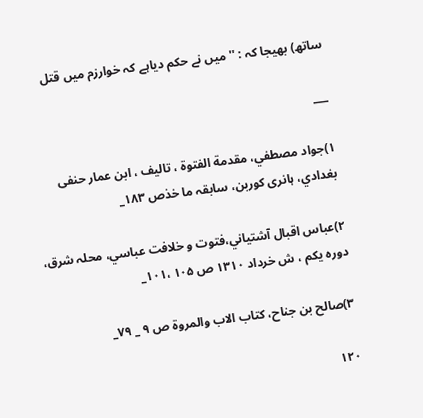ساتھ) بھيجا كہ : '' ميں نے حكم دياہے كہ خوارزم ميں قتل

___

۱)جواد مصطفي، مقدمة الفتوة ، تاليف ، ابن عمار حنفى بغدادي، ہانرى كوربن، سابقہ ما خذص ۱۸۳_

۲)عباس اقبال آشتياني،فتوت و خلافت عباسي، محلہ شرق، دورہ يكم ، ش خرداد ۱۳۱۰ ص ۱۰۵ ،۱۰۱_

۳)صالح بن جناح، كتاب الاب والمروة ص ۹ _ ۷۹_

۱۲۰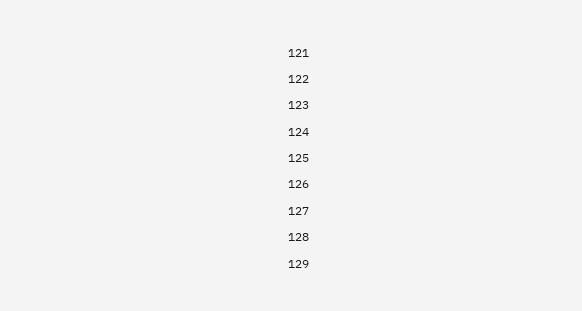121

122

123

124

125

126

127

128

129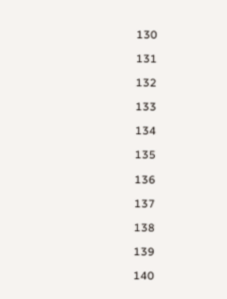130

131

132

133

134

135

136

137

138

139

140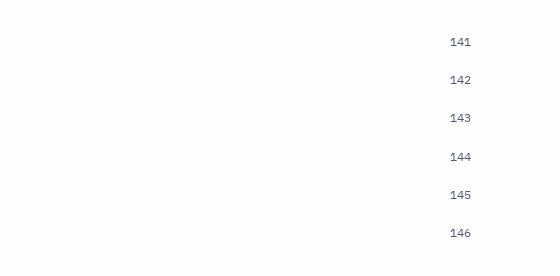141

142

143

144

145

146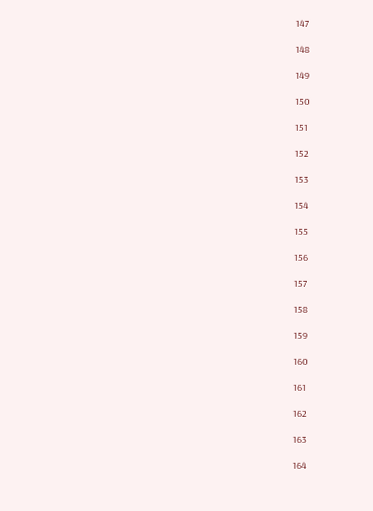147

148

149

150

151

152

153

154

155

156

157

158

159

160

161

162

163

164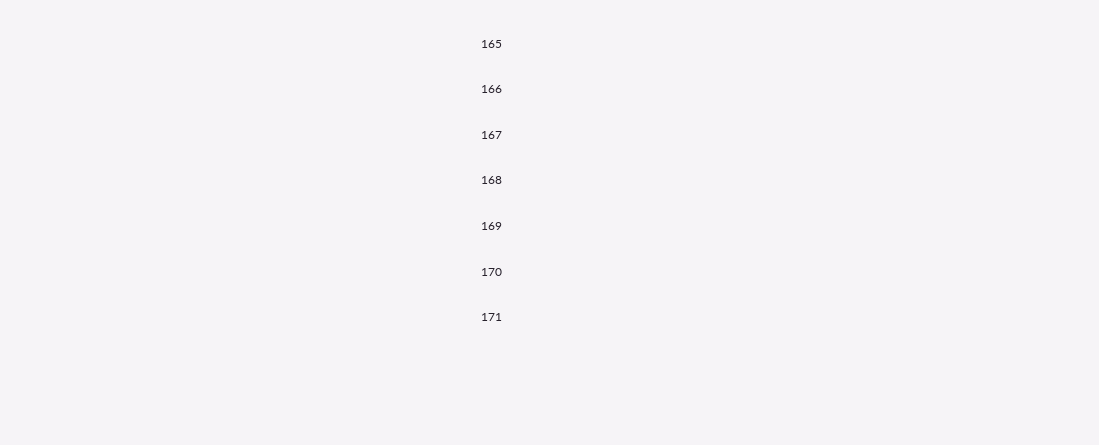165

166

167

168

169

170

171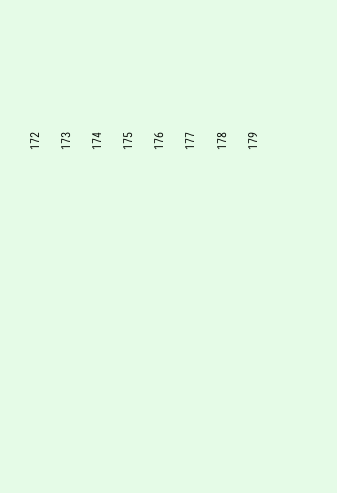172

173

174

175

176

177

178

179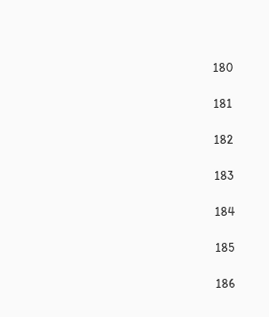180

181

182

183

184

185

186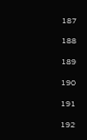187

188

189

190

191

192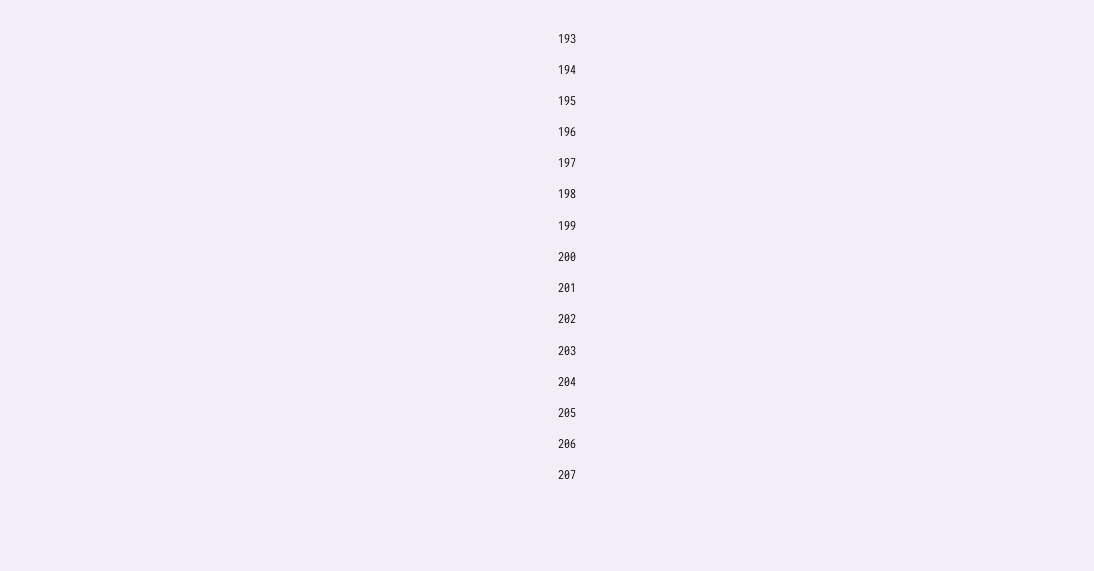193

194

195

196

197

198

199

200

201

202

203

204

205

206

207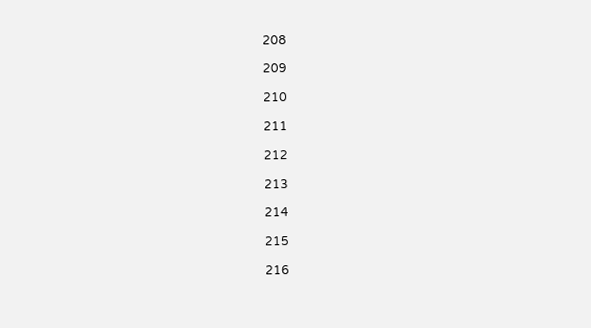208

209

210

211

212

213

214

215

216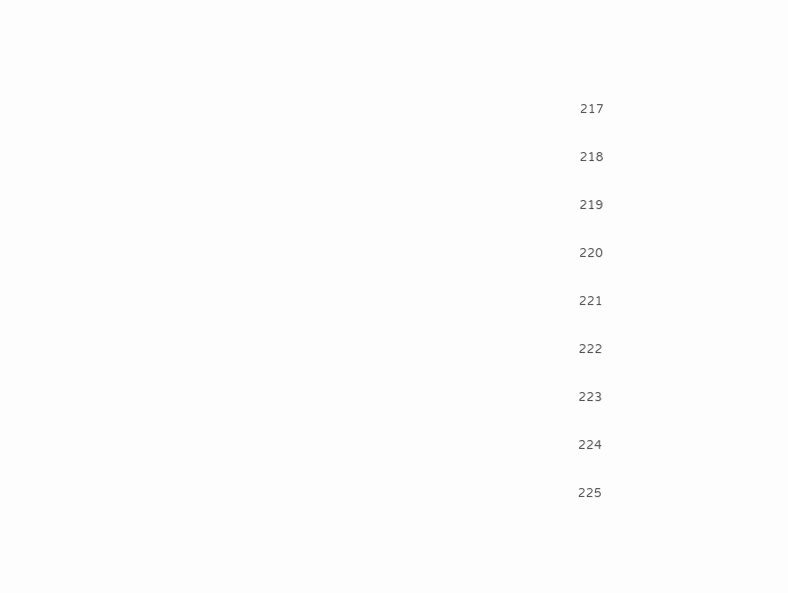217

218

219

220

221

222

223

224

225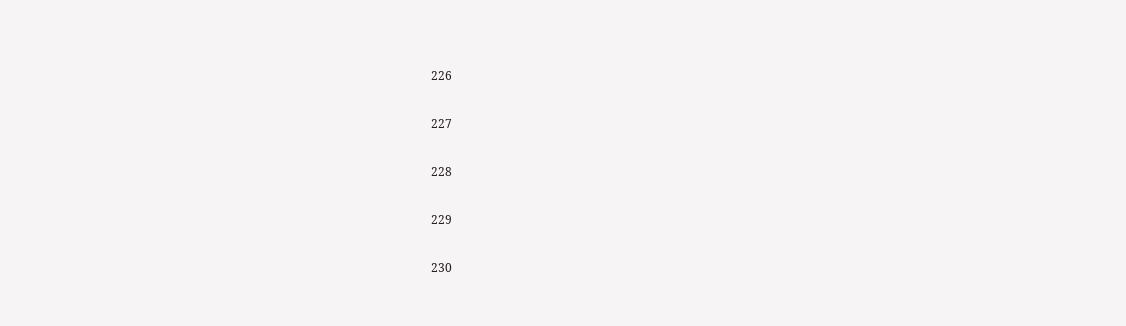226

227

228

229

230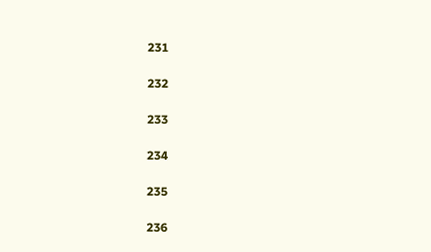231

232

233

234

235

236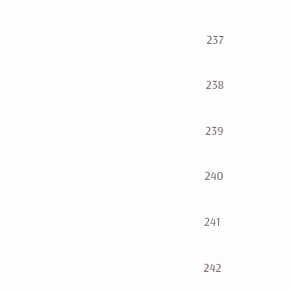237

238

239

240

241

242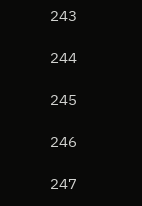243

244

245

246

247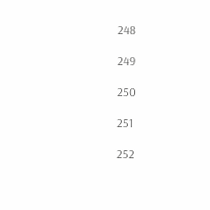248

249

250

251

252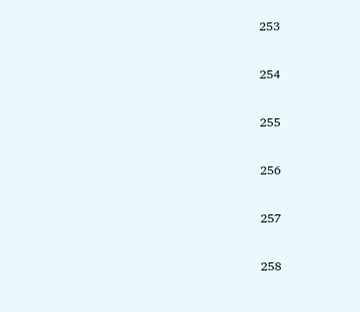253

254

255

256

257

258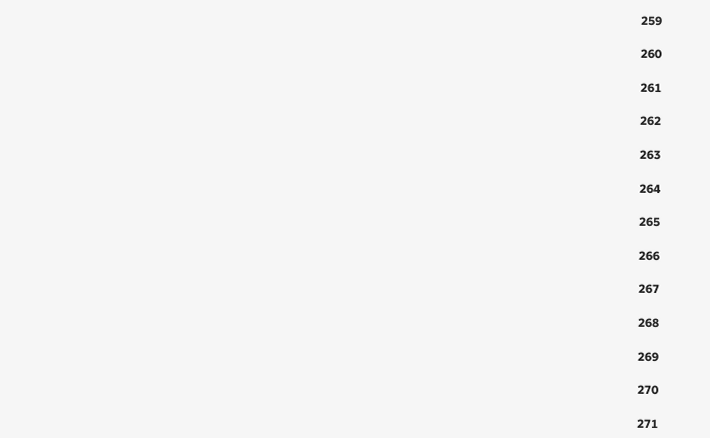259

260

261

262

263

264

265

266

267

268

269

270

271